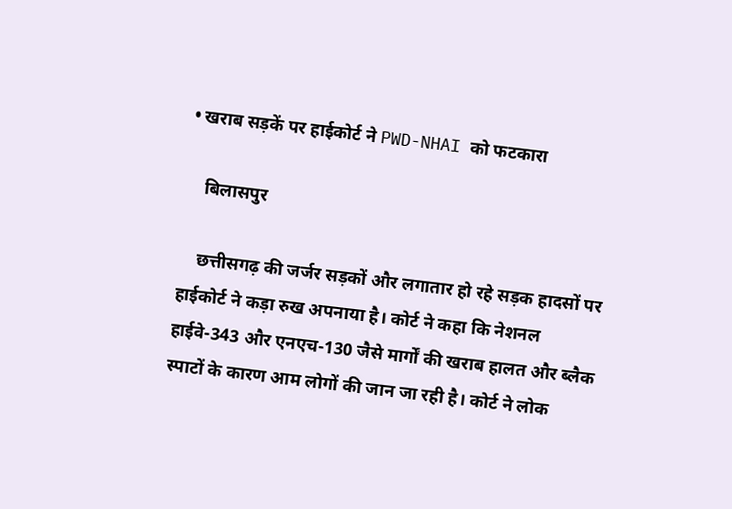• खराब सड़कें पर हाईकोर्ट ने PWD-NHAI को फटकारा

    बिलासपुर

    छत्तीसगढ़ की जर्जर सड़कों और लगातार हो रहे सड़क हादसों पर हाईकोर्ट ने कड़ा रुख अपनाया है। कोर्ट ने कहा कि नेशनल हाईवे-343 और एनएच-130 जैसे मार्गों की खराब हालत और ब्लैक स्पाटों के कारण आम लोगों की जान जा रही है। कोर्ट ने लोक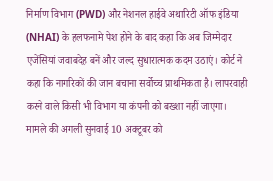निर्माण विभाग (PWD) और नेशनल हाईवे अथारिटी ऑफ इंडिया (NHAI) के हलफनामे पेश होने के बाद कहा कि अब जिम्मेदार एजेंसियां जवाबदेह बनें और जल्द सुधारात्मक कदम उठाएं। कोर्ट ने कहा कि नागरिकों की जान बचाना सर्वोच्च प्राथमिकता है। लापरवाही करने वाले किसी भी विभाग या कंपनी को बख्शा नहीं जाएगा। मामले की अगली सुनवाई 10 अक्टूबर को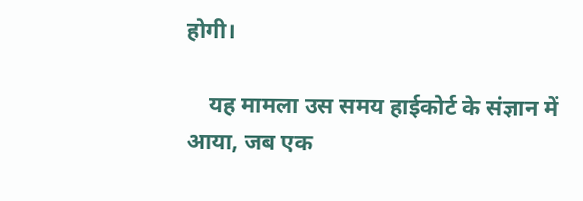होगी।

    यह मामला उस समय हाईकोर्ट के संज्ञान में आया, जब एक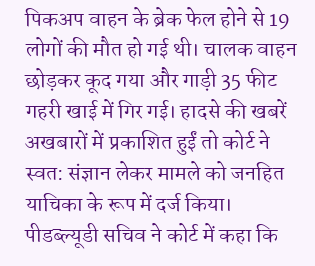पिकअप वाहन के ब्रेक फेल होने से 19 लोगों की मौत हो गई थी। चालक वाहन छोड़कर कूद गया और गाड़ी 35 फीट गहरी खाई में गिर गई। हादसे की खबरें अखबारों में प्रकाशित हुईं तो कोर्ट ने स्वत: संज्ञान लेकर मामले को जनहित याचिका के रूप में दर्ज किया। पीडब्ल्यूडी सचिव ने कोर्ट में कहा कि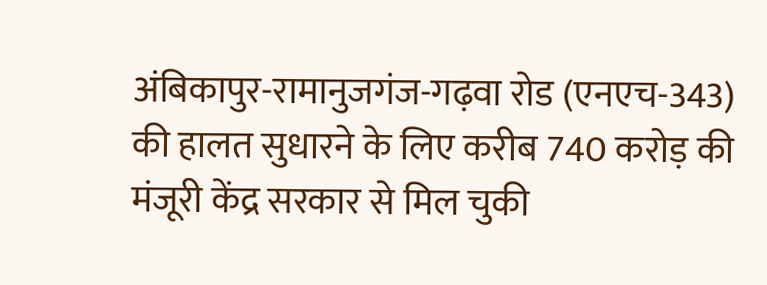अंबिकापुर-रामानुजगंज-गढ़वा रोड (एनएच-343) की हालत सुधारने के लिए करीब 740 करोड़ की मंजूरी केंद्र सरकार से मिल चुकी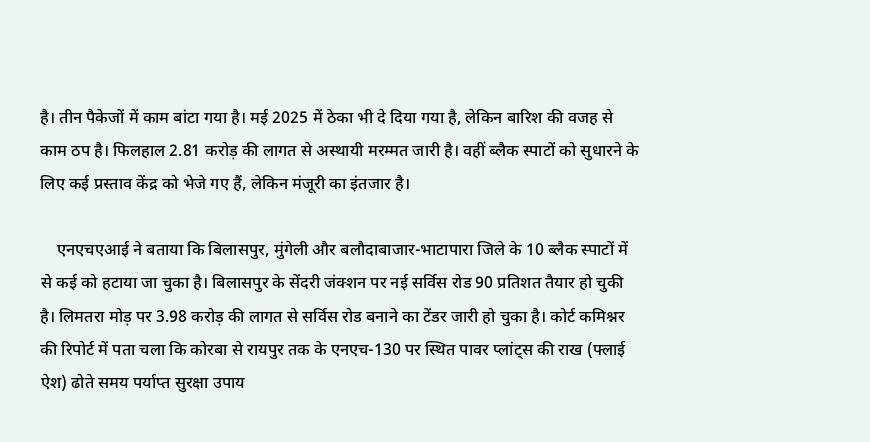है। तीन पैकेजों में काम बांटा गया है। मई 2025 में ठेका भी दे दिया गया है, लेकिन बारिश की वजह से काम ठप है। फिलहाल 2.81 करोड़ की लागत से अस्थायी मरम्मत जारी है। वहीं ब्लैक स्पाटों को सुधारने के लिए कई प्रस्ताव केंद्र को भेजे गए हैं, लेकिन मंजूरी का इंतजार है।

    एनएचएआई ने बताया कि बिलासपुर, मुंगेली और बलौदाबाजार-भाटापारा जिले के 10 ब्लैक स्पाटों में से कई को हटाया जा चुका है। बिलासपुर के सेंदरी जंक्शन पर नई सर्विस रोड 90 प्रतिशत तैयार हो चुकी है। लिमतरा मोड़ पर 3.98 करोड़ की लागत से सर्विस रोड बनाने का टेंडर जारी हो चुका है। कोर्ट कमिश्नर की रिपोर्ट में पता चला कि कोरबा से रायपुर तक के एनएच-130 पर स्थित पावर प्लांट्स की राख (फ्लाई ऐश) ढोते समय पर्याप्त सुरक्षा उपाय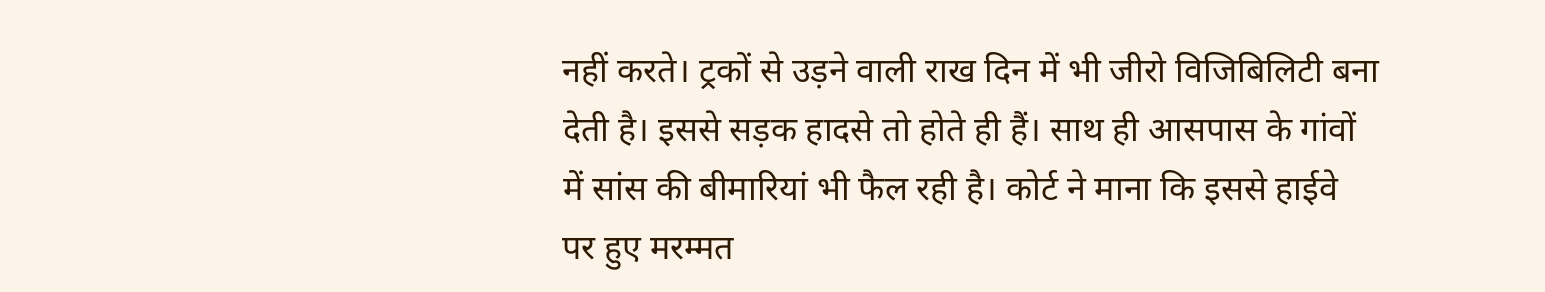नहीं करते। ट्रकों से उड़ने वाली राख दिन में भी जीरो विजिबिलिटी बना देती है। इससे सड़क हादसे तो होते ही हैं। साथ ही आसपास के गांवों में सांस की बीमारियां भी फैल रही है। कोर्ट ने माना कि इससे हाईवे पर हुए मरम्मत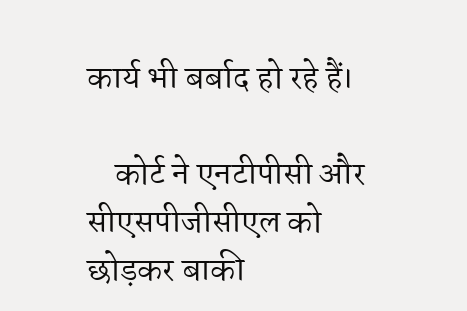कार्य भी बर्बाद हो रहे हैं।

    कोर्ट ने एनटीपीसी और सीएसपीजीसीएल को छोड़कर बाकी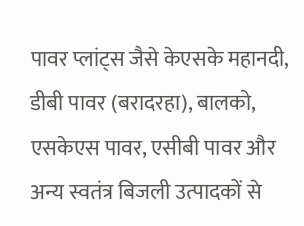पावर प्लांट्स जैसे केएसके महानदी, डीबी पावर (बरादरहा), बालको, एसकेएस पावर, एसीबी पावर और अन्य स्वतंत्र बिजली उत्पादकों से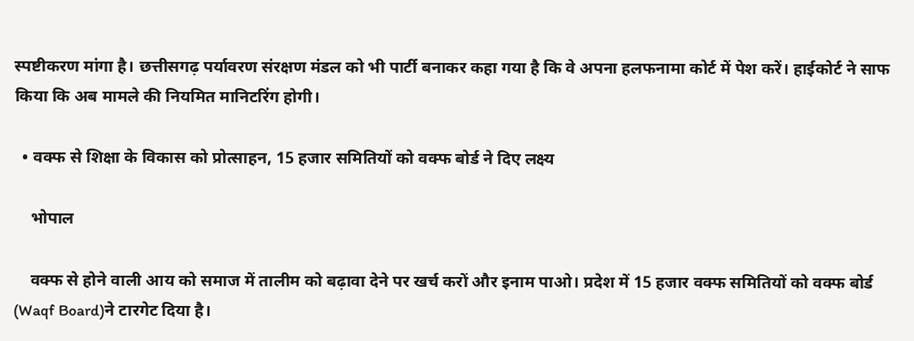स्पष्टीकरण मांगा है। छत्तीसगढ़ पर्यावरण संरक्षण मंडल को भी पार्टी बनाकर कहा गया है कि वे अपना हलफनामा कोर्ट में पेश करें। हाईकोर्ट ने साफ किया कि अब मामले की नियमित मानिटरिंग होगी।

  • वक्फ से शिक्षा के विकास को प्रोत्साहन, 15 हजार समितियों को वक्फ बोर्ड ने दिए लक्ष्य

    भोपाल

    वक्फ से होने वाली आय को समाज में तालीम को बढ़ावा देने पर खर्च करों और इनाम पाओ। प्रदेश में 15 हजार वक्फ समितियों को वक्फ बोर्ड (Waqf Board)ने टारगेट दिया है।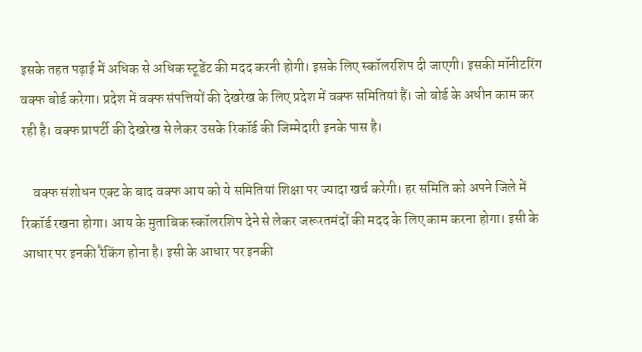इसके तहत पढ़ाई में अधिक से अधिक स्टूडेंट की मदद करनी होगी। इसके लिए स्कॉलरशिप दी जाएगी। इसकी मॉनीटरिंग वक्फ बोर्ड करेगा। प्रदेश में वक्फ संपत्तियों की देखरेख के लिए प्रदेश में वक्फ समितियां हैं। जो बोर्ड के अधीन काम कर रही है। वक्फ प्रापर्टी की देखरेख से लेकर उसके रिकॉर्ड की जिम्मेदारी इनके पास है।

    वक्फ संशोधन एक्ट के बाद वक्फ आय को ये समितियां शिक्षा पर ज्यादा खर्च करेगी। हर समिति को अपने जिले में रिकॉर्ड रखना होगा। आय के मुताबिक स्कॉलरशिप देने से लेकर जरूरतमंदों की मदद के लिए काम करना होगा। इसी के आधार पर इनकी रैकिंग होना है। इसी के आधार पर इनकी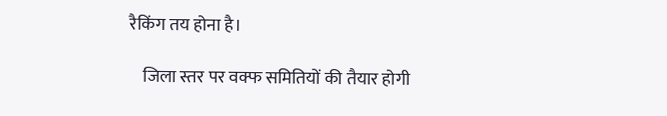रैकिंग तय होना है।

    जिला स्तर पर वक्फ समितियों की तैयार होगी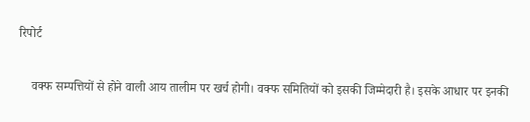रिपोर्ट

    वक्फ सम्पत्तियों से होने वाली आय तालीम पर खर्च होगी। वक्फ समितियों को इसकी जिम्मेदारी है। इसके आधार पर इनकी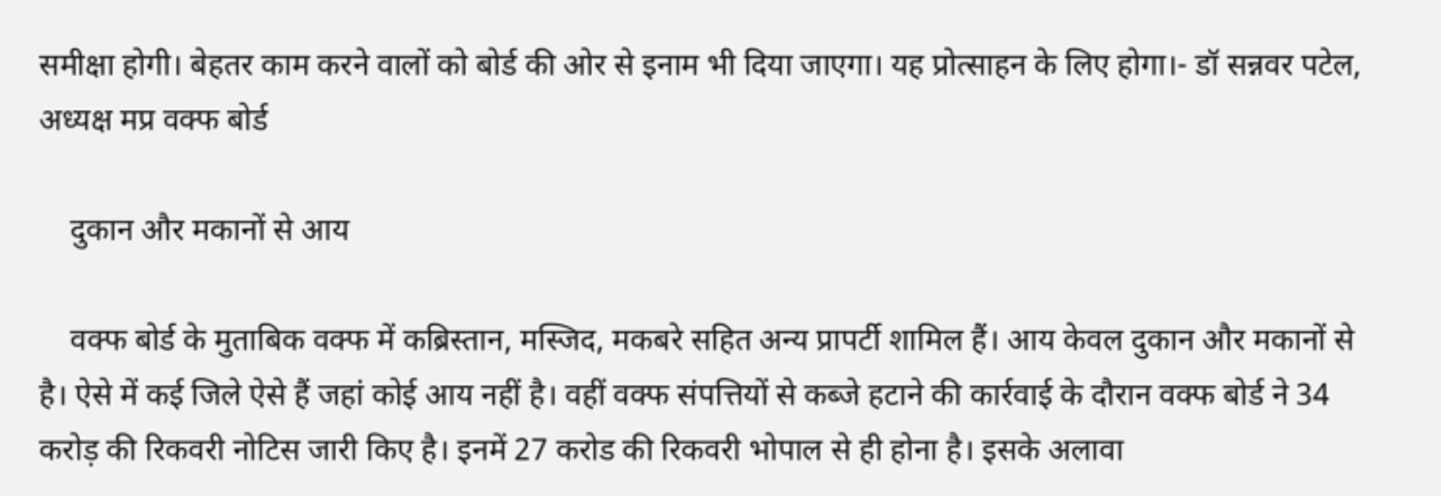समीक्षा होगी। बेहतर काम करने वालों को बोर्ड की ओर से इनाम भी दिया जाएगा। यह प्रोत्साहन के लिए होगा।- डॉ सन्नवर पटेल, अध्यक्ष मप्र वक्फ बोर्ड

    दुकान और मकानों से आय

    वक्फ बोर्ड के मुताबिक वक्फ में कब्रिस्तान, मस्जिद, मकबरे सहित अन्य प्रापर्टी शामिल हैं। आय केवल दुकान और मकानों से है। ऐसे में कई जिले ऐसे हैं जहां कोई आय नहीं है। वहीं वक्फ संपत्तियों से कब्जे हटाने की कार्रवाई के दौरान वक्फ बोर्ड ने 34 करोड़ की रिकवरी नोटिस जारी किए है। इनमें 27 करोड की रिकवरी भोपाल से ही होना है। इसके अलावा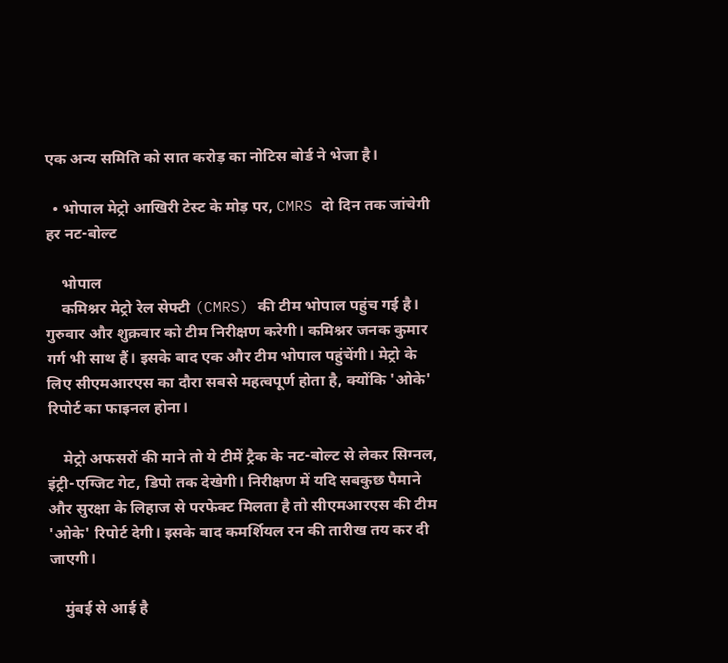एक अन्य समिति को सात करोड़ का नोटिस बोर्ड ने भेजा है।

  • भोपाल मेट्रो आखिरी टेस्ट के मोड़ पर, CMRS दो दिन तक जांचेगी हर नट-बोल्ट

    भोपाल
    कमिश्नर मेट्रो रेल सेफ्टी (CMRS) की टीम भोपाल पहुंच गई है। गुरुवार और शुक्रवार को टीम निरीक्षण करेगी। कमिश्नर जनक कुमार गर्ग भी साथ हैं। इसके बाद एक और टीम भोपाल पहुंचेंगी। मेट्रो के लिए सीएमआरएस का दौरा सबसे महत्वपूर्ण होता है, क्योंकि 'ओके' रिपोर्ट का फाइनल होना।

    मेट्रो अफसरों की माने तो ये टीमें ट्रैक के नट-बोल्ट से लेकर सिग्नल, इंट्री-एग्जिट गेट, डिपो तक देखेगी। निरीक्षण में यदि सबकुछ पैमाने और सुरक्षा के लिहाज से परफेक्ट मिलता है तो सीएमआरएस की टीम 'ओके' रिपोर्ट देगी। इसके बाद कमर्शियल रन की तारीख तय कर दी जाएगी।

    मुंबई से आई है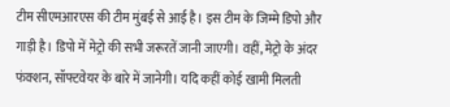टीम सीएमआरएस की टीम मुंबई से आई है। इस टीम के जिम्मे डिपो और गाड़ी है। डिपो में मेट्रो की सभी जरूरतें जानी जाएगी। वहीं, मेट्रो के अंदर फंक्शन, सॉफ्टवेयर के बारे में जानेगी। यदि कहीं कोई खामी मिलती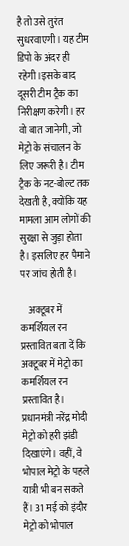है तो उसे तुरंत सुधरवाएगी। यह टीम डिपो के अंदर ही रहेगी।इसके बाद दूसरी टीम ट्रैक का निरीक्षण करेगी। हर वो बात जानेगी, जो मेट्रो के संचालन के लिए जरूरी है। टीम ट्रैक के नट-बोल्ट तक देखती है, क्योंकि यह मामला आम लोगों की सुरक्षा से जुड़ा होता है। इसलिए हर पैमाने पर जांच होती है।

    अक्टूबर में कमर्शियल रन प्रस्तावित बता दें कि अक्टूबर में मेट्रो का कमर्शियल रन प्रस्तावित है। प्रधानमंत्री नरेंद्र मोदी मेट्रो को हरी झंडी दिखाएंगे। वहीं, वे भोपाल मेट्रो के पहले यात्री भी बन सकते हैं। 31 मई को इंदौर मेट्रो को भोपाल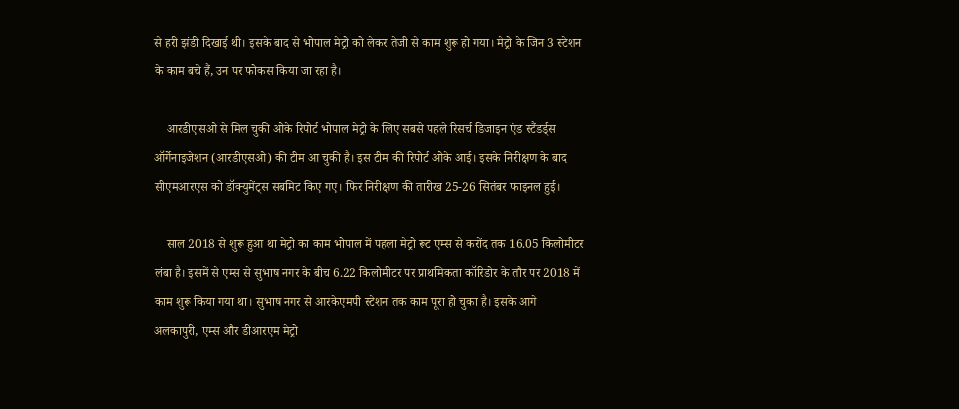से हरी झंडी दिखाई थी। इसके बाद से भोपाल मेट्रो को लेकर तेजी से काम शुरू हो गया। मेट्रो के जिन 3 स्टेशन के काम बचे हैं, उन पर फोकस किया जा रहा है।

    आरडीएसओ से मिल चुकी ओके रिपोर्ट भोपाल मेट्रो के लिए सबसे पहले रिसर्च डिजाइन एंड स्टैंडर्ड्स ऑर्गेनाइजेशन (आरडीएसओ) की टीम आ चुकी है। इस टीम की रिपोर्ट ओके आई। इसके निरीक्षण के बाद सीएमआरएस को डॉक्युमेंट्स सबमिट किए गए। फिर निरीक्षण की तारीख 25-26 सितंबर फाइनल हुई।

    साल 2018 से शुरू हुआ था मेट्रो का काम भोपाल में पहला मेट्रो रूट एम्स से करोंद तक 16.05 किलोमीटर लंबा है। इसमें से एम्स से सुभाष नगर के बीच 6.22 किलोमीटर पर प्राथमिकता कॉरिडोर के तौर पर 2018 में काम शुरू किया गया था। सुभाष नगर से आरकेएमपी स्टेशन तक काम पूरा हो चुका है। इसके आगे अलकापुरी, एम्स और डीआरएम मेट्रो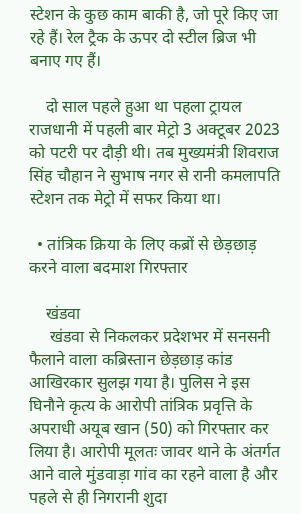स्टेशन के कुछ काम बाकी है, जो पूरे किए जा रहे हैं। रेल ट्रैक के ऊपर दो स्टील ब्रिज भी बनाए गए हैं।

    दो साल पहले हुआ था पहला ट्रायल राजधानी में पहली बार मेट्रो 3 अक्टूबर 2023 को पटरी पर दौड़ी थी। तब मुख्यमंत्री शिवराज सिंह चौहान ने सुभाष नगर से रानी कमलापति स्टेशन तक मेट्रो में सफर किया था।

  • तांत्रिक क्रिया के लिए कब्रों से छेड़छाड़ करने वाला बदमाश गिरफ्तार

    खंडवा
     खंडवा से निकलकर प्रदेशभर में सनसनी फैलाने वाला कब्रिस्तान छेड़छाड़ कांड आखिरकार सुलझ गया है। पुलिस ने इस घिनौने कृत्य के आरोपी तांत्रिक प्रवृत्ति के अपराधी अयूब खान (50) को गिरफ्तार कर लिया है। आरोपी मूलतः जावर थाने के अंतर्गत आने वाले मुंडवाड़ा गांव का रहने वाला है और पहले से ही निगरानी शुदा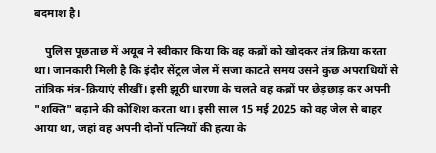बदमाश है।

    पुलिस पूछताछ में अयूब ने स्वीकार किया कि वह कब्रों को खोदकर तंत्र क्रिया करता था। जानकारी मिली है कि इंदौर सेंट्रल जेल में सजा काटते समय उसने कुछ अपराधियों से तांत्रिक मंत्र-क्रियाएं सीखीं। इसी झूठी धारणा के चलते वह कब्रों पर छेड़छाड़ कर अपनी "शक्ति" बढ़ाने की कोशिश करता था। इसी साल 15 मई 2025 को वह जेल से बाहर आया था, जहां वह अपनी दोनों पत्नियों की हत्या के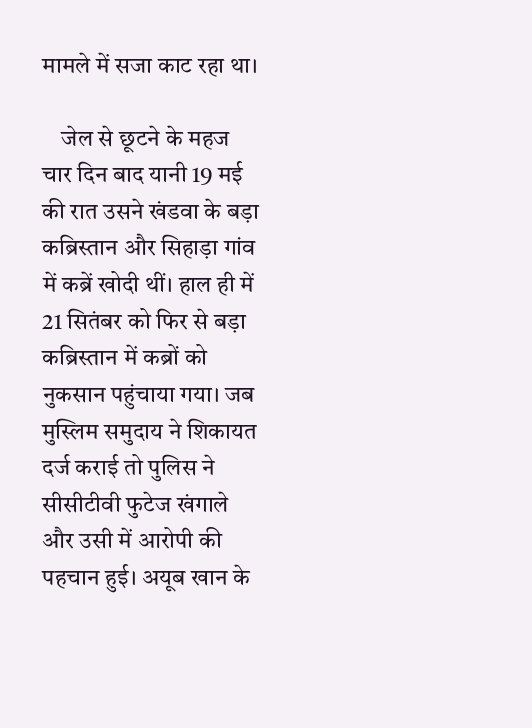मामले में सजा काट रहा था।

    जेल से छूटने के महज चार दिन बाद यानी 19 मई की रात उसने खंडवा के बड़ा कब्रिस्तान और सिहाड़ा गांव में कब्रें खोदी थीं। हाल ही में 21 सितंबर को फिर से बड़ा कब्रिस्तान में कब्रों को नुकसान पहुंचाया गया। जब मुस्लिम समुदाय ने शिकायत दर्ज कराई तो पुलिस ने सीसीटीवी फुटेज खंगाले और उसी में आरोपी की पहचान हुई। अयूब खान के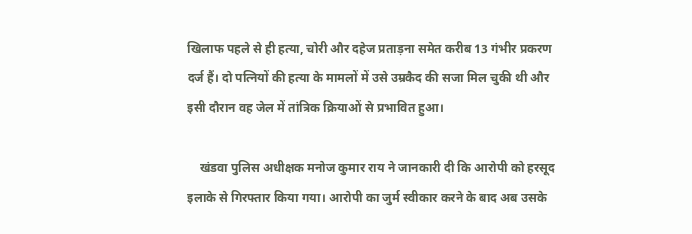खिलाफ पहले से ही हत्या, चोरी और दहेज प्रताड़ना समेत करीब 13 गंभीर प्रकरण दर्ज हैं। दो पत्नियों की हत्या के मामलों में उसे उम्रकैद की सजा मिल चुकी थी और इसी दौरान वह जेल में तांत्रिक क्रियाओं से प्रभावित हुआ।

    खंडवा पुलिस अधीक्षक मनोज कुमार राय ने जानकारी दी कि आरोपी को हरसूद इलाके से गिरफ्तार किया गया। आरोपी का जुर्म स्वीकार करने के बाद अब उसके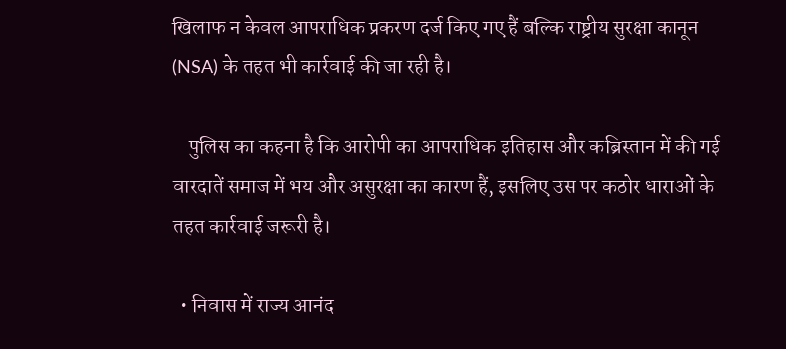खिलाफ न केवल आपराधिक प्रकरण दर्ज किए गए हैं बल्कि राष्ट्रीय सुरक्षा कानून (NSA) के तहत भी कार्रवाई की जा रही है।

    पुलिस का कहना है कि आरोपी का आपराधिक इतिहास और कब्रिस्तान में की गई वारदातें समाज में भय और असुरक्षा का कारण हैं, इसलिए उस पर कठोर धाराओं के तहत कार्रवाई जरूरी है।

  • निवास में राज्य आनंद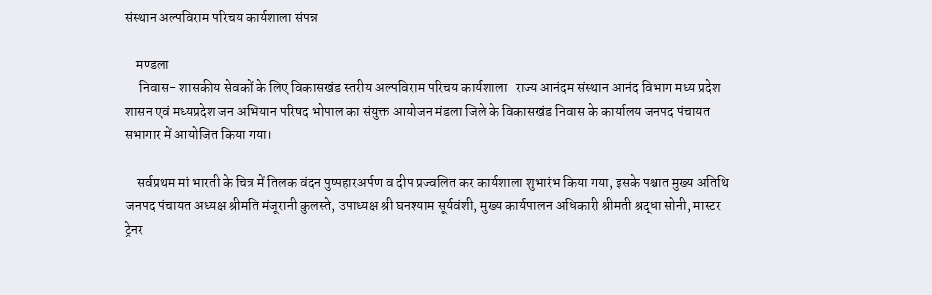संस्थान अल्पविराम परिचय कार्यशाला संपन्न

    मण्डला
     निवास- शासकीय सेवकों के लिए विकासखंड स्तरीय अल्पविराम परिचय कार्यशाला   राज्य आनंदम संस्थान आनंद विभाग मध्य प्रदेश शासन एवं मध्यप्रदेश जन अभियान परिषद भोपाल का संयुक्त आयोजन मंडला जिले के विकासखंड निवास के कार्यालय जनपद पंचायत सभागार में आयोजित किया गया।

    सर्वप्रथम मां भारती के चित्र में तिलक वंदन पुष्पहारअर्पण व दीप प्रज्वलित कर कार्यशाला शुभारंभ किया गया, इसके पश्चात मुख्य अतिथि जनपद पंचायत अध्यक्ष श्रीमति मंजूरानी कुलस्ते, उपाध्यक्ष श्री घनश्याम सूर्यवंशी, मुख्य कार्यपालन अधिकारी श्रीमती श्रद्धा सोनी, मास्टर ट्रेनर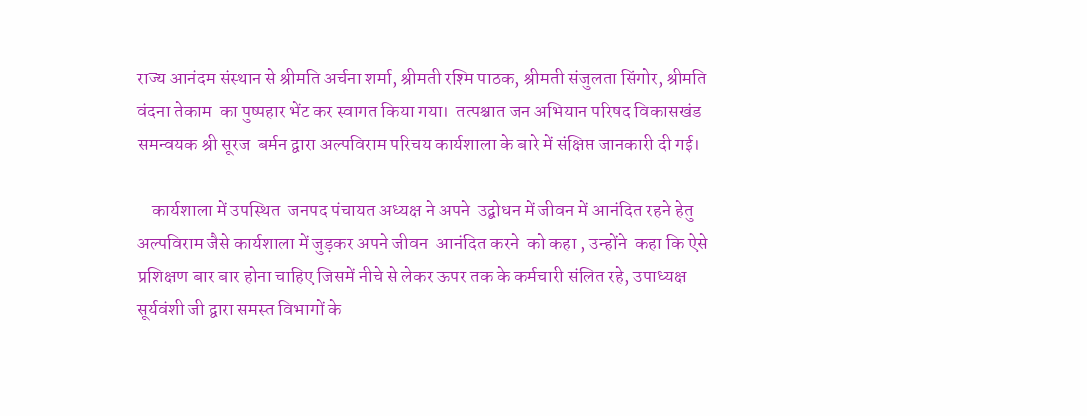राज्य आनंदम संस्थान से श्रीमति अर्चना शर्मा, श्रीमती रश्मि पाठक, श्रीमती संजुलता सिंगोर, श्रीमति वंदना तेकाम  का पुष्पहार भेंट कर स्वागत किया गया।  तत्पश्चात जन अभियान परिषद विकासखंड समन्वयक श्री सूरज  बर्मन द्वारा अल्पविराम परिचय कार्यशाला के बारे में संक्षिप्त जानकारी दी गई।

    कार्यशाला में उपस्थित  जनपद पंचायत अध्यक्ष ने अपने  उद्बोधन में जीवन में आनंदित रहने हेतु अल्पविराम जैसे कार्यशाला में जुड़कर अपने जीवन  आनंदित करने  को कहा , उन्होंने  कहा कि ऐसे प्रशिक्षण बार बार होना चाहिए जिसमें नीचे से लेकर ऊपर तक के कर्मचारी संलित रहे, उपाध्यक्ष सूर्यवंशी जी द्वारा समस्त विभागों के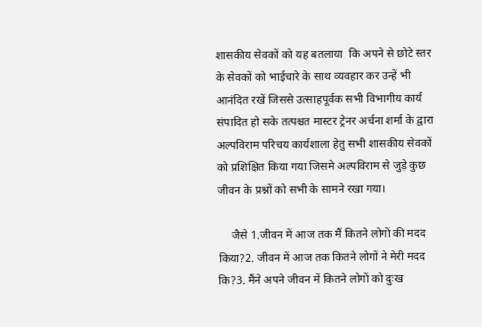शासकीय सेवकों को यह बतलाया  कि अपने से छोटे स्तर के सेवकों को भाईचारे के साथ व्यवहार कर उन्हें भी आनंदित रखें जिससे उत्साहपूर्वक सभी विभागीय कार्य संपादित हो सके तत्पश्चत मास्टर ट्रेनर अर्चना शर्मा के द्वारा अल्पविराम परिचय कार्यशाला हेतु सभी शासकीय सेवकों को प्रशिक्षित किया गया जिसमे अल्पविराम से जुड़े कुछ जीवन के प्रश्नों को सभी के सामने रखा गया।

     जैसे 1.जीवन में आज तक मैं कितने लोगों की मदद किया?2. जीवन में आज तक कितने लोगों ने मेरी मदद कि?3. मैंने अपने जीवन में कितने लोगों को दुःख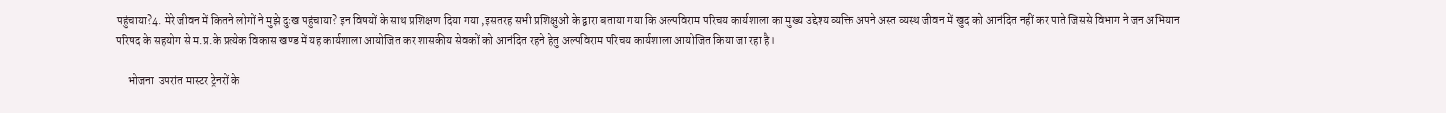पहुंचाया?4. मेरे जीवन में कितने लोगों ने मुझे दुःख पहुंचाया? इन विषयों के साथ प्रशिक्षण दिया गया ,इसतरह सभी प्रशिक्षुओं के द्वारा बताया गया कि अल्पविराम परिचय कार्यशाला का मुख्य उद्देश्य व्यक्ति अपने अस्त व्यस्थ जीवन में खुद को आनंदित नहीं कर पाते जिससे विभाग ने जन अभियान परिषद के सहयोग से म.प्र.के प्रत्येक विकास खण्ड में यह कार्यशाला आयोजित कर शासकीय सेवकों को आनंदित रहने हेतु अल्पविराम परिचय कार्यशाला आयोजित किया जा रहा है।

     भोजना  उपरांत मास्टर ट्रेनरों के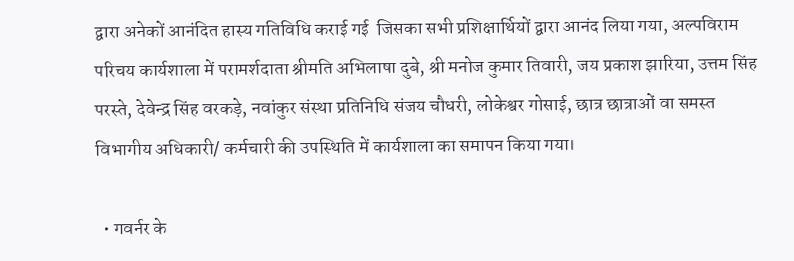द्वारा अनेकों आनंदित हास्य गतिविधि कराई गई  जिसका सभी प्रशिक्षार्थियों द्वारा आनंद लिया गया, अल्पविराम परिचय कार्यशाला में परामर्शदाता श्रीमति अभिलाषा दुबे, श्री मनोज कुमार तिवारी, जय प्रकाश झारिया, उत्तम सिंह परस्ते, देवेन्द्र सिंह वरकड़े, नवांकुर संस्था प्रतिनिधि संजय चौधरी, लोकेश्वर गोसाई, छात्र छात्राओं वा समस्त विभागीय अधिकारी/ कर्मचारी की उपस्थिति में कार्यशाला का समापन किया गया।

  • गवर्नर के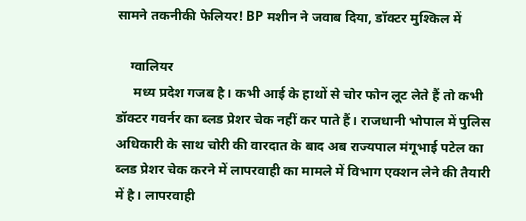सामने तकनीकी फेलियर! BP मशीन ने जवाब दिया, डॉक्टर मुश्किल में

    ग्वालियर
     मध्य प्रदेश गजब है। कभी आई के हाथों से चोर फोन लूट लेते हैं तो कभी डॉक्टर गवर्नर का ब्लड प्रेशर चेक नहीं कर पाते हैं। राजधानी भोपाल में पुलिस अधिकारी के साथ चोरी की वारदात के बाद अब राज्यपाल मंगूभाई पटेल का ब्लड प्रेशर चेक करने में लापरवाही का मामले में विभाग एक्शन लेने की तैयारी में है। लापरवाही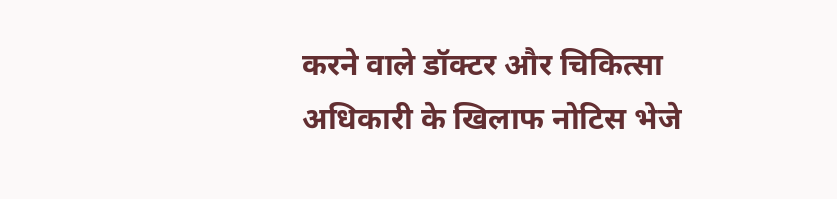करने वाले डॉक्टर और चिकित्सा अधिकारी के खिलाफ नोटिस भेजे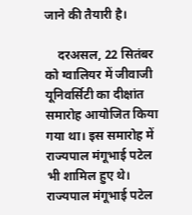जाने की तैयारी है।

    दरअसल, 22 सितंबर को ग्वालियर में जीवाजी यूनिवर्सिटी का दीक्षांत समारोह आयोजित किया गया था। इस समारोह में राज्यपाल मंगूभाई पटेल भी शामिल हुए थे। राज्यपाल मंगूभाई पटेल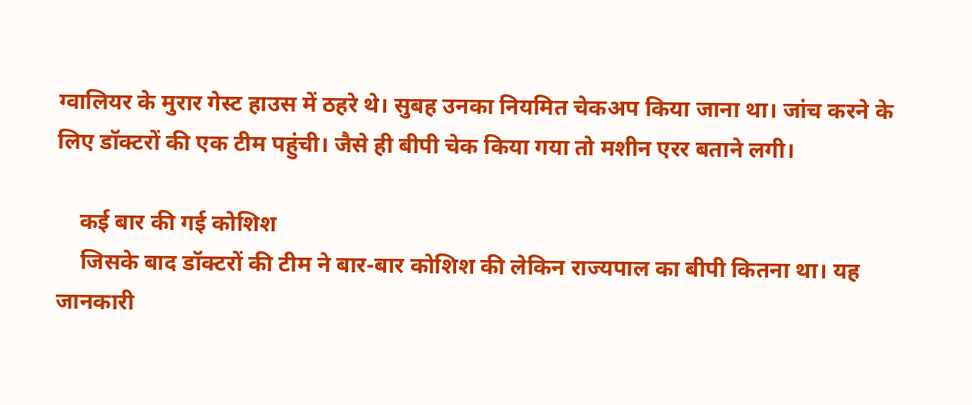ग्वालियर के मुरार गेस्ट हाउस में ठहरे थे। सुबह उनका नियमित चेकअप किया जाना था। जांच करने के लिए डॉक्टरों की एक टीम पहुंची। जैसे ही बीपी चेक किया गया तो मशीन एरर बताने लगी।

    कई बार की गई कोशिश
    जिसके बाद डॉक्टरों की टीम ने बार-बार कोशिश की लेकिन राज्यपाल का बीपी कितना था। यह जानकारी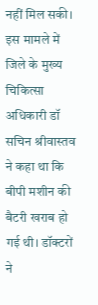नहीं मिल सकी। इस मामले में जिले के मुख्य चिकित्सा अधिकारी डॉ सचिन श्रीवास्तव ने कहा था कि बीपी मशीन की बैटरी खराब हो गई थी। डॉक्टरों ने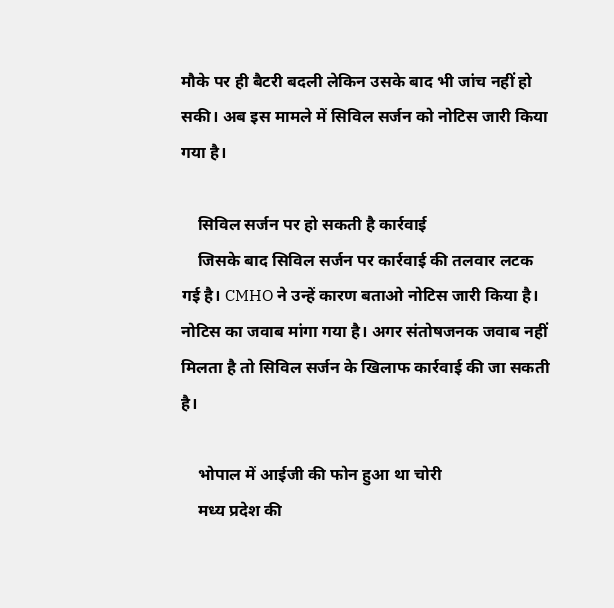मौके पर ही बैटरी बदली लेकिन उसके बाद भी जांच नहीं हो सकी। अब इस मामले में सिविल सर्जन को नोटिस जारी किया गया है।

    सिविल सर्जन पर हो सकती है कार्रवाई
    जिसके बाद सिविल सर्जन पर कार्रवाई की तलवार लटक गई है। CMHO ने उन्हें कारण बताओ नोटिस जारी किया है। नोटिस का जवाब मांगा गया है। अगर संतोषजनक जवाब नहीं मिलता है तो सिविल सर्जन के खिलाफ कार्रवाई की जा सकती है।

    भोपाल में आईजी की फोन हुआ था चोरी
    मध्य प्रदेश की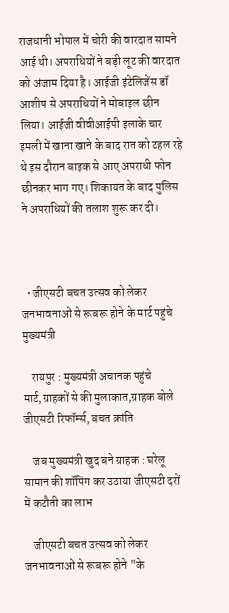राजधानी भोपाल में चोरी की वारदात सामने आई थी। अपराधियों ने बड़ी लूट की वारदात को अंजाम दिया है। आईजी इंटेलिजेंस डॉ आशीष से अपराधियों ने मोबाइल छीन लिया। आईजी वीवीआईपी इलाके चार इमली में खाना खाने के बाद रात को टहल रहे थे इस दौरान बाइक से आए अपराधी फोन छीनकर भाग गए। शिकायत के बाद पुलिस ने अपराधियों की तलाश शुरू कर दी।



  • जीएसटी बचत उत्सव को लेकर जनभावनाओं से रूबरू होने के मार्ट पहुंचे मुख्यमंत्री

    रायपुर : मुख्यमंत्री अचानक पहुंचे मार्ट,ग्राहकों से की मुलाकात,ग्राहक बोले जीएसटी रिफॉर्म्स, बचत क्रांति

    जब मुख्यमंत्री खुद बने ग्राहक : घरेलू सामान की शॉपिंग कर उठाया जीएसटी दरों में कटौती का लाभ

    जीएसटी बचत उत्सव को लेकर जनभावनाओं से रूबरू होने "के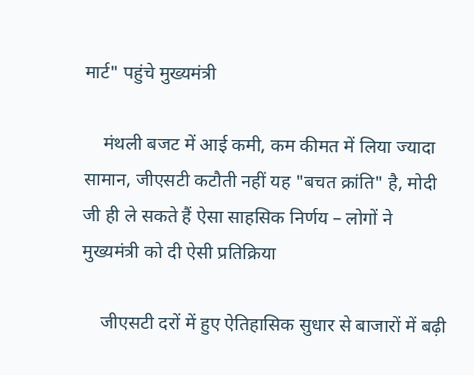मार्ट" पहुंचे मुख्यमंत्री

    मंथली बजट में आई कमी, कम कीमत में लिया ज्यादा सामान, जीएसटी कटौती नहीं यह "बचत क्रांति" है, मोदी जी ही ले सकते हैं ऐसा साहसिक निर्णय – लोगों ने मुख्यमंत्री को दी ऐसी प्रतिक्रिया

    जीएसटी दरों में हुए ऐतिहासिक सुधार से बाजारों में बढ़ी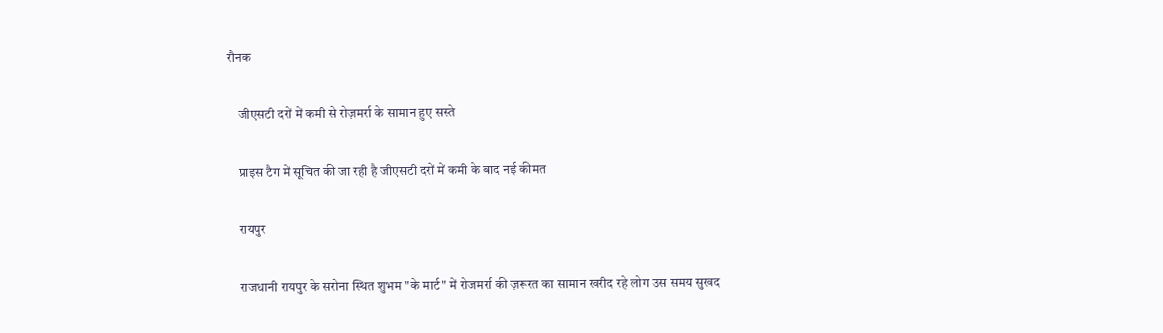रौनक

    जीएसटी दरों में कमी से रोज़मर्रा के सामान हुए सस्ते

    प्राइस टैग में सूचित की जा रही है जीएसटी दरों में कमी के बाद नई कीमत

    रायपुर

    राजधानी रायपुर के सरोना स्थित शुभम "के मार्ट" में रोजमर्रा की ज़रूरत का सामान खरीद रहे लोग उस समय सुखद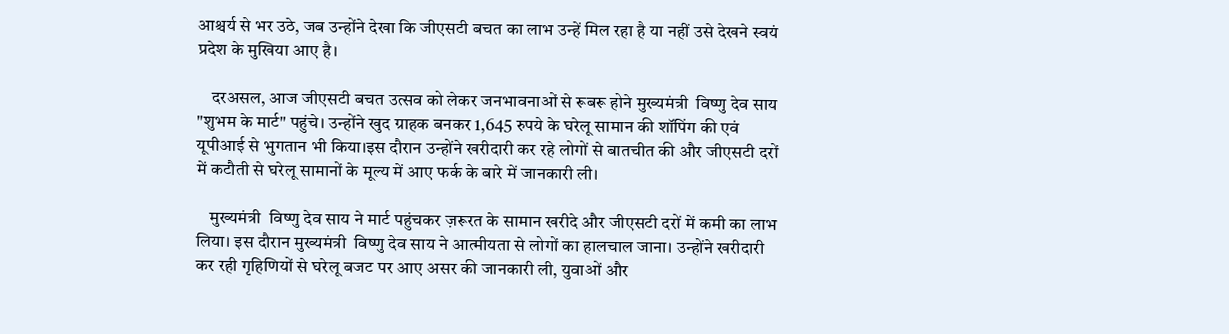आश्चर्य से भर उठे, जब उन्होंने देखा कि जीएसटी बचत का लाभ उन्हें मिल रहा है या नहीं उसे देखने स्वयं प्रदेश के मुखिया आए है।

    दरअसल, आज जीएसटी बचत उत्सव को लेकर जनभावनाओं से रूबरू होने मुख्यमंत्री  विष्णु देव साय "शुभम के मार्ट" पहुंचे। उन्होंने खुद ग्राहक बनकर 1,645 रुपये के घरेलू सामान की शॉपिंग की एवं यूपीआई से भुगतान भी किया।इस दौरान उन्होंने खरीदारी कर रहे लोगों से बातचीत की और जीएसटी दरों में कटौती से घरेलू सामानों के मूल्य में आए फर्क के बारे में जानकारी ली।

    मुख्यमंत्री  विष्णु देव साय ने मार्ट पहुंचकर ज़रूरत के सामान खरीदे और जीएसटी दरों में कमी का लाभ लिया। इस दौरान मुख्यमंत्री  विष्णु देव साय ने आत्मीयता से लोगों का हालचाल जाना। उन्होंने खरीदारी कर रही गृहिणियों से घरेलू बजट पर आए असर की जानकारी ली, युवाओं और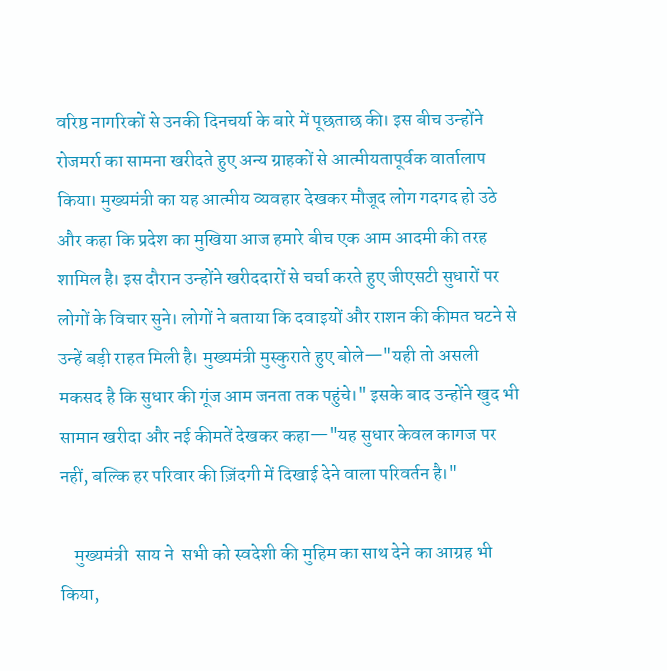वरिष्ठ नागरिकों से उनकी दिनचर्या के बारे में पूछताछ की। इस बीच उन्होंने रोजमर्रा का सामना खरीदते हुए अन्य ग्राहकों से आत्मीयतापूर्वक वार्तालाप किया। मुख्यमंत्री का यह आत्मीय व्यवहार देखकर मौजूद लोग गदगद हो उठे और कहा कि प्रदेश का मुखिया आज हमारे बीच एक आम आदमी की तरह शामिल है। इस दौरान उन्होंने खरीददारों से चर्चा करते हुए जीएसटी सुधारों पर लोगों के विचार सुने। लोगों ने बताया कि दवाइयों और राशन की कीमत घटने से उन्हें बड़ी राहत मिली है। मुख्यमंत्री मुस्कुराते हुए बोले—"यही तो असली मकसद है कि सुधार की गूंज आम जनता तक पहुंचे।" इसके बाद उन्होंने खुद भी सामान खरीदा और नई कीमतें देखकर कहा—"यह सुधार केवल कागज पर नहीं, बल्कि हर परिवार की ज़िंदगी में दिखाई देने वाला परिवर्तन है।"

    मुख्यमंत्री  साय ने  सभी को स्वदेशी की मुहिम का साथ देने का आग्रह भी किया,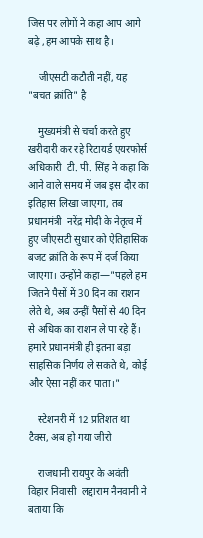जिस पर लोगों ने कहा आप आगे बढ़े ,हम आपके साथ है।

    जीएसटी कटौती नहीं, यह "बचत क्रांति" है

    मुख्यमंत्री से चर्चा करते हुए खरीदारी कर रहे रिटायर्ड एयरफोर्स अधिकारी  टी. पी. सिंह ने कहा कि आने वाले समय में जब इस दौर का इतिहास लिखा जाएगा, तब प्रधानमंत्री  नरेंद्र मोदी के नेतृत्व में हुए जीएसटी सुधार को ऐतिहासिक बजट क्रांति के रूप में दर्ज किया जाएगा। उन्होंने कहा—"पहले हम जितने पैसों में 30 दिन का राशन लेते थे, अब उन्हीं पैसों से 40 दिन से अधिक का राशन ले पा रहे हैं। हमारे प्रधानमंत्री ही इतना बड़ा साहसिक निर्णय ले सकते थे, कोई और ऐसा नहीं कर पाता।"

    स्टेशनरी में 12 प्रतिशत था टैक्स, अब हो गया जीरो

    राजधानी रायपुर के अवंती विहार निवासी  लद्दाराम नैनवानी ने बताया कि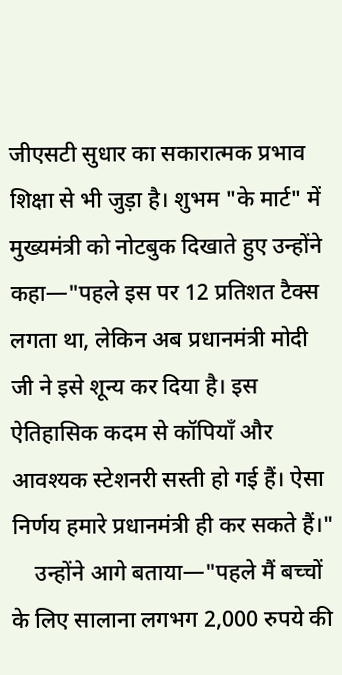जीएसटी सुधार का सकारात्मक प्रभाव शिक्षा से भी जुड़ा है। शुभम "के मार्ट" में मुख्यमंत्री को नोटबुक दिखाते हुए उन्होंने कहा—"पहले इस पर 12 प्रतिशत टैक्स लगता था, लेकिन अब प्रधानमंत्री मोदी जी ने इसे शून्य कर दिया है। इस ऐतिहासिक कदम से कॉपियाँ और आवश्यक स्टेशनरी सस्ती हो गई हैं। ऐसा निर्णय हमारे प्रधानमंत्री ही कर सकते हैं।"
    उन्होंने आगे बताया—"पहले मैं बच्चों के लिए सालाना लगभग 2,000 रुपये की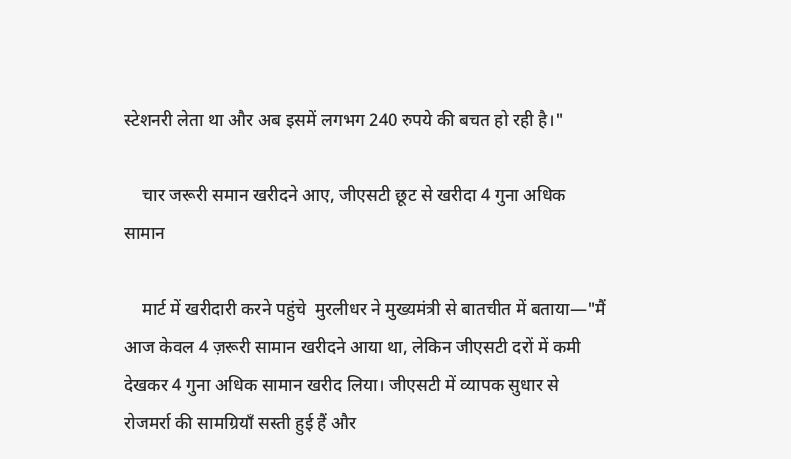स्टेशनरी लेता था और अब इसमें लगभग 240 रुपये की बचत हो रही है।"

    चार जरूरी समान खरीदने आए, जीएसटी छूट से खरीदा 4 गुना अधिक सामान

    मार्ट में खरीदारी करने पहुंचे  मुरलीधर ने मुख्यमंत्री से बातचीत में बताया—"मैं आज केवल 4 ज़रूरी सामान खरीदने आया था, लेकिन जीएसटी दरों में कमी देखकर 4 गुना अधिक सामान खरीद लिया। जीएसटी में व्यापक सुधार से रोजमर्रा की सामग्रियाँ सस्ती हुई हैं और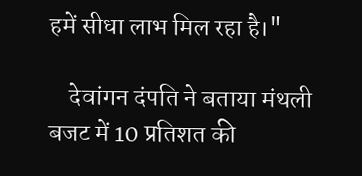हमें सीधा लाभ मिल रहा है।"

    देवांगन दंपति ने बताया मंथली बजट में 10 प्रतिशत की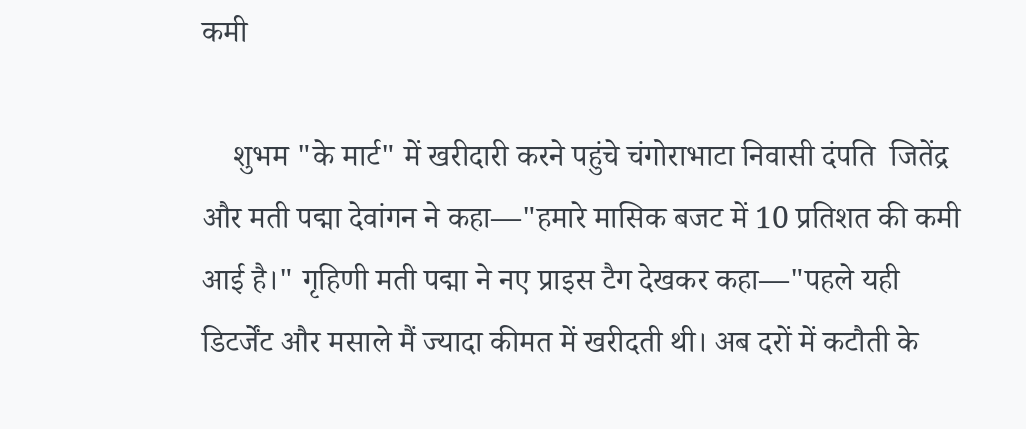कमी

    शुभम "के मार्ट" में खरीदारी करने पहुंचे चंगोराभाटा निवासी दंपति  जितेंद्र और मती पद्मा देवांगन ने कहा—"हमारे मासिक बजट में 10 प्रतिशत की कमी आई है।" गृहिणी मती पद्मा ने नए प्राइस टैग देखकर कहा—"पहले यही डिटर्जेंट और मसाले मैं ज्यादा कीमत में खरीदती थी। अब दरों में कटौती के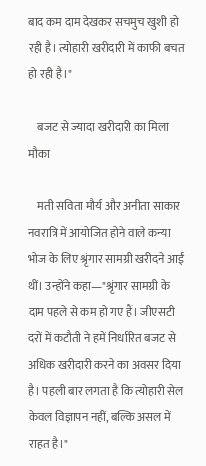बाद कम दाम देखकर सचमुच खुशी हो रही है। त्योहारी खरीदारी में काफी बचत हो रही है।"

    बजट से ज्यादा खरीदारी का मिला मौका

    मती सविता मौर्य और अनीता साकार नवरात्रि में आयोजित होने वाले कन्या भोज के लिए श्रृंगार सामग्री खरीदने आईं थीं। उन्होंने कहा—"श्रृंगार सामग्री के दाम पहले से कम हो गए हैं। जीएसटी दरों में कटौती ने हमें निर्धारित बजट से अधिक खरीदारी करने का अवसर दिया है। पहली बार लगता है कि त्योहारी सेल केवल विज्ञापन नहीं, बल्कि असल में राहत है।"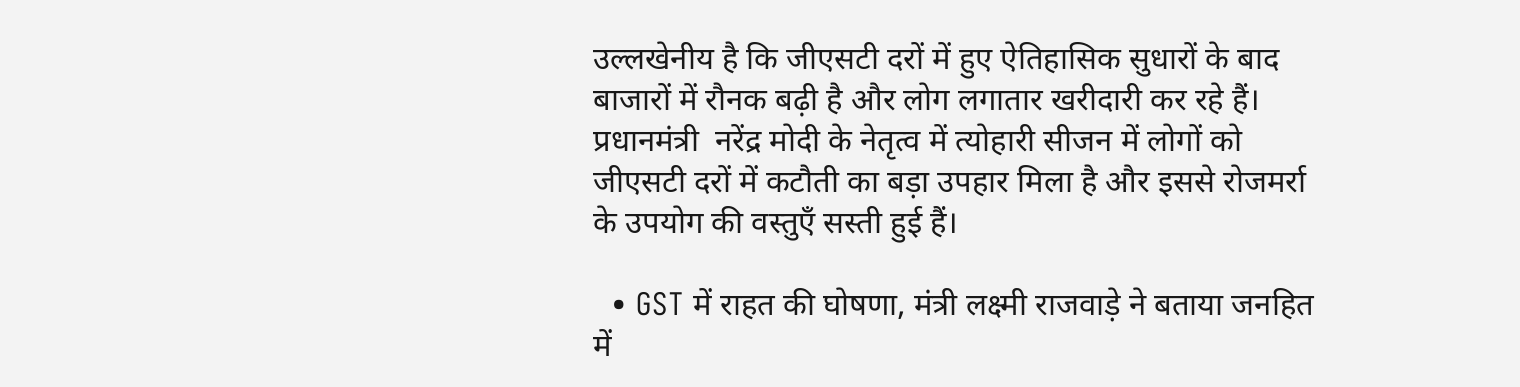उल्लखेनीय है कि जीएसटी दरों में हुए ऐतिहासिक सुधारों के बाद बाजारों में रौनक बढ़ी है और लोग लगातार खरीदारी कर रहे हैं। प्रधानमंत्री  नरेंद्र मोदी के नेतृत्व में त्योहारी सीजन में लोगों को जीएसटी दरों में कटौती का बड़ा उपहार मिला है और इससे रोजमर्रा के उपयोग की वस्तुएँ सस्ती हुई हैं।

  • GST में राहत की घोषणा, मंत्री लक्ष्मी राजवाड़े ने बताया जनहित में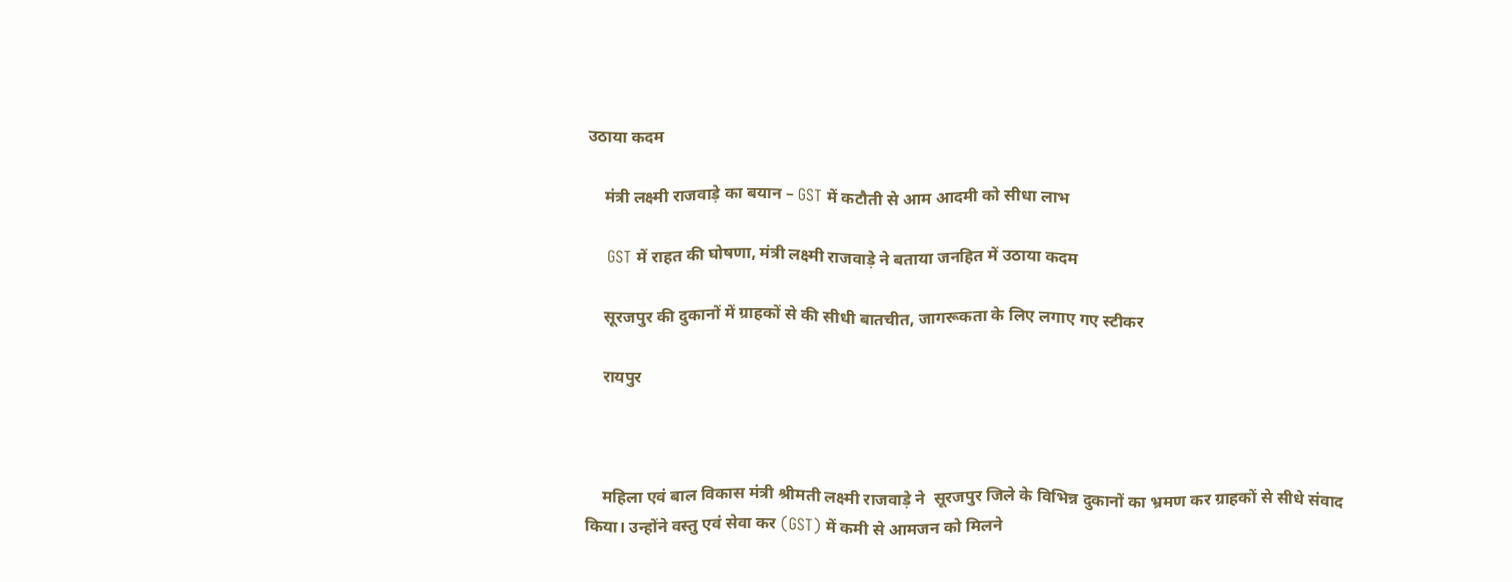उठाया कदम

    मंत्री लक्ष्मी राजवाड़े का बयान – GST में कटौती से आम आदमी को सीधा लाभ

    GST में राहत की घोषणा, मंत्री लक्ष्मी राजवाड़े ने बताया जनहित में उठाया कदम

    सूरजपुर की दुकानों में ग्राहकों से की सीधी बातचीत, जागरूकता के लिए लगाए गए स्टीकर

    रायपुर



    महिला एवं बाल विकास मंत्री श्रीमती लक्ष्मी राजवाड़े ने  सूरजपुर जिले के विभिन्न दुकानों का भ्रमण कर ग्राहकों से सीधे संवाद किया। उन्होंने वस्तु एवं सेवा कर (GST) में कमी से आमजन को मिलने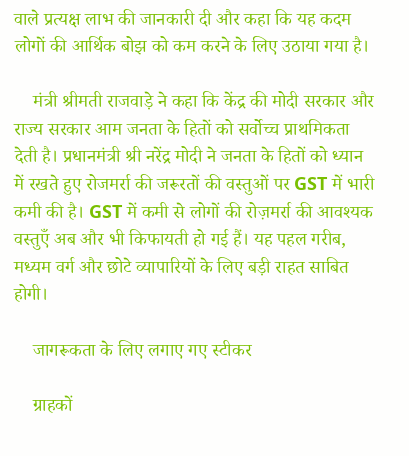वाले प्रत्यक्ष लाभ की जानकारी दी और कहा कि यह कदम लोगों की आर्थिक बोझ को कम करने के लिए उठाया गया है।

    मंत्री श्रीमती राजवाड़े ने कहा कि केंद्र की मोदी सरकार और राज्य सरकार आम जनता के हितों को सर्वोच्च प्राथमिकता देती है। प्रधानमंत्री श्री नरेंद्र मोदी ने जनता के हितों को ध्यान में रखते हुए रोजमर्रा की जरूरतों की वस्तुओं पर GST में भारी कमी की है। GST में कमी से लोगों की रोज़मर्रा की आवश्यक वस्तुएँ अब और भी किफायती हो गई हैं। यह पहल गरीब, मध्यम वर्ग और छोटे व्यापारियों के लिए बड़ी राहत साबित होगी।

    जागरूकता के लिए लगाए गए स्टीकर

    ग्राहकों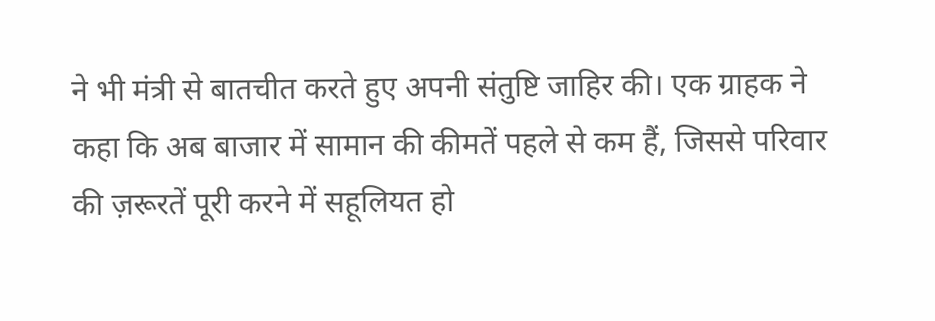ने भी मंत्री से बातचीत करते हुए अपनी संतुष्टि जाहिर की। एक ग्राहक ने कहा कि अब बाजार में सामान की कीमतें पहले से कम हैं, जिससे परिवार की ज़रूरतें पूरी करने में सहूलियत हो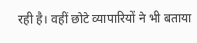रही है। वहीं छोटे व्यापारियों ने भी बताया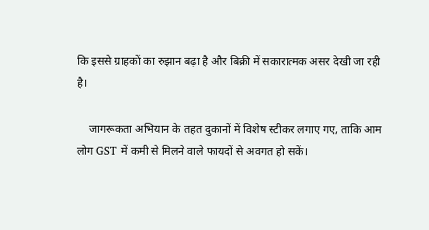कि इससे ग्राहकों का रुझान बढ़ा है और बिक्री में सकारात्मक असर देखी जा रही है।

    जागरूकता अभियान के तहत दुकानों में विशेष स्टीकर लगाए गए, ताकि आम लोग GST में कमी से मिलने वाले फायदों से अवगत हो सकें।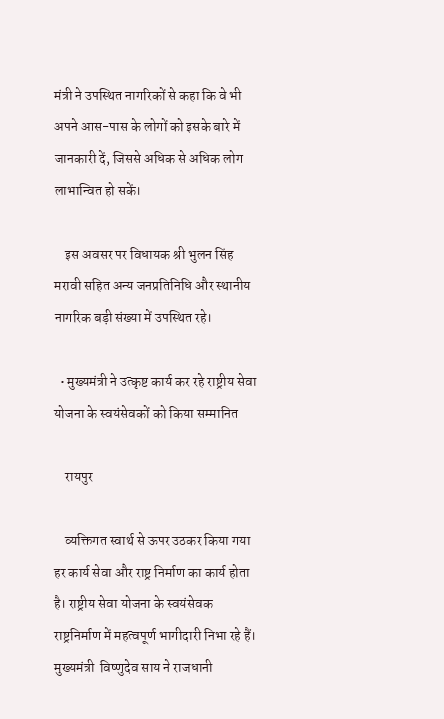मंत्री ने उपस्थित नागरिकों से कहा कि वे भी अपने आस-पास के लोगों को इसके बारे में जानकारी दें, जिससे अधिक से अधिक लोग लाभान्वित हो सकें।

    इस अवसर पर विधायक श्री भुलन सिंह मरावी सहित अन्य जनप्रतिनिधि और स्थानीय नागरिक बड़ी संख्या में उपस्थित रहे।

  • मुख्यमंत्री ने उत्कृष्ट कार्य कर रहे राष्ट्रीय सेवा योजना के स्वयंसेवकों को किया सम्मानित

    रायपुर

    व्यक्तिगत स्वार्थ से ऊपर उठकर किया गया हर कार्य सेवा और राष्ट्र निर्माण का कार्य होता है। राष्ट्रीय सेवा योजना के स्वयंसेवक राष्ट्रनिर्माण में महत्वपूर्ण भागीदारी निभा रहे हैं। मुख्यमंत्री  विष्णुदेव साय ने राजधानी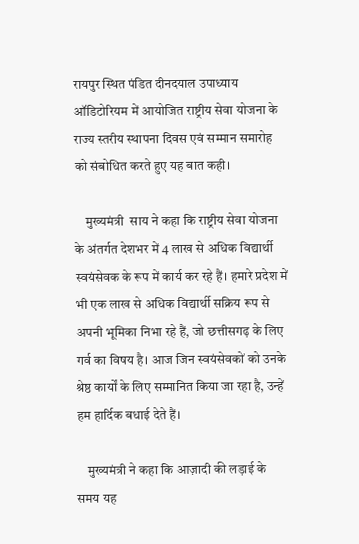रायपुर स्थित पंडित दीनदयाल उपाध्याय ऑडिटोरियम में आयोजित राष्ट्रीय सेवा योजना के राज्य स्तरीय स्थापना दिवस एवं सम्मान समारोह को संबोधित करते हुए यह बात कही।

    मुख्यमंत्री  साय ने कहा कि राष्ट्रीय सेवा योजना के अंतर्गत देशभर में 4 लाख से अधिक विद्यार्थी स्वयंसेवक के रूप में कार्य कर रहे हैं। हमारे प्रदेश में भी एक लाख से अधिक विद्यार्थी सक्रिय रूप से अपनी भूमिका निभा रहे हैं, जो छत्तीसगढ़ के लिए गर्व का विषय है। आज जिन स्वयंसेवकों को उनके श्रेष्ठ कार्यों के लिए सम्मानित किया जा रहा है, उन्हें हम हार्दिक बधाई देते हैं।

    मुख्यमंत्री ने कहा कि आज़ादी की लड़ाई के समय यह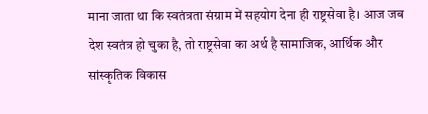माना जाता था कि स्वतंत्रता संग्राम में सहयोग देना ही राष्ट्रसेवा है। आज जब देश स्वतंत्र हो चुका है, तो राष्ट्रसेवा का अर्थ है सामाजिक, आर्थिक और सांस्कृतिक विकास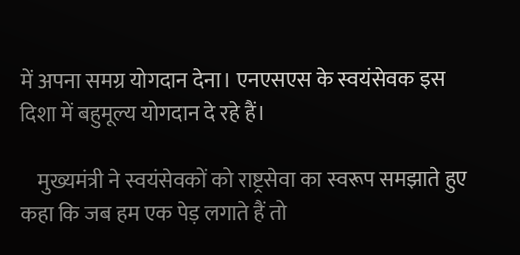में अपना समग्र योगदान देना। एनएसएस के स्वयंसेवक इस दिशा में बहुमूल्य योगदान दे रहे हैं।

    मुख्यमंत्री ने स्वयंसेवकों को राष्ट्रसेवा का स्वरूप समझाते हुए कहा कि जब हम एक पेड़ लगाते हैं तो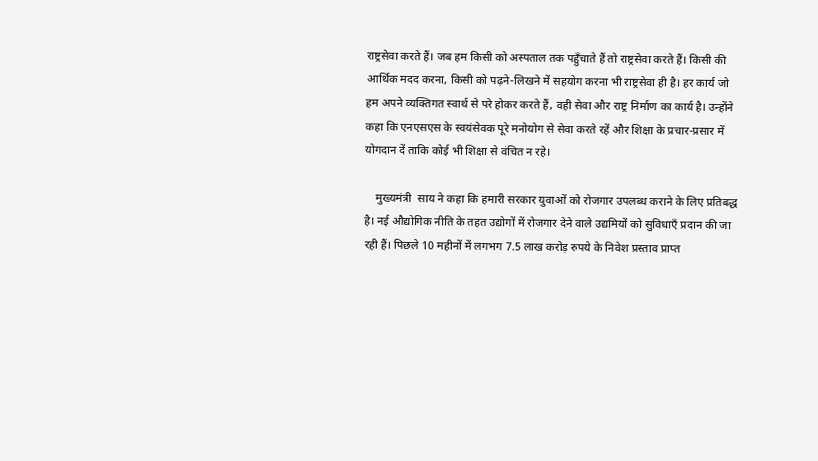राष्ट्रसेवा करते हैं। जब हम किसी को अस्पताल तक पहुँचाते हैं तो राष्ट्रसेवा करते हैं। किसी की आर्थिक मदद करना, किसी को पढ़ने-लिखने में सहयोग करना भी राष्ट्रसेवा ही है। हर कार्य जो हम अपने व्यक्तिगत स्वार्थ से परे होकर करते हैं, वही सेवा और राष्ट्र निर्माण का कार्य है। उन्होंने कहा कि एनएसएस के स्वयंसेवक पूरे मनोयोग से सेवा करते रहें और शिक्षा के प्रचार-प्रसार में योगदान दें ताकि कोई भी शिक्षा से वंचित न रहे।

    मुख्यमंत्री  साय ने कहा कि हमारी सरकार युवाओं को रोजगार उपलब्ध कराने के लिए प्रतिबद्ध है। नई औद्योगिक नीति के तहत उद्योगों में रोजगार देने वाले उद्यमियों को सुविधाएँ प्रदान की जा रही हैं। पिछले 10 महीनों में लगभग 7.5 लाख करोड़ रुपये के निवेश प्रस्ताव प्राप्त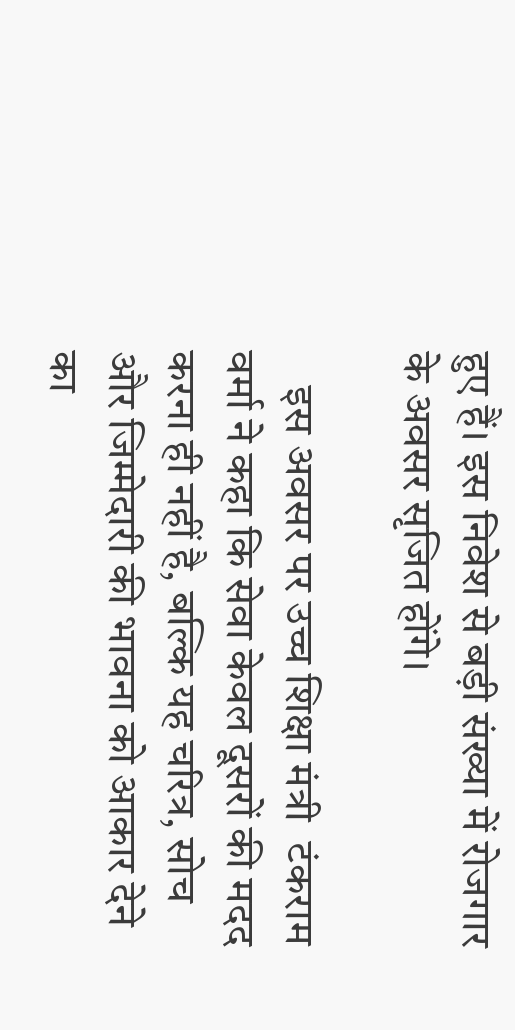हुए हैं। इस निवेश से बड़ी संख्या में रोजगार के अवसर सृजित होंगे।

    इस अवसर पर उच्च शिक्षा मंत्री  टंकराम वर्मा ने कहा कि सेवा केवल दूसरों की मदद करना ही नहीं है, बल्कि यह चरित्र, सोच और जिम्मेदारी की भावना को आकार देने का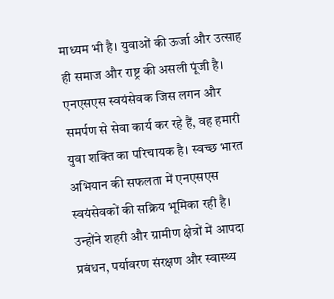माध्यम भी है। युवाओं की ऊर्जा और उत्साह ही समाज और राष्ट्र की असली पूंजी है। एनएसएस स्वयंसेवक जिस लगन और समर्पण से सेवा कार्य कर रहे हैं, वह हमारी युवा शक्ति का परिचायक है। स्वच्छ भारत अभियान की सफलता में एनएसएस स्वयंसेवकों की सक्रिय भूमिका रही है। उन्होंने शहरी और ग्रामीण क्षेत्रों में आपदा प्रबंधन, पर्यावरण संरक्षण और स्वास्थ्य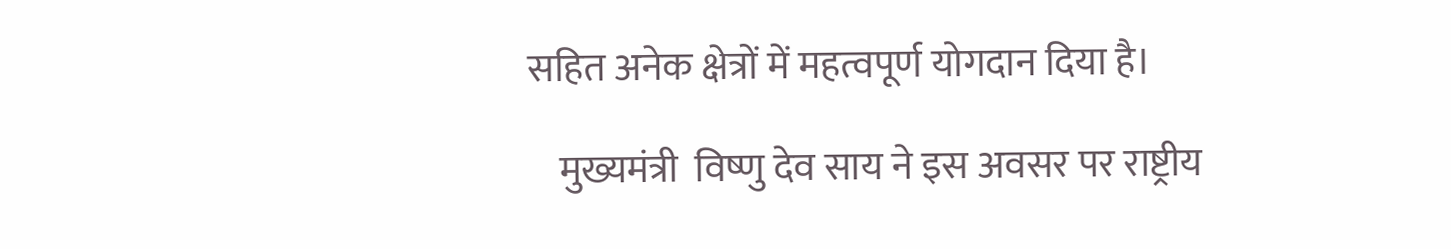सहित अनेक क्षेत्रों में महत्वपूर्ण योगदान दिया है।

    मुख्यमंत्री  विष्णु देव साय ने इस अवसर पर राष्ट्रीय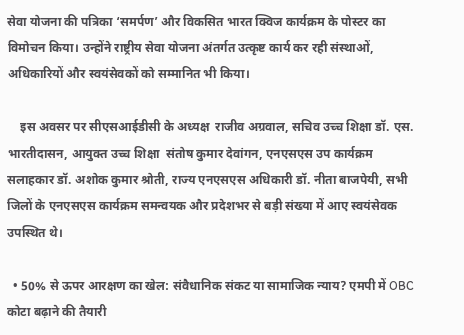सेवा योजना की पत्रिका ‘समर्पण’ और विकसित भारत क्विज कार्यक्रम के पोस्टर का विमोचन किया। उन्होंने राष्ट्रीय सेवा योजना अंतर्गत उत्कृष्ट कार्य कर रही संस्थाओं, अधिकारियों और स्वयंसेवकों को सम्मानित भी किया।

    इस अवसर पर सीएसआईडीसी के अध्यक्ष  राजीव अग्रवाल, सचिव उच्च शिक्षा डॉ. एस. भारतीदासन, आयुक्त उच्च शिक्षा  संतोष कुमार देवांगन, एनएसएस उप कार्यक्रम सलाहकार डॉ. अशोक कुमार श्रोती, राज्य एनएसएस अधिकारी डॉ. नीता बाजपेयी, सभी जिलों के एनएसएस कार्यक्रम समन्वयक और प्रदेशभर से बड़ी संख्या में आए स्वयंसेवक उपस्थित थे।

  • 50% से ऊपर आरक्षण का खेल: संवैधानिक संकट या सामाजिक न्याय? एमपी में OBC कोटा बढ़ाने की तैयारी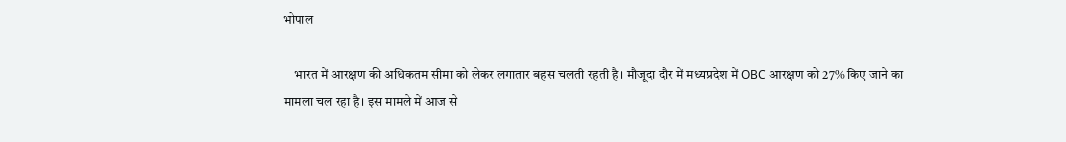भोपाल

    भारत में आरक्षण की अधिकतम सीमा को लेकर लगातार बहस चलती रहती है। मौजूदा दौर में मध्यप्रदेश में OBC आरक्षण को 27% किए जाने का मामला चल रहा है। इस मामले में आज से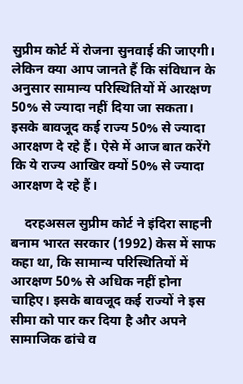सुप्रीम कोर्ट में रोजना सुनवाई की जाएगी। लेकिन क्या आप जानते हैं कि संविधान के अनुसार सामान्य परिस्थितियों में आरक्षण 50% से ज्यादा नहीं दिया जा सकता। इसके बावजूद कई राज्य 50% से ज्यादा आरक्षण दे रहे हैं। ऐसे में आज बात करेंगे कि ये राज्य आखिर क्यों 50% से ज्यादा आरक्षण दे रहे हैं।

    दरहअसल सुप्रीम कोर्ट ने इंदिरा साहनी बनाम भारत सरकार (1992) केस में साफ कहा था, कि सामान्य परिस्थितियों में आरक्षण 50% से अधिक नहीं होना चाहिए। इसके बावजूद कई राज्यों ने इस सीमा को पार कर दिया है और अपने सामाजिक ढांचे व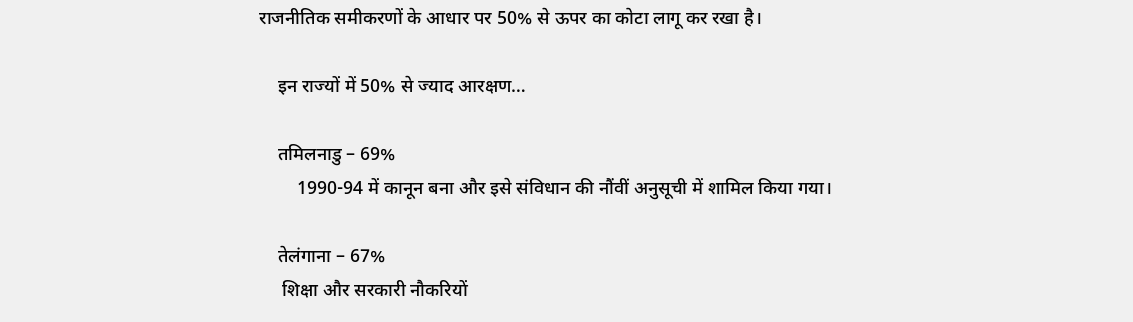राजनीतिक समीकरणों के आधार पर 50% से ऊपर का कोटा लागू कर रखा है।

    इन राज्यों में 50% से ज्याद आरक्षण…

    तमिलनाडु – 69%
        1990-94 में कानून बना और इसे संविधान की नौंवीं अनुसूची में शामिल किया गया।

    तेलंगाना – 67%
     शिक्षा और सरकारी नौकरियों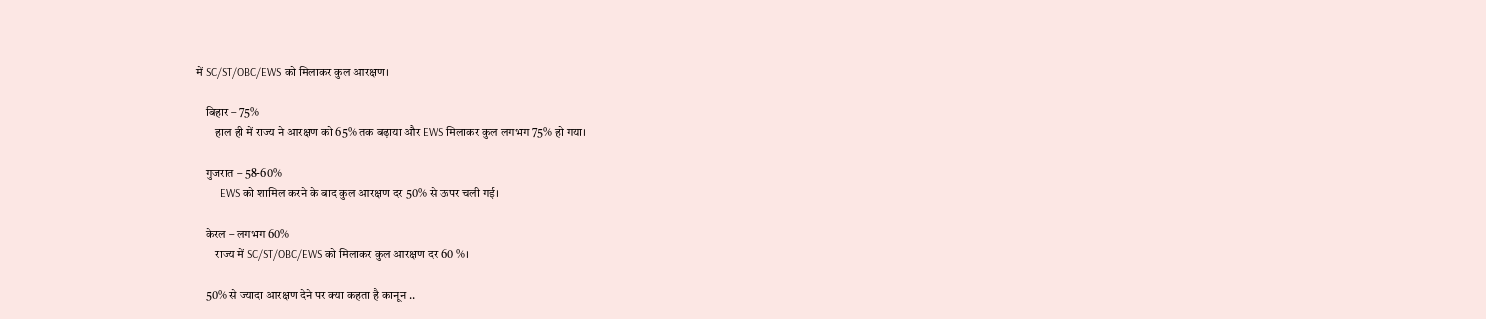में SC/ST/OBC/EWS को मिलाकर कुल आरक्षण।

    बिहार – 75%
        हाल ही में राज्य ने आरक्षण को 65% तक बढ़ाया और EWS मिलाकर कुल लगभग 75% हो गया।

    गुजरात – 58-60%
        EWS को शामिल करने के बाद कुल आरक्षण दर 50% से ऊपर चली गई।

    केरल – लगभग 60%
        राज्य में SC/ST/OBC/EWS को मिलाकर कुल आरक्षण दर 60 %।

    50% से ज्यादा आरक्षण देने पर क्या कहता है कानून ..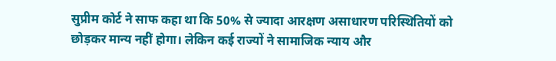सुप्रीम कोर्ट ने साफ कहा था कि 50% से ज्यादा आरक्षण असाधारण परिस्थितियों को छोड़कर मान्य नहीं होगा। लेकिन कई राज्यों ने सामाजिक न्याय और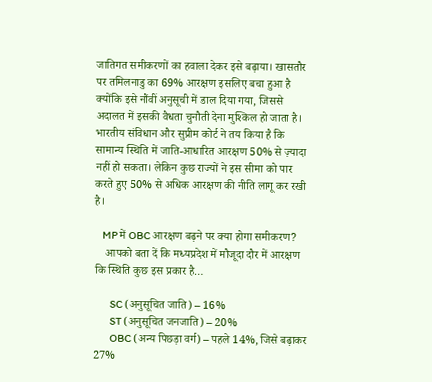जातिगत समीकरणों का हवाला देकर इसे बढ़ाया। खासतौर पर तमिलनाडु का 69% आरक्षण इसलिए बचा हुआ है क्योंकि इसे नौंवीं अनुसूची में डाल दिया गया, जिससे अदालत में इसकी वैधता चुनौती देना मुश्किल हो जाता है। भारतीय संविधान और सुप्रीम कोर्ट ने तय किया है कि सामान्य स्थिति में जाति-आधारित आरक्षण 50% से ज़्यादा नहीं हो सकता। लेकिन कुछ राज्यों ने इस सीमा को पार करते हुए 50% से अधिक आरक्षण की नीति लागू कर रखी है।

    MP में OBC आरक्षण बढ़ने पर क्या होगा समीकरण?
    आपको बता दें कि मध्यप्रदेश में मौजूदा दौर में आरक्षण कि स्थिति कुछ इस प्रकार है…

        SC (अनुसूचित जाति) – 16%
        ST (अनुसूचित जनजाति) – 20%
        OBC (अन्य पिछड़ा वर्ग) – पहले 14%, जिसे बढ़ाकर 27%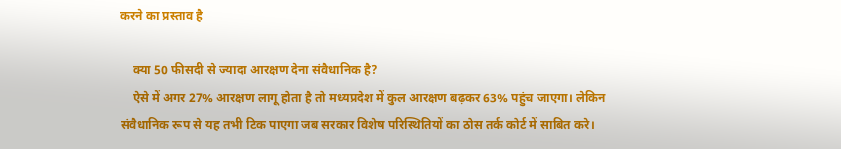करने का प्रस्ताव है

    क्या 50 फीसदी से ज्यादा आरक्षण देना संवैधानिक है?
    ऐसे में अगर 27% आरक्षण लागू होता है तो मध्यप्रदेश में कुल आरक्षण बढ़कर 63% पहुंच जाएगा। लेकिन संवैधानिक रूप से यह तभी टिक पाएगा जब सरकार विशेष परिस्थितियों का ठोस तर्क कोर्ट में साबित करे।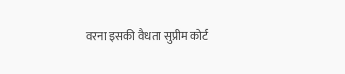वरना इसकी वैधता सुप्रीम कोर्ट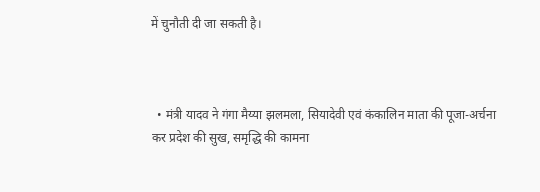में चुनौती दी जा सकती है।



  • मंत्री यादव ने गंगा मैय्या झलमला, सियादेवी एवं कंकालिन माता की पूजा-अर्चना कर प्रदेश की सुख, समृद्धि की कामना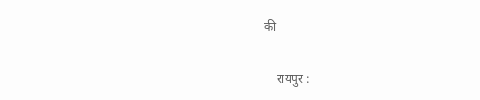की

    रायपुर :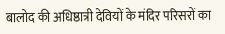बालोद की अधिष्ठात्री देवियों के मंदिर परिसरों का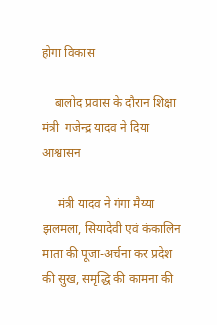होगा विकास

    बालोद प्रवास के दौरान शिक्षा मंत्री  गजेन्द्र यादव ने दिया आश्वासन

     मंत्री यादव ने गंगा मैय्या झलमला, सियादेवी एवं कंकालिन माता की पूजा-अर्चना कर प्रदेश की सुख, समृद्धि की कामना की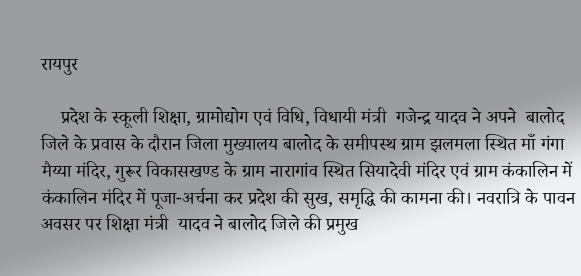रायपुर

    प्रदेश के स्कूली शिक्षा, ग्रामोद्योग एवं विधि, विधायी मंत्री  गजेन्द्र यादव ने अपने  बालोद जिले के प्रवास के दौरान जिला मुख्यालय बालोद के समीपस्थ ग्राम झलमला स्थित माँ गंगा मैय्या मंदिर, गुरूर विकासखण्ड के ग्राम नारागांव स्थित सियादेवी मंदिर एवं ग्राम कंकालिन में कंकालिन मंदिर में पूजा-अर्चना कर प्रदेश की सुख, समृद्धि की कामना की। नवरात्रि के पावन अवसर पर शिक्षा मंत्री  यादव ने बालोद जिले की प्रमुख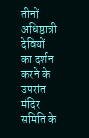तीनों अधिष्ठात्री देवियों का दर्शन करने के उपरांत मंदिर समिति के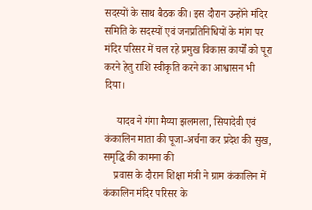सदस्यों के साथ बैठक की। इस दौरान उन्होंने मंदिर समिति के सदस्यों एवं जनप्रतिनिधियों के मांग पर मंदिर परिसर में चल रहे प्रमुख विकास कार्यों को पूरा करने हेतु राशि स्वीकृति करने का आश्वासन भी दिया।

     यादव ने गंगा मैय्या झलमला, सियादेवी एवं कंकालिन माता की पूजा-अर्चना कर प्रदेश की सुख, समृद्धि की कामना की
    प्रवास के दौरान शिक्षा मंत्री ने ग्राम कंकालिन में कंकालिन मंदिर परिसर के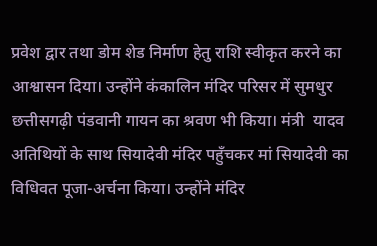प्रवेश द्वार तथा डोम शेड निर्माण हेतु राशि स्वीकृत करने का आश्वासन दिया। उन्होंने कंकालिन मंदिर परिसर में सुमधुर छत्तीसगढ़ी पंडवानी गायन का श्रवण भी किया। मंत्री  यादव अतिथियों के साथ सियादेवी मंदिर पहुँचकर मां सियादेवी का विधिवत पूजा-अर्चना किया। उन्होंने मंदिर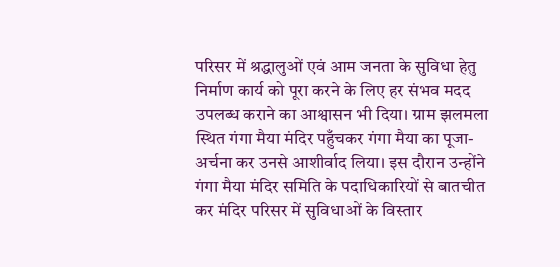परिसर में श्रद्धालुओं एवं आम जनता के सुविधा हेतु निर्माण कार्य को पूरा करने के लिए हर संभव मदद उपलब्ध कराने का आश्वासन भी दिया। ग्राम झलमला स्थित गंगा मैया मंदिर पहुँचकर गंगा मैया का पूजा-अर्चना कर उनसे आशीर्वाद लिया। इस दौरान उन्होंने गंगा मैया मंदिर समिति के पदाधिकारियों से बातचीत कर मंदिर परिसर में सुविधाओं के विस्तार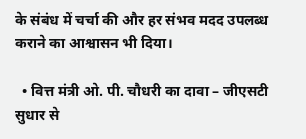के संबंध में चर्चा की और हर संभव मदद उपलब्ध कराने का आश्वासन भी दिया।

  • वित्त मंत्री ओ. पी. चौधरी का दावा – जीएसटी सुधार से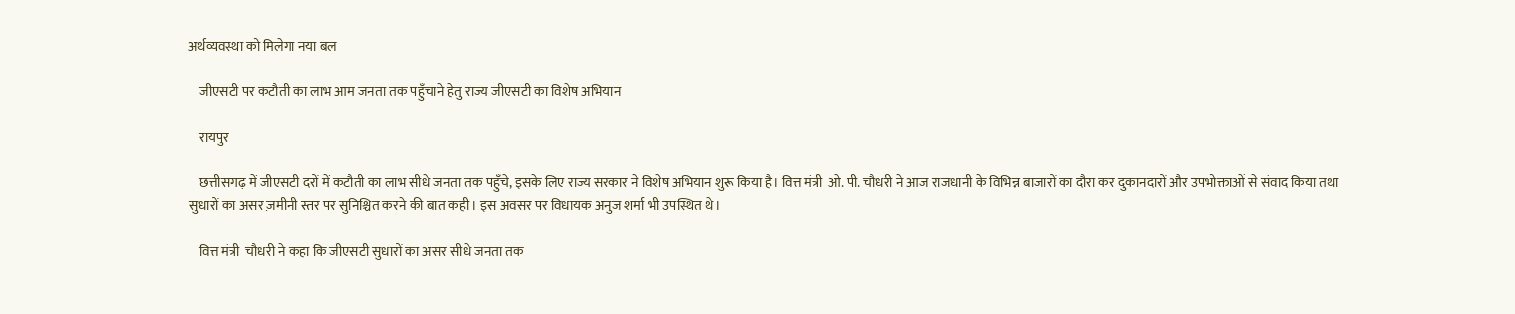अर्थव्यवस्था को मिलेगा नया बल

    जीएसटी पर कटौती का लाभ आम जनता तक पहुँचाने हेतु राज्य जीएसटी का विशेष अभियान

    रायपुर

    छत्तीसगढ़ में जीएसटी दरों में कटौती का लाभ सीधे जनता तक पहुँचे, इसके लिए राज्य सरकार ने विशेष अभियान शुरू किया है। वित्त मंत्री  ओ. पी. चौधरी ने आज राजधानी के विभिन्न बाजारों का दौरा कर दुकानदारों और उपभोक्ताओं से संवाद किया तथा सुधारों का असर ज़मीनी स्तर पर सुनिश्चित करने की बात कही। इस अवसर पर विधायक अनुज शर्मा भी उपस्थित थे।

    वित्त मंत्री  चौधरी ने कहा कि जीएसटी सुधारों का असर सीधे जनता तक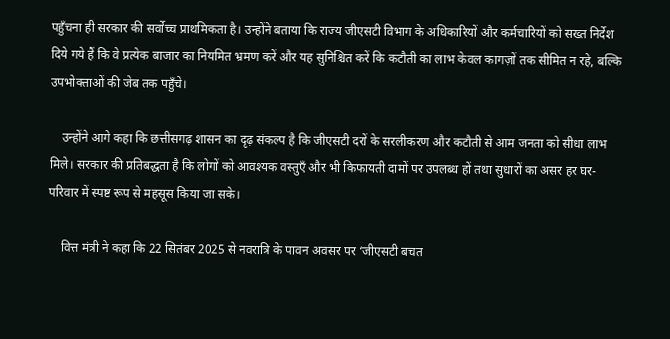पहुँचना ही सरकार की सर्वोच्च प्राथमिकता है। उन्होंने बताया कि राज्य जीएसटी विभाग के अधिकारियों और कर्मचारियों को सख्त निर्देश दिये गये हैं कि वे प्रत्येक बाजार का नियमित भ्रमण करें और यह सुनिश्चित करें कि कटौती का लाभ केवल कागज़ों तक सीमित न रहे, बल्कि उपभोक्ताओं की जेब तक पहुँचे।

    उन्होंने आगे कहा कि छत्तीसगढ़ शासन का दृढ़ संकल्प है कि जीएसटी दरों के सरलीकरण और कटौती से आम जनता को सीधा लाभ मिले। सरकार की प्रतिबद्धता है कि लोगों को आवश्यक वस्तुएँ और भी किफायती दामों पर उपलब्ध हों तथा सुधारों का असर हर घर-परिवार में स्पष्ट रूप से महसूस किया जा सके।

    वित्त मंत्री ने कहा कि 22 सितंबर 2025 से नवरात्रि के पावन अवसर पर ‘जीएसटी बचत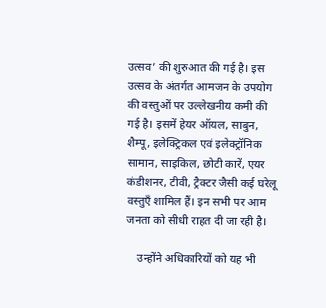उत्सव’ की शुरुआत की गई है। इस उत्सव के अंतर्गत आमजन के उपयोग की वस्तुओं पर उल्लेखनीय कमी की गई है। इसमें हेयर ऑयल, साबुन, शैम्पू, इलेक्ट्रिकल एवं इलेक्ट्रॉनिक सामान, साइकिल, छोटी कारें, एयर कंडीशनर, टीवी, ट्रैक्टर जैसी कई घरेलू वस्तुएँ शामिल हैं। इन सभी पर आम जनता को सीधी राहत दी जा रही है।

    उन्होंने अधिकारियों को यह भी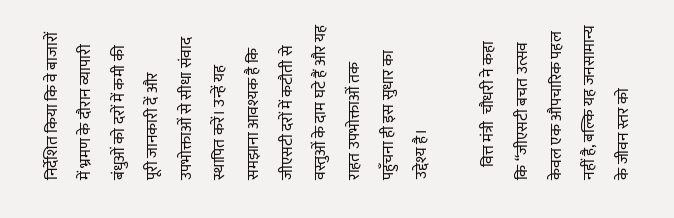निर्देशित किया कि वे बाजारों में भ्रमण के दौरान व्यापारी बंधुओं को दरों में कमी की पूरी जानकारी दें और उपभोक्ताओं से सीधा संवाद स्थापित करें। उन्हें यह समझाना आवश्यक है कि जीएसटी दरों में कटौती से वस्तुओं के दाम घटे हैं और यह राहत उपभोक्ताओं तक पहुँचना ही इस सुधार का उद्देश्य है।

    वित्त मंत्री  चौधरी ने कहा कि “जीएसटी बचत उत्सव केवल एक औपचारिक पहल नहीं है, बल्कि यह जनसामान्य के जीवन स्तर को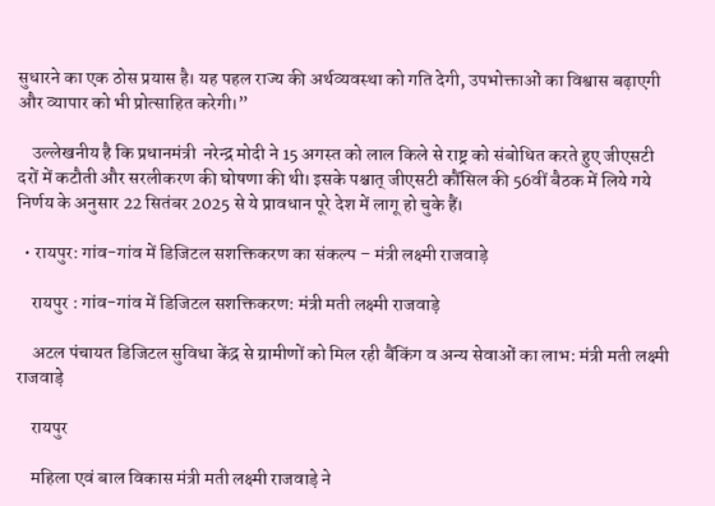सुधारने का एक ठोस प्रयास है। यह पहल राज्य की अर्थव्यवस्था को गति देगी, उपभोक्ताओं का विश्वास बढ़ाएगी और व्यापार को भी प्रोत्साहित करेगी।”

    उल्लेखनीय है कि प्रधानमंत्री  नरेन्द्र मोदी ने 15 अगस्त को लाल किले से राष्ट्र को संबोधित करते हुए जीएसटी दरों में कटौती और सरलीकरण की घोषणा की थी। इसके पश्चात् जीएसटी कौंसिल की 56वीं बैठक में लिये गये निर्णय के अनुसार 22 सितंबर 2025 से ये प्रावधान पूरे देश में लागू हो चुके हैं।

  • रायपुर: गांव-गांव में डिजिटल सशक्तिकरण का संकल्प – मंत्री लक्ष्मी राजवाड़े

    रायपुर : गांव-गांव में डिजिटल सशक्तिकरण: मंत्री मती लक्ष्मी राजवाड़े

    अटल पंचायत डिजिटल सुविधा केंद्र से ग्रामीणों को मिल रही बैंकिंग व अन्य सेवाओं का लाभ: मंत्री मती लक्ष्मी राजवाड़े

    रायपुर

    महिला एवं बाल विकास मंत्री मती लक्ष्मी राजवाड़े ने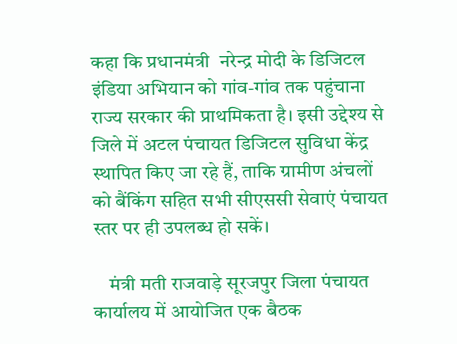कहा कि प्रधानमंत्री  नरेन्द्र मोदी के डिजिटल इंडिया अभियान को गांव-गांव तक पहुंचाना राज्य सरकार की प्राथमिकता है। इसी उद्देश्य से जिले में अटल पंचायत डिजिटल सुविधा केंद्र स्थापित किए जा रहे हैं, ताकि ग्रामीण अंचलों को बैंकिंग सहित सभी सीएससी सेवाएं पंचायत स्तर पर ही उपलब्ध हो सकें।

    मंत्री मती राजवाड़े सूरजपुर जिला पंचायत कार्यालय में आयोजित एक बैठक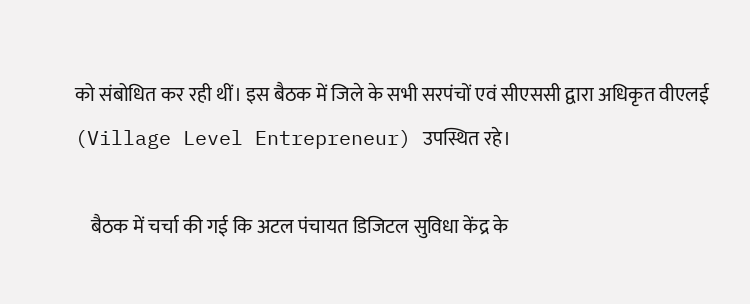को संबोधित कर रही थीं। इस बैठक में जिले के सभी सरपंचों एवं सीएससी द्वारा अधिकृत वीएलई (Village Level Entrepreneur) उपस्थित रहे।

    बैठक में चर्चा की गई कि अटल पंचायत डिजिटल सुविधा केंद्र के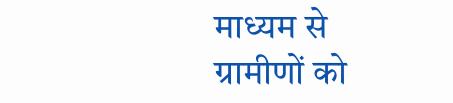माध्यम से ग्रामीणों को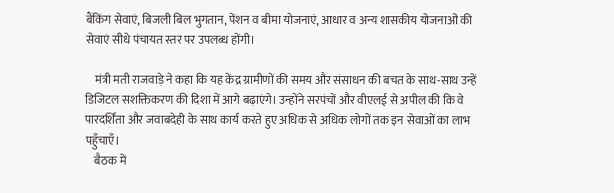बैंकिंग सेवाएं, बिजली बिल भुगतान, पेंशन व बीमा योजनाएं, आधार व अन्य शासकीय योजनाओं की सेवाएं सीधे पंचायत स्तर पर उपलब्ध होंगी।

    मंत्री मती राजवाड़े ने कहा कि यह केंद्र ग्रामीणों की समय और संसाधन की बचत के साथ-साथ उन्हें डिजिटल सशक्तिकरण की दिशा में आगे बढ़ाएंगे। उन्होंने सरपंचों और वीएलई से अपील की कि वे पारदर्शिता और जवाबदेही के साथ कार्य करते हुए अधिक से अधिक लोगों तक इन सेवाओं का लाभ पहुँचाएँ।
    बैठक में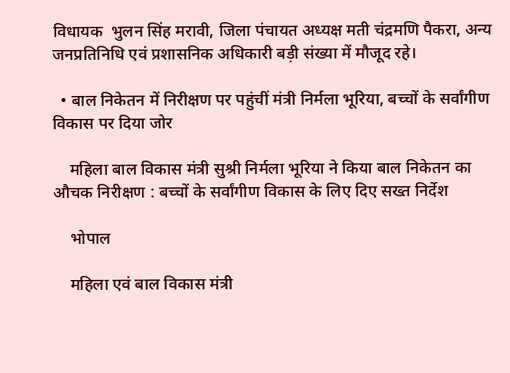विधायक  भुलन सिंह मरावी, जिला पंचायत अध्यक्ष मती चंद्रमणि पैकरा, अन्य जनप्रतिनिधि एवं प्रशासनिक अधिकारी बड़ी संख्या में मौजूद रहे।

  • बाल निकेतन में निरीक्षण पर पहुंचीं मंत्री निर्मला भूरिया, बच्चों के सर्वांगीण विकास पर दिया जोर

    महिला बाल विकास मंत्री सुश्री निर्मला भूरिया ने किया बाल निकेतन का औचक निरीक्षण : बच्चों के सर्वांगीण विकास के लिए दिए सख्त निर्देश

    भोपाल

    महिला एवं बाल विकास मंत्री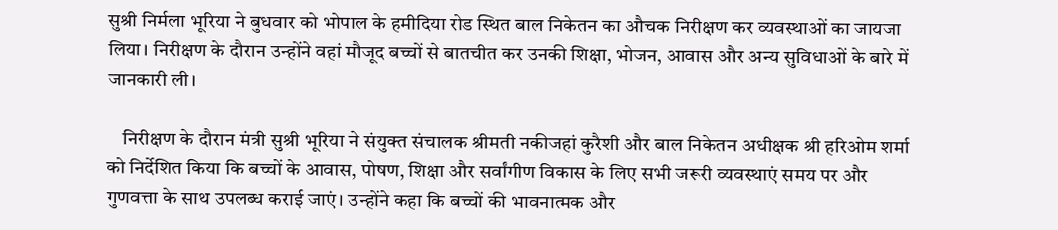सुश्री निर्मला भूरिया ने बुधवार को भोपाल के हमीदिया रोड स्थित बाल निकेतन का औचक निरीक्षण कर व्यवस्थाओं का जायजा लिया। निरीक्षण के दौरान उन्होंने वहां मौजूद बच्चों से बातचीत कर उनकी शिक्षा, भोजन, आवास और अन्य सुविधाओं के बारे में जानकारी ली।

    निरीक्षण के दौरान मंत्री सुश्री भूरिया ने संयुक्त संचालक श्रीमती नकीजहां कुरैशी और बाल निकेतन अधीक्षक श्री हरिओम शर्मा को निर्देशित किया कि बच्चों के आवास, पोषण, शिक्षा और सर्वांगीण विकास के लिए सभी जरूरी व्यवस्थाएं समय पर और गुणवत्ता के साथ उपलब्ध कराई जाएं। उन्होंने कहा कि बच्चों की भावनात्मक और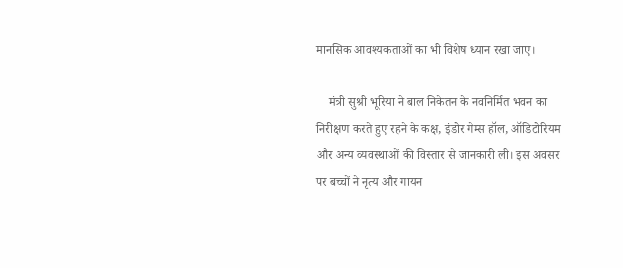मानसिक आवश्यकताओं का भी विशेष ध्यान रखा जाए।

    मंत्री सुश्री भूरिया ने बाल निकेतन के नवनिर्मित भवन का निरीक्षण करते हुए रहने के कक्ष, इंडोर गेम्स हॉल, ऑडिटोरियम और अन्य व्यवस्थाओं की विस्तार से जानकारी ली। इस अवसर पर बच्चों ने नृत्य और गायन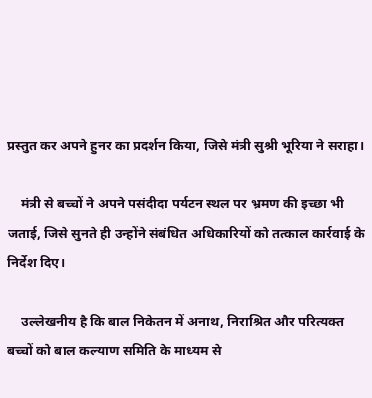प्रस्तुत कर अपने हुनर का प्रदर्शन किया, जिसे मंत्री सुश्री भूरिया ने सराहा।

    मंत्री से बच्चों ने अपने पसंदीदा पर्यटन स्थल पर भ्रमण की इच्छा भी जताई, जिसे सुनते ही उन्होंने संबंधित अधिकारियों को तत्काल कार्रवाई के निर्देश दिए।

    उल्लेखनीय है कि बाल निकेतन में अनाथ, निराश्रित और परित्यक्त बच्चों को बाल कल्याण समिति के माध्यम से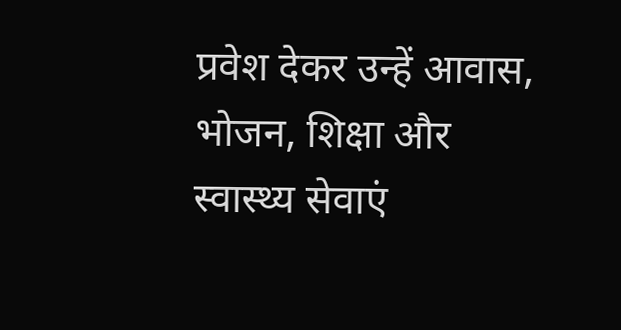प्रवेश देकर उन्हें आवास, भोजन, शिक्षा और स्वास्थ्य सेवाएं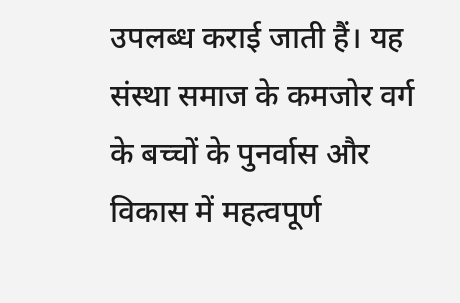उपलब्ध कराई जाती हैं। यह संस्था समाज के कमजोर वर्ग के बच्चों के पुनर्वास और विकास में महत्वपूर्ण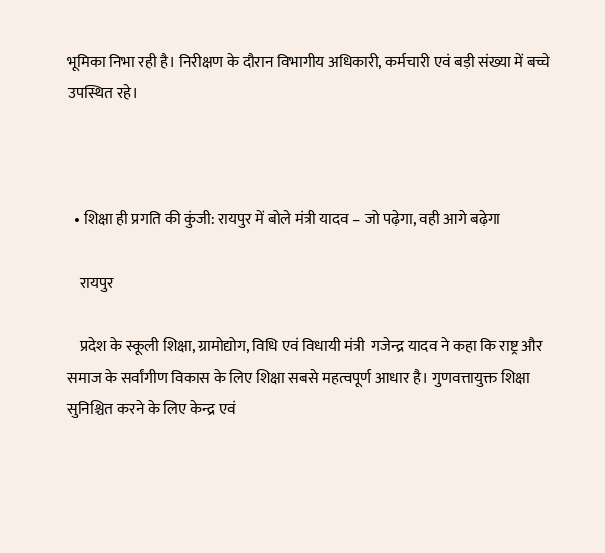भूमिका निभा रही है। निरीक्षण के दौरान विभागीय अधिकारी, कर्मचारी एवं बड़ी संख्या में बच्चे उपस्थित रहे।



  • शिक्षा ही प्रगति की कुंजी: रायपुर में बोले मंत्री यादव – जो पढ़ेगा, वही आगे बढ़ेगा

    रायपुर

    प्रदेश के स्कूली शिक्षा, ग्रामोद्योग, विधि एवं विधायी मंत्री  गजेन्द्र यादव ने कहा कि राष्ट्र और समाज के सर्वांगीण विकास के लिए शिक्षा सबसे महत्वपूर्ण आधार है। गुणवत्तायुक्त शिक्षा सुनिश्चित करने के लिए केन्द्र एवं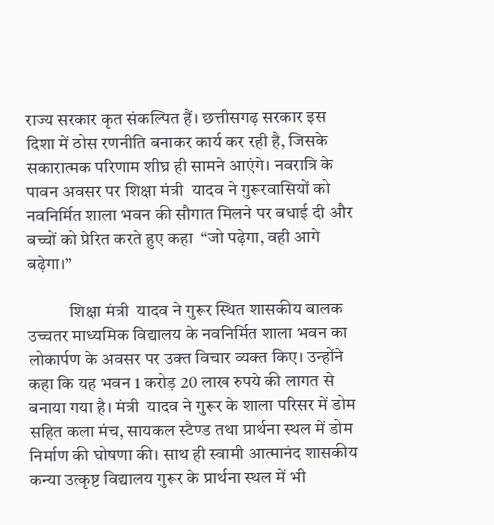राज्य सरकार कृत संकल्पित हैं। छत्तीसगढ़ सरकार इस दिशा में ठोस रणनीति बनाकर कार्य कर रही है, जिसके सकारात्मक परिणाम शीघ्र ही सामने आएंगे। नवरात्रि के पावन अवसर पर शिक्षा मंत्री  यादव ने गुरूरवासियों को नवनिर्मित शाला भवन की सौगात मिलने पर बधाई दी और बच्चों को प्रेरित करते हुए कहा  “जो पढ़ेगा, वही आगे बढ़ेगा।”

            शिक्षा मंत्री  यादव ने गुरूर स्थित शासकीय बालक उच्चतर माध्यमिक विद्यालय के नवनिर्मित शाला भवन का लोकार्पण के अवसर पर उक्त विचार व्यक्त किए। उन्होंने कहा कि यह भवन 1 करोड़ 20 लाख रुपये की लागत से बनाया गया है। मंत्री  यादव ने गुरूर के शाला परिसर में डोम सहित कला मंच, सायकल स्टैण्ड तथा प्रार्थना स्थल में डोम निर्माण की घोषणा की। साथ ही स्वामी आत्मानंद शासकीय कन्या उत्कृष्ट विद्यालय गुरूर के प्रार्थना स्थल में भी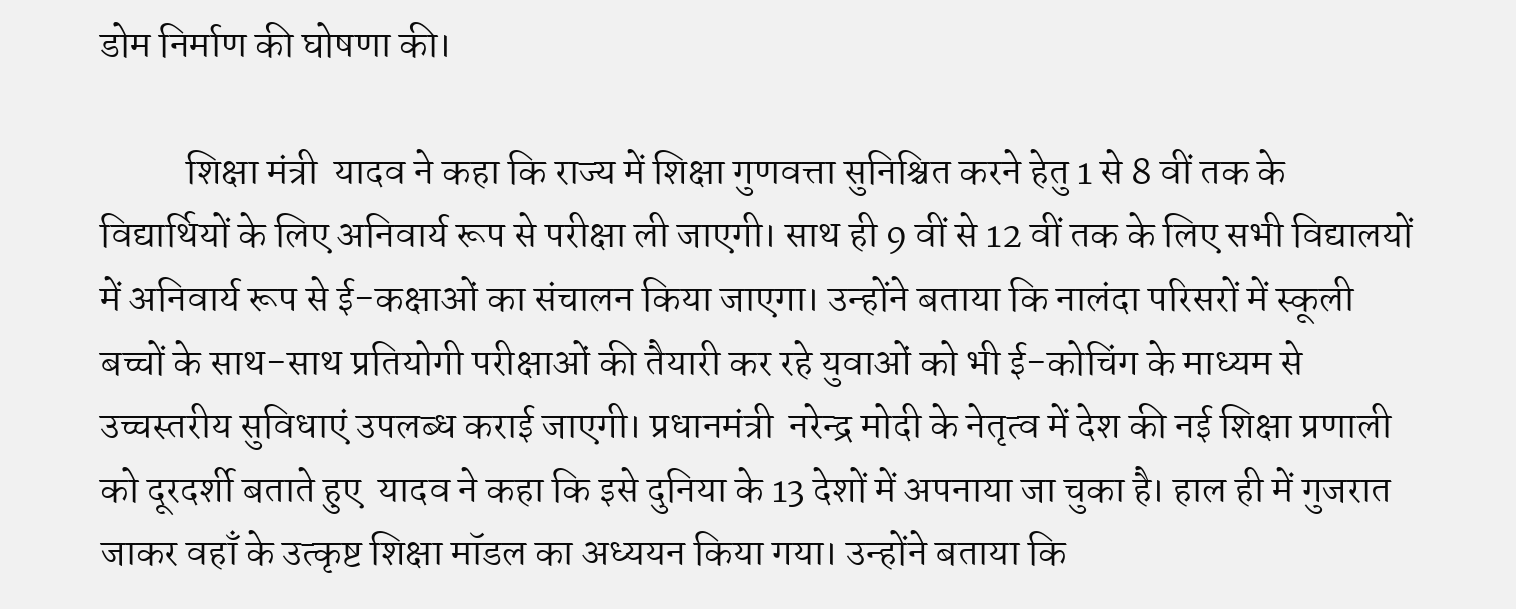डोम निर्माण की घोषणा की।

           शिक्षा मंत्री  यादव ने कहा कि राज्य में शिक्षा गुणवत्ता सुनिश्चित करने हेतु 1 से 8 वीं तक के विद्यार्थियों के लिए अनिवार्य रूप से परीक्षा ली जाएगी। साथ ही 9 वीं से 12 वीं तक के लिए सभी विद्यालयों में अनिवार्य रूप से ई-कक्षाओं का संचालन किया जाएगा। उन्होंने बताया कि नालंदा परिसरों में स्कूली बच्चों के साथ-साथ प्रतियोगी परीक्षाओं की तैयारी कर रहे युवाओं को भी ई-कोचिंग के माध्यम से उच्चस्तरीय सुविधाएं उपलब्ध कराई जाएगी। प्रधानमंत्री  नरेन्द्र मोदी के नेतृत्व में देश की नई शिक्षा प्रणाली को दूरदर्शी बताते हुए  यादव ने कहा कि इसे दुनिया के 13 देशों में अपनाया जा चुका है। हाल ही में गुजरात जाकर वहाँ के उत्कृष्ट शिक्षा मॉडल का अध्ययन किया गया। उन्होंने बताया कि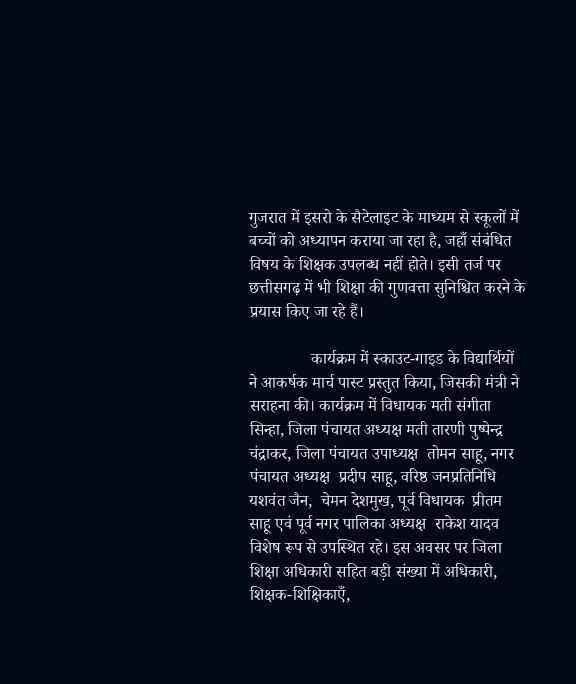गुजरात में इसरो के सैटेलाइट के माध्यम से स्कूलों में बच्चों को अध्यापन कराया जा रहा है, जहाँ संबंधित विषय के शिक्षक उपलब्ध नहीं होते। इसी तर्ज पर छत्तीसगढ़ में भी शिक्षा की गुणवत्ता सुनिश्चित करने के प्रयास किए जा रहे हैं।

               कार्यक्रम में स्काउट-गाइड के विद्यार्थियों ने आकर्षक मार्च पास्ट प्रस्तुत किया, जिसकी मंत्री ने सराहना की। कार्यक्रम में विधायक मती संगीता सिन्हा, जिला पंचायत अध्यक्ष मती तारणी पुष्पेन्द्र चंद्राकर, जिला पंचायत उपाध्यक्ष  तोमन साहू, नगर पंचायत अध्यक्ष  प्रदीप साहू, वरिष्ठ जनप्रतिनिधि  यशवंत जैन,  चेमन देशमुख, पूर्व विधायक  प्रीतम साहू एवं पूर्व नगर पालिका अध्यक्ष  राकेश यादव विशेष रूप से उपस्थित रहे। इस अवसर पर जिला शिक्षा अधिकारी सहित बड़ी संख्या में अधिकारी, शिक्षक-शिक्षिकाएँ,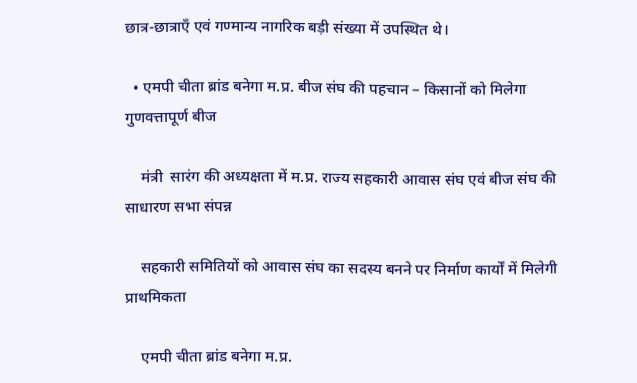छात्र-छात्राएँ एवं गण्मान्य नागरिक बड़ी संख्या में उपस्थित थे।

  • एमपी चीता ब्रांड बनेगा म.प्र. बीज संघ की पहचान – किसानों को मिलेगा गुणवत्तापूर्ण बीज

    मंत्री  सारंग की अध्यक्षता में म.प्र. राज्य सहकारी आवास संघ एवं बीज संघ की साधारण सभा संपन्न

    सहकारी समितियों को आवास संघ का सदस्य बनने पर निर्माण कार्यों में मिलेगी प्राथमिकता

    एमपी चीता ब्रांड बनेगा म.प्र.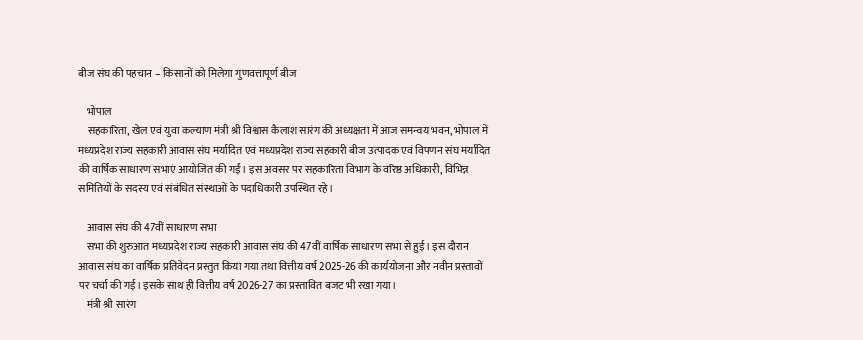बीज संघ की पहचान – किसानों को मिलेगा गुणवत्तापूर्ण बीज

    भोपाल
    सहकारिता, खेल एवं युवा कल्याण मंत्री श्री विश्वास कैलाश सारंग की अध्यक्षता में आज समन्वय भवन, भोपाल में मध्यप्रदेश राज्य सहकारी आवास संघ मर्यादित एवं मध्यप्रदेश राज्य सहकारी बीज उत्पादक एवं विपणन संघ मर्यादित की वार्षिक साधारण सभाएं आयोजित की गईं। इस अवसर पर सहकारिता विभाग के वरिष्ठ अधिकारी, विभिन्न समितियों के सदस्य एवं संबंधित संस्थाओं के पदाधिकारी उपस्थित रहे।

    आवास संघ की 47वीं साधारण सभा
    सभा की शुरुआत मध्यप्रदेश राज्य सहकारी आवास संघ की 47वीं वार्षिक साधारण सभा से हुई। इस दौरान आवास संघ का वार्षिक प्रतिवेदन प्रस्तुत किया गया तथा वित्तीय वर्ष 2025-26 की कार्ययोजना और नवीन प्रस्तावों पर चर्चा की गई। इसके साथ ही वित्तीय वर्ष 2026-27 का प्रस्तावित बजट भी रखा गया।
    मंत्री श्री सारंग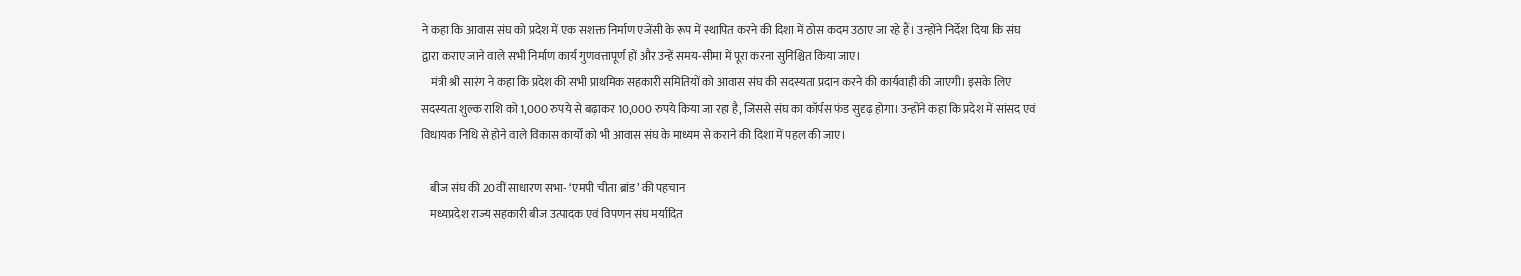ने कहा कि आवास संघ को प्रदेश में एक सशक्त निर्माण एजेंसी के रूप में स्थापित करने की दिशा में ठोस कदम उठाए जा रहे हैं। उन्होंने निर्देश दिया कि संघ द्वारा कराए जाने वाले सभी निर्माण कार्य गुणवत्तापूर्ण हों और उन्हें समय-सीमा में पूरा करना सुनिश्चित किया जाए।
    मंत्री श्री सारंग ने कहा कि प्रदेश की सभी प्राथमिक सहकारी समितियों को आवास संघ की सदस्यता प्रदान करने की कार्यवाही की जाएगी। इसके लिए सदस्यता शुल्क राशि को 1,000 रुपये से बढ़ाकर 10,000 रुपये किया जा रहा है, जिससे संघ का कॉर्पस फंड सुदृढ़ होगा। उन्होंने कहा कि प्रदेश में सांसद एवं विधायक निधि से होने वाले विकास कार्यों को भी आवास संघ के माध्यम से कराने की दिशा में पहल की जाए।

    बीज संघ की 20वीं साधारण सभा- ‘एमपी चीता ब्रांड’ की पहचान
    मध्यप्रदेश राज्य सहकारी बीज उत्पादक एवं विपणन संघ मर्यादित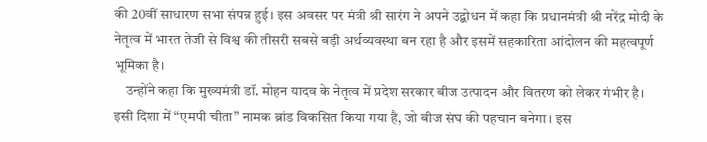की 20वीं साधारण सभा संपन्न हुई। इस अवसर पर मंत्री श्री सारंग ने अपने उद्बोधन में कहा कि प्रधानमंत्री श्री नरेंद्र मोदी के नेतृत्व में भारत तेजी से विश्व की तीसरी सबसे बड़ी अर्थव्यवस्था बन रहा है और इसमें सहकारिता आंदोलन की महत्वपूर्ण भूमिका है।
    उन्होंने कहा कि मुख्यमंत्री डॉ. मोहन यादव के नेतृत्व में प्रदेश सरकार बीज उत्पादन और वितरण को लेकर गंभीर है। इसी दिशा में “एमपी चीता” नामक ब्रांड विकसित किया गया है, जो बीज संघ की पहचान बनेगा। इस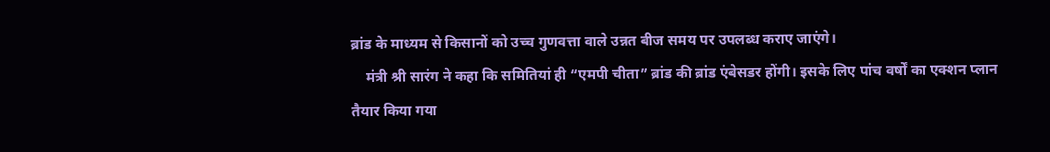ब्रांड के माध्यम से किसानों को उच्च गुणवत्ता वाले उन्नत बीज समय पर उपलब्ध कराए जाएंगे।
    मंत्री श्री सारंग ने कहा कि समितियां ही “एमपी चीता” ब्रांड की ब्रांड एंबेसडर होंगी। इसके लिए पांच वर्षों का एक्शन प्लान तैयार किया गया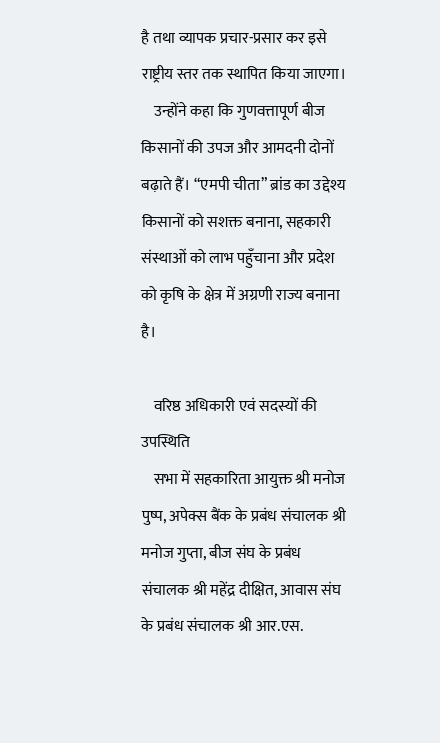है तथा व्यापक प्रचार-प्रसार कर इसे राष्ट्रीय स्तर तक स्थापित किया जाएगा।
    उन्होंने कहा कि गुणवत्तापूर्ण बीज किसानों की उपज और आमदनी दोनों बढ़ाते हैं। “एमपी चीता” ब्रांड का उद्देश्य किसानों को सशक्त बनाना, सहकारी संस्थाओं को लाभ पहुँचाना और प्रदेश को कृषि के क्षेत्र में अग्रणी राज्य बनाना है।

    वरिष्ठ अधिकारी एवं सदस्यों की उपस्थिति
    सभा में सहकारिता आयुक्त श्री मनोज पुष्प, अपेक्स बैंक के प्रबंध संचालक श्री मनोज गुप्ता, बीज संघ के प्रबंध संचालक श्री महेंद्र दीक्षित, आवास संघ के प्रबंध संचालक श्री आर.एस.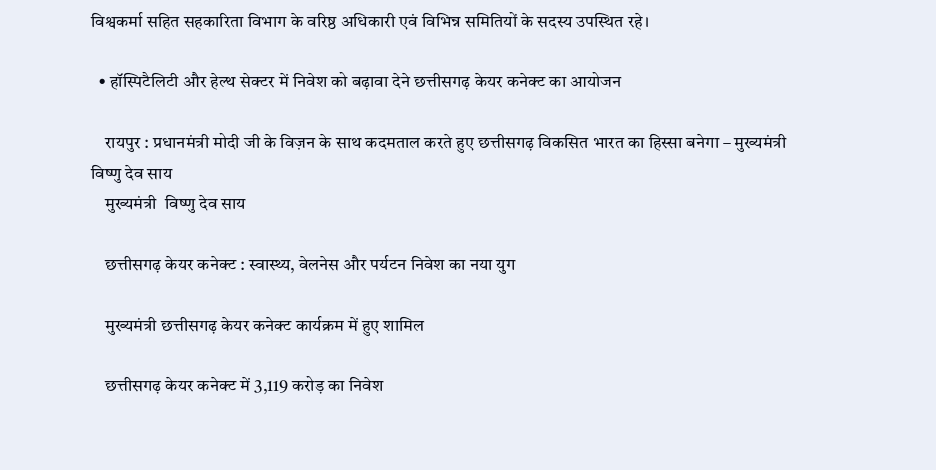विश्वकर्मा सहित सहकारिता विभाग के वरिष्ठ अधिकारी एवं विभिन्न समितियों के सदस्य उपस्थित रहे।

  • हॉस्पिटैलिटी और हेल्थ सेक्टर में निवेश को बढ़ावा देने छत्तीसगढ़ केयर कनेक्ट का आयोजन

    रायपुर : प्रधानमंत्री मोदी जी के विज़न के साथ कदमताल करते हुए छत्तीसगढ़ विकसित भारत का हिस्सा बनेगा – मुख्यमंत्री  विष्णु देव साय
    मुख्यमंत्री  विष्णु देव साय

    छत्तीसगढ़ केयर कनेक्ट : स्वास्थ्य, वेलनेस और पर्यटन निवेश का नया युग

    मुख्यमंत्री छत्तीसगढ़ केयर कनेक्ट कार्यक्रम में हुए शामिल

    छत्तीसगढ़ केयर कनेक्ट में 3,119 करोड़ का निवेश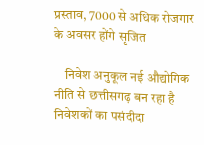प्रस्ताव, 7000 से अधिक रोजगार के अवसर होंगे सृजित

    निवेश अनुकूल नई औद्योगिक नीति से छत्तीसगढ़ बन रहा है निवेशकों का पसंदीदा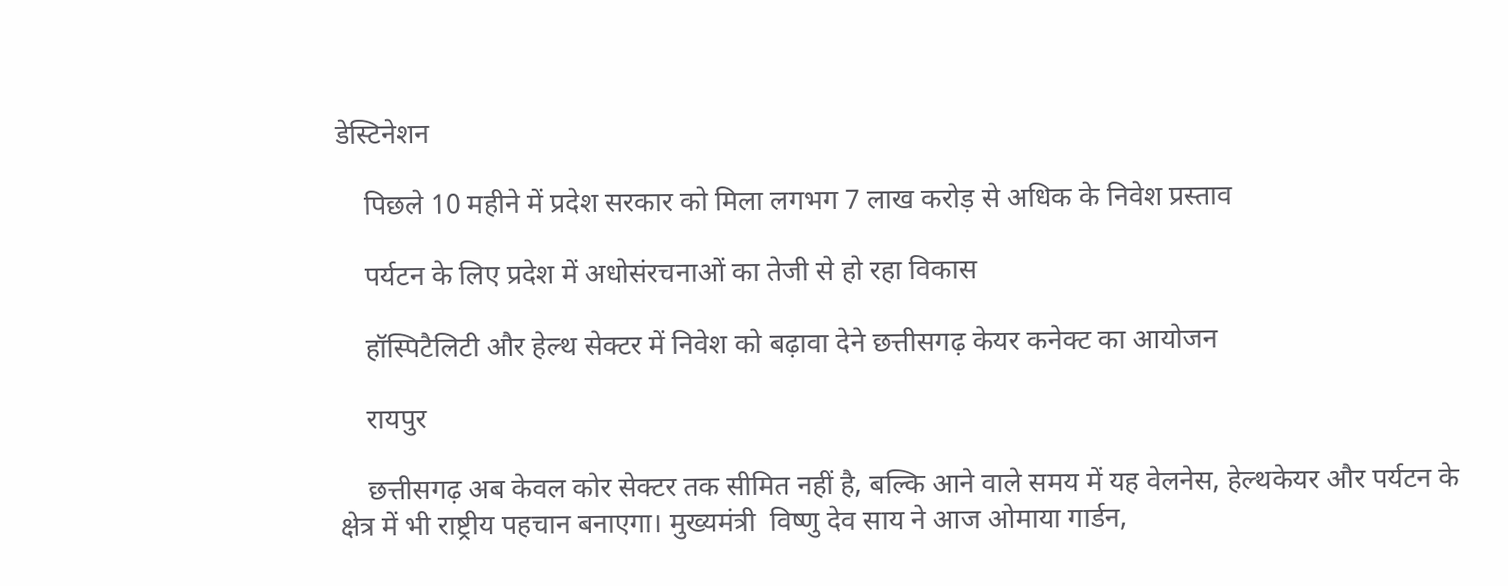डेस्टिनेशन

    पिछले 10 महीने में प्रदेश सरकार को मिला लगभग 7 लाख करोड़ से अधिक के निवेश प्रस्ताव

    पर्यटन के लिए प्रदेश में अधोसंरचनाओं का तेजी से हो रहा विकास

    हॉस्पिटैलिटी और हेल्थ सेक्टर में निवेश को बढ़ावा देने छत्तीसगढ़ केयर कनेक्ट का आयोजन

    रायपुर

    छत्तीसगढ़ अब केवल कोर सेक्टर तक सीमित नहीं है, बल्कि आने वाले समय में यह वेलनेस, हेल्थकेयर और पर्यटन के क्षेत्र में भी राष्ट्रीय पहचान बनाएगा। मुख्यमंत्री  विष्णु देव साय ने आज ओमाया गार्डन,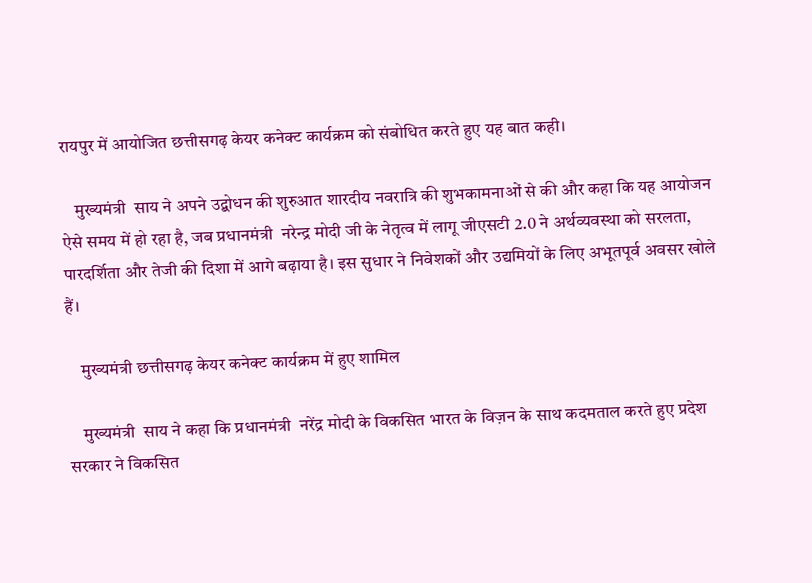रायपुर में आयोजित छत्तीसगढ़ केयर कनेक्ट कार्यक्रम को संबोधित करते हुए यह बात कही।

    मुख्यमंत्री  साय ने अपने उद्बोधन की शुरुआत शारदीय नवरात्रि की शुभकामनाओं से की और कहा कि यह आयोजन ऐसे समय में हो रहा है, जब प्रधानमंत्री  नरेन्द्र मोदी जी के नेतृत्व में लागू जीएसटी 2.0 ने अर्थव्यवस्था को सरलता, पारदर्शिता और तेजी की दिशा में आगे बढ़ाया है। इस सुधार ने निवेशकों और उद्यमियों के लिए अभूतपूर्व अवसर खोले हैं।

    मुख्यमंत्री छत्तीसगढ़ केयर कनेक्ट कार्यक्रम में हुए शामिल

    मुख्यमंत्री  साय ने कहा कि प्रधानमंत्री  नरेंद्र मोदी के विकसित भारत के विज़न के साथ कदमताल करते हुए प्रदेश सरकार ने विकसित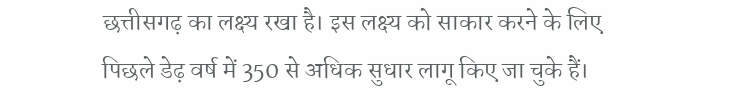छत्तीसगढ़ का लक्ष्य रखा है। इस लक्ष्य को साकार करने के लिए पिछले डेढ़ वर्ष में 350 से अधिक सुधार लागू किए जा चुके हैं।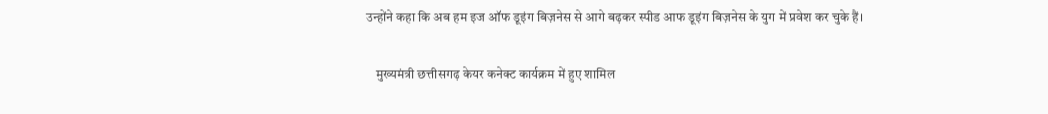उन्होंने कहा कि अब हम इज ऑफ डूइंग बिज़नेस से आगे बढ़कर स्पीड आफ डूइंग बिज़नेस के युग में प्रवेश कर चुके हैं।

    मुख्यमंत्री छत्तीसगढ़ केयर कनेक्ट कार्यक्रम में हुए शामिल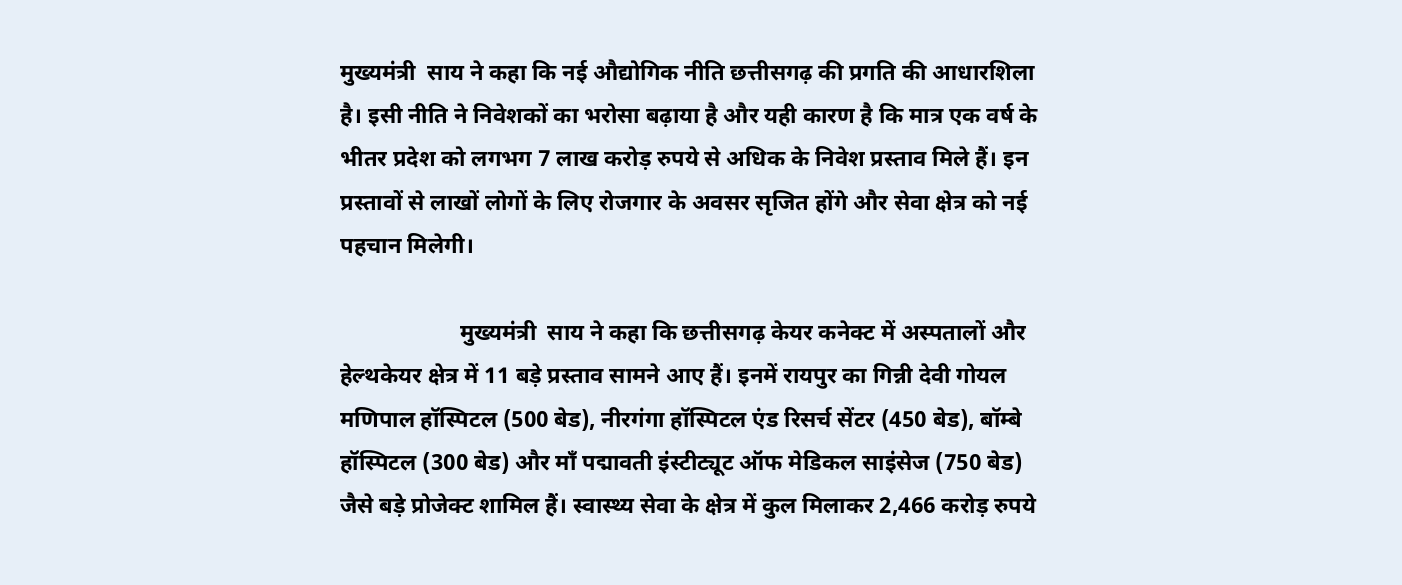मुख्यमंत्री  साय ने कहा कि नई औद्योगिक नीति छत्तीसगढ़ की प्रगति की आधारशिला है। इसी नीति ने निवेशकों का भरोसा बढ़ाया है और यही कारण है कि मात्र एक वर्ष के भीतर प्रदेश को लगभग 7 लाख करोड़ रुपये से अधिक के निवेश प्रस्ताव मिले हैं। इन प्रस्तावों से लाखों लोगों के लिए रोजगार के अवसर सृजित होंगे और सेवा क्षेत्र को नई पहचान मिलेगी।

                     मुख्यमंत्री  साय ने कहा कि छत्तीसगढ़ केयर कनेक्ट में अस्पतालों और हेल्थकेयर क्षेत्र में 11 बड़े प्रस्ताव सामने आए हैं। इनमें रायपुर का गिन्नी देवी गोयल मणिपाल हॉस्पिटल (500 बेड), नीरगंगा हॉस्पिटल एंड रिसर्च सेंटर (450 बेड), बॉम्बे हॉस्पिटल (300 बेड) और माँ पद्मावती इंस्टीट्यूट ऑफ मेडिकल साइंसेज (750 बेड) जैसे बड़े प्रोजेक्ट शामिल हैं। स्वास्थ्य सेवा के क्षेत्र में कुल मिलाकर 2,466 करोड़ रुपये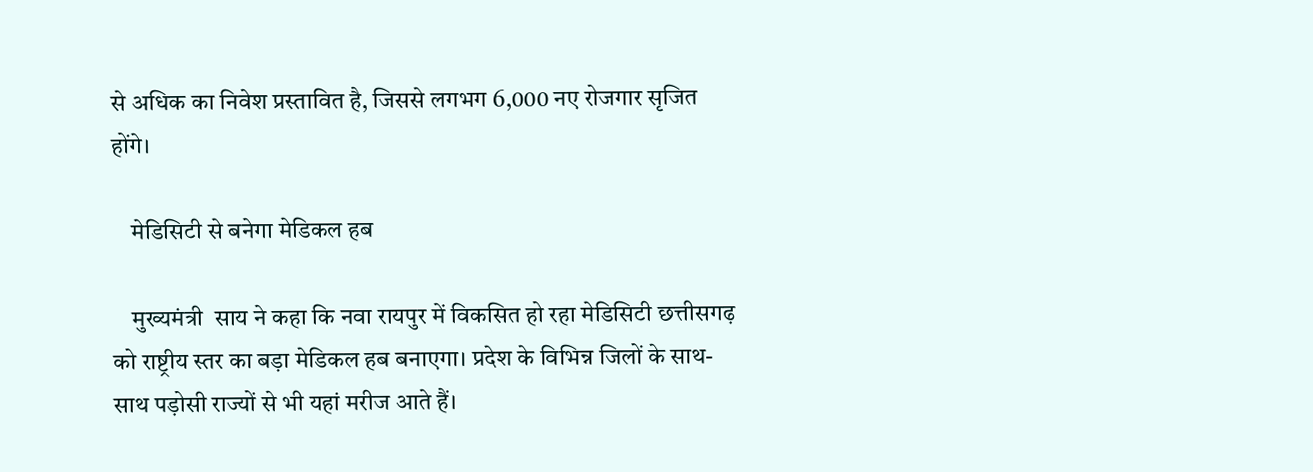से अधिक का निवेश प्रस्तावित है, जिससे लगभग 6,000 नए रोजगार सृजित होंगे।

    मेडिसिटी से बनेगा मेडिकल हब

    मुख्यमंत्री  साय ने कहा कि नवा रायपुर में विकसित हो रहा मेडिसिटी छत्तीसगढ़ को राष्ट्रीय स्तर का बड़ा मेडिकल हब बनाएगा। प्रदेश के विभिन्न जिलों के साथ-साथ पड़ोसी राज्यों से भी यहां मरीज आते हैं।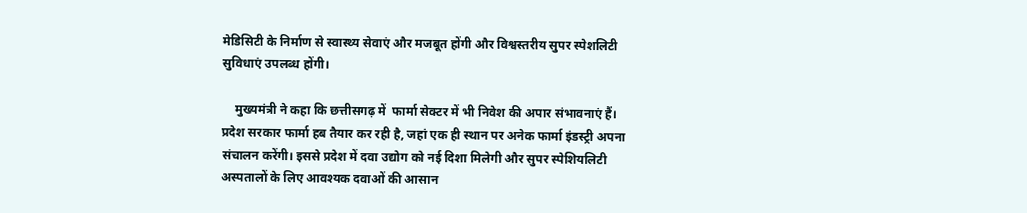मेडिसिटी के निर्माण से स्वास्थ्य सेवाएं और मजबूत होंगी और विश्वस्तरीय सुपर स्पेशलिटी सुविधाएं उपलब्ध होंगी।

    मुख्यमंत्री ने कहा कि छत्तीसगढ़ में  फार्मा सेक्टर में भी निवेश की अपार संभावनाएं हैं। प्रदेश सरकार फार्मा हब तैयार कर रही है, जहां एक ही स्थान पर अनेक फार्मा इंडस्ट्री अपना संचालन करेंगी। इससे प्रदेश में दवा उद्योग को नई दिशा मिलेगी और सुपर स्पेशियलिटी अस्पतालों के लिए आवश्यक दवाओं की आसान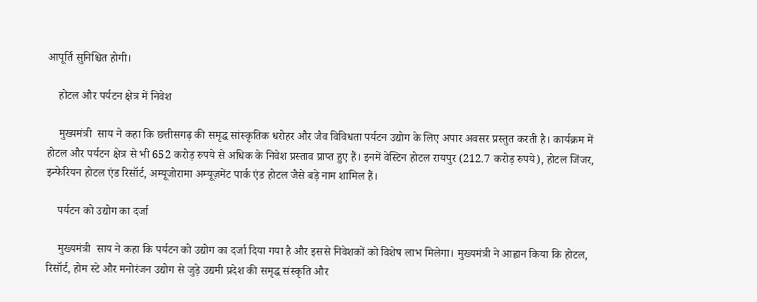आपूर्ति सुनिश्चित होगी।

    होटल और पर्यटन क्षेत्र में निवेश

    मुख्यमंत्री  साय ने कहा कि छत्तीसगढ़ की समृद्ध सांस्कृतिक धरोहर और जैव विविधता पर्यटन उद्योग के लिए अपार अवसर प्रस्तुत करती है। कार्यक्रम में होटल और पर्यटन क्षेत्र से भी 652 करोड़ रुपये से अधिक के निवेश प्रस्ताव प्राप्त हुए हैं। इनमें वेस्टिन होटल रायपुर (212.7 करोड़ रुपये), होटल जिंजर, इन्फेरियन होटल एंड रिसॉर्ट, अम्यूजोरामा अम्यूज़मेंट पार्क एंड होटल जैसे बड़े नाम शामिल हैं।

    पर्यटन को उद्योग का दर्जा

    मुख्यमंत्री  साय ने कहा कि पर्यटन को उद्योग का दर्जा दिया गया है और इससे निवेशकों को विशेष लाभ मिलेगा। मुख्यमंत्री ने आह्वान किया कि होटल, रिसॉर्ट, होम स्टे और मनोरंजन उद्योग से जुड़े उद्यमी प्रदेश की समृद्ध संस्कृति और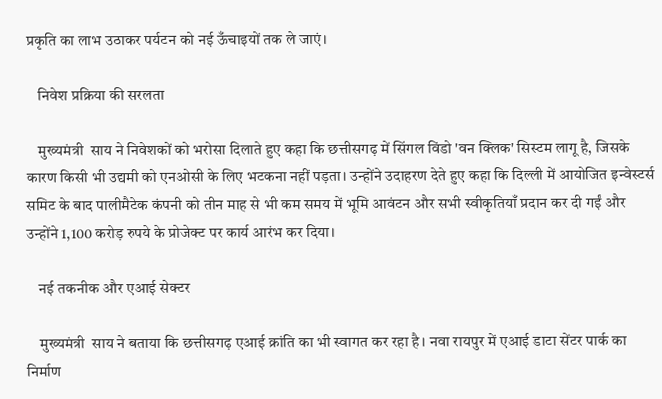प्रकृति का लाभ उठाकर पर्यटन को नई ऊँचाइयों तक ले जाएं।

    निवेश प्रक्रिया की सरलता

    मुख्यमंत्री  साय ने निवेशकों को भरोसा दिलाते हुए कहा कि छत्तीसगढ़ में सिंगल विंडो 'वन क्लिक' सिस्टम लागू है, जिसके कारण किसी भी उद्यमी को एनओसी के लिए भटकना नहीं पड़ता। उन्होंने उदाहरण देते हुए कहा कि दिल्ली में आयोजित इन्वेस्टर्स समिट के बाद पालीमैटेक कंपनी को तीन माह से भी कम समय में भूमि आवंटन और सभी स्वीकृतियाँ प्रदान कर दी गईं और उन्होंने 1,100 करोड़ रुपये के प्रोजेक्ट पर कार्य आरंभ कर दिया।

    नई तकनीक और एआई सेक्टर

    मुख्यमंत्री  साय ने बताया कि छत्तीसगढ़ एआई क्रांति का भी स्वागत कर रहा है। नवा रायपुर में एआई डाटा सेंटर पार्क का निर्माण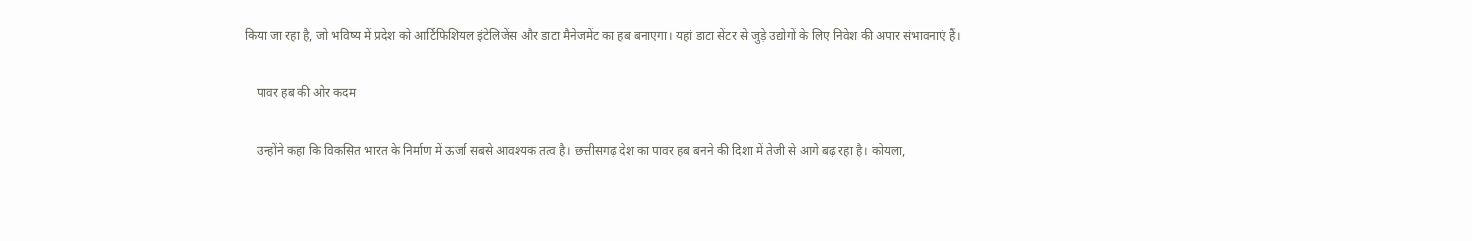किया जा रहा है, जो भविष्य में प्रदेश को आर्टिफिशियल इंटेलिजेंस और डाटा मैनेजमेंट का हब बनाएगा। यहां डाटा सेंटर से जुड़े उद्योगों के लिए निवेश की अपार संभावनाएं हैं।

    पावर हब की ओर कदम

    उन्होंने कहा कि विकसित भारत के निर्माण में ऊर्जा सबसे आवश्यक तत्व है। छत्तीसगढ़ देश का पावर हब बनने की दिशा में तेजी से आगे बढ़ रहा है। कोयला,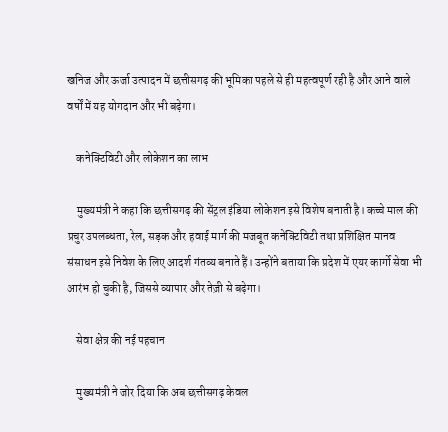खनिज और ऊर्जा उत्पादन में छत्तीसगढ़ की भूमिका पहले से ही महत्वपूर्ण रही है और आने वाले वर्षों में यह योगदान और भी बढ़ेगा।

    कनेक्टिविटी और लोकेशन का लाभ

    मुख्यमंत्री ने कहा कि छत्तीसगढ़ की सेंट्रल इंडिया लोकेशन इसे विशेष बनाती है। कच्चे माल की प्रचुर उपलब्धता, रेल, सड़क और हवाई मार्ग की मजबूत कनेक्टिविटी तथा प्रशिक्षित मानव संसाधन इसे निवेश के लिए आदर्श गंतव्य बनाते हैं। उन्होंने बताया कि प्रदेश में एयर कार्गो सेवा भी आरंभ हो चुकी है, जिससे व्यापार और तेज़ी से बढ़ेगा।

    सेवा क्षेत्र की नई पहचान

    मुख्यमंत्री ने जोर दिया कि अब छत्तीसगढ़ केवल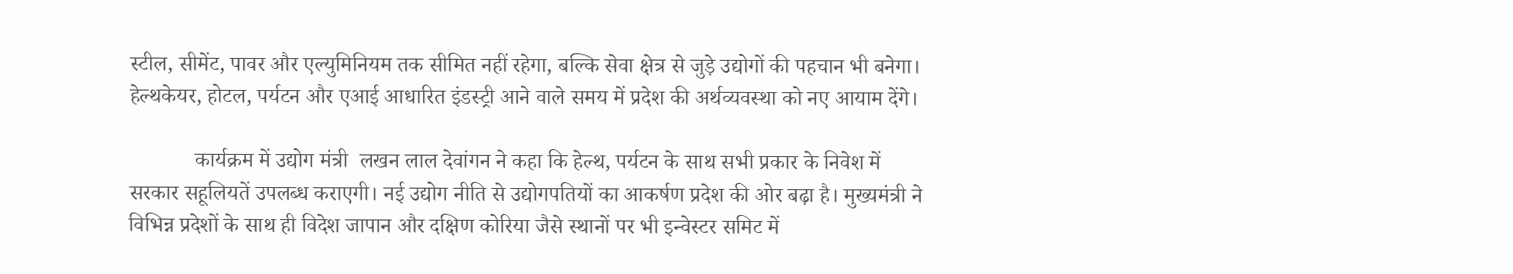स्टील, सीमेंट, पावर और एल्युमिनियम तक सीमित नहीं रहेगा, बल्कि सेवा क्षेत्र से जुड़े उद्योगों की पहचान भी बनेगा। हेल्थकेयर, होटल, पर्यटन और एआई आधारित इंडस्ट्री आने वाले समय में प्रदेश की अर्थव्यवस्था को नए आयाम देंगे।

            कार्यक्रम में उद्योग मंत्री  लखन लाल देवांगन ने कहा कि हेल्थ, पर्यटन के साथ सभी प्रकार के निवेश में सरकार सहूलियतें उपलब्ध कराएगी। नई उद्योग नीति से उद्योगपतियों का आकर्षण प्रदेश की ओर बढ़ा है। मुख्यमंत्री ने विभिन्न प्रदेशों के साथ ही विदेश जापान और दक्षिण कोरिया जैसे स्थानों पर भी इन्वेस्टर समिट में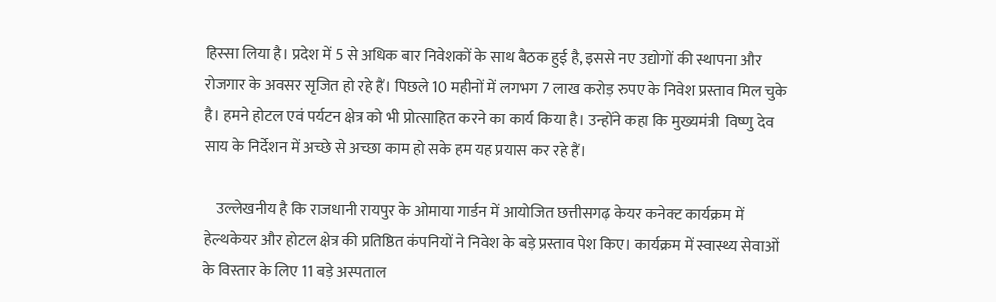हिस्सा लिया है। प्रदेश में 5 से अधिक बार निवेशकों के साथ बैठक हुई है, इससे नए उद्योगों की स्थापना और रोजगार के अवसर सृजित हो रहे हैं। पिछले 10 महीनों में लगभग 7 लाख करोड़ रुपए के निवेश प्रस्ताव मिल चुके है। हमने होटल एवं पर्यटन क्षेत्र को भी प्रोत्साहित करने का कार्य किया है। उन्होंने कहा कि मुख्यमंत्री  विष्णु देव साय के निर्देशन में अच्छे से अच्छा काम हो सके हम यह प्रयास कर रहे हैं।

    उल्लेखनीय है कि राजधानी रायपुर के ओमाया गार्डन में आयोजित छत्तीसगढ़ केयर कनेक्ट कार्यक्रम में हेल्थकेयर और होटल क्षेत्र की प्रतिष्ठित कंपनियों ने निवेश के बड़े प्रस्ताव पेश किए। कार्यक्रम में स्वास्थ्य सेवाओं के विस्तार के लिए 11 बड़े अस्पताल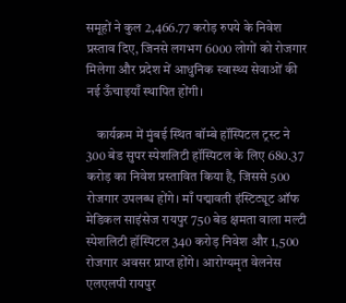समूहों ने कुल 2,466.77 करोड़ रुपये के निवेश प्रस्ताव दिए, जिनसे लगभग 6000 लोगों को रोजगार मिलेगा और प्रदेश में आधुनिक स्वास्थ्य सेवाओं की नई ऊँचाइयाँ स्थापित होंगी।

    कार्यक्रम में मुंबई स्थित बॉम्बे हॉस्पिटल ट्रस्ट ने 300 बेड सुपर स्पेशलिटी हॉस्पिटल के लिए 680.37 करोड़ का निवेश प्रस्तावित किया है, जिससे 500 रोजगार उपलब्ध होंगे। माँ पद्मावती इंस्टिट्यूट ऑफ मेडिकल साइंसेज रायपुर 750 बेड क्षमता वाला मल्टी स्पेशलिटी हॉस्पिटल 340 करोड़ निवेश और 1,500 रोजगार अवसर प्राप्त होंगे। आरोग्यमृत वेलनेस एलएलपी रायपुर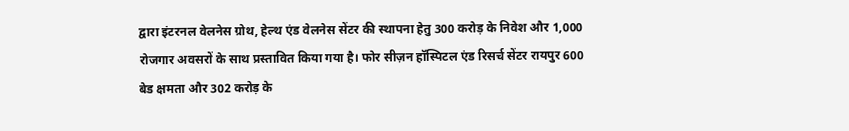द्वारा इंटरनल वेलनेस ग्रोथ, हेल्थ एंड वेलनेस सेंटर की स्थापना हेतु 300 करोड़ के निवेश और 1,000 रोजगार अवसरों के साथ प्रस्तावित किया गया है। फोर सीज़न हॉस्पिटल एंड रिसर्च सेंटर रायपुर 600 बेड क्षमता और 302 करोड़ के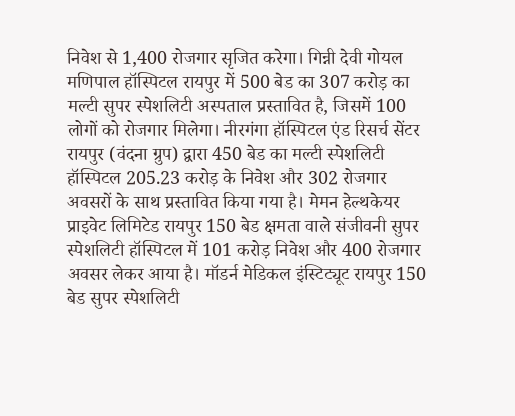निवेश से 1,400 रोजगार सृजित करेगा। गिन्नी देवी गोयल मणिपाल हॉस्पिटल रायपुर में 500 बेड का 307 करोड़ का मल्टी सुपर स्पेशलिटी अस्पताल प्रस्तावित है, जिसमें 100 लोगों को रोजगार मिलेगा। नीरगंगा हॉस्पिटल एंड रिसर्च सेंटर रायपुर (वंदना ग्रुप) द्वारा 450 बेड का मल्टी स्पेशलिटी हॉस्पिटल 205.23 करोड़ के निवेश और 302 रोजगार अवसरों के साथ प्रस्तावित किया गया है। मेमन हेल्थकेयर प्राइवेट लिमिटेड रायपुर 150 बेड क्षमता वाले संजीवनी सुपर स्पेशलिटी हॉस्पिटल में 101 करोड़ निवेश और 400 रोजगार अवसर लेकर आया है। मॉडर्न मेडिकल इंस्टिट्यूट रायपुर 150 बेड सुपर स्पेशलिटी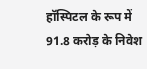हॉस्पिटल के रूप में 91.8 करोड़ के निवेश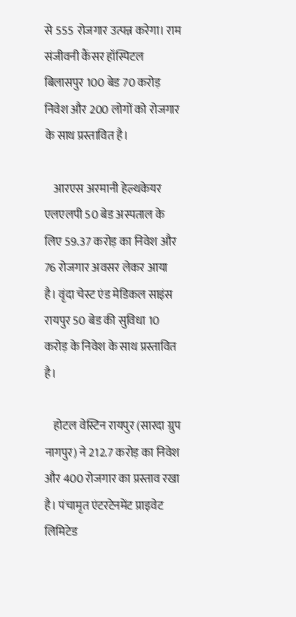से 555 रोजगार उत्पन्न करेगा। राम संजीवनी कैंसर हॉस्पिटल बिलासपुर 100 बेड 70 करोड़ निवेश और 200 लोगों को रोजगार  के साथ प्रस्तावित है।

    आरएस अरमानी हेल्थकेयर एलएलपी 50 बेड अस्पताल के लिए 59.37 करोड़ का निवेश और 76 रोजगार अवसर लेकर आया है। वृंदा चेस्ट एंड मेडिकल साइंस रायपुर 50 बेड की सुविधा 10 करोड़ के निवेश के साथ प्रस्तावित है।

    होटल वेस्टिन रायपुर (सारदा ग्रुप नागपुर) ने 212.7 करोड़ का निवेश और 400 रोजगार का प्रस्ताव रखा है। पंचामृत एंटरटेनमेंट प्राइवेट लिमिटेड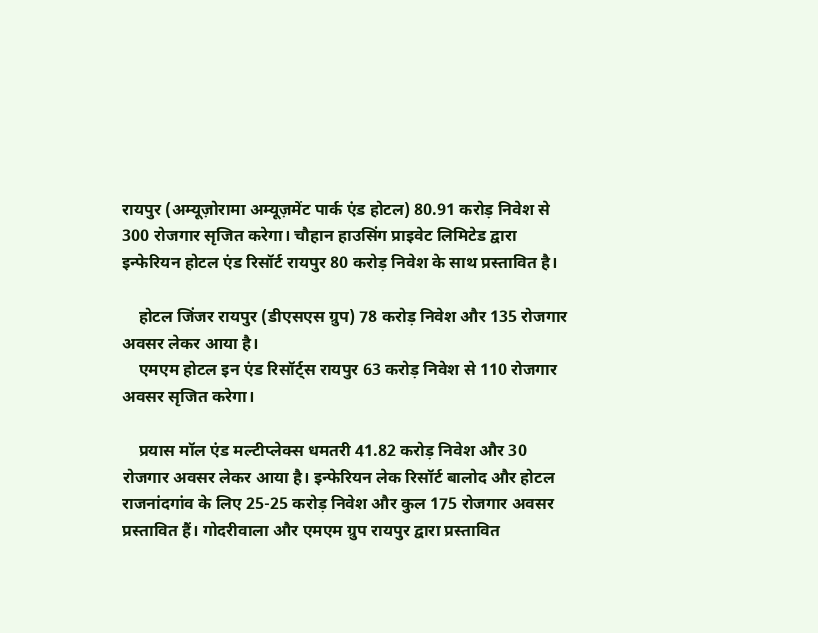रायपुर (अम्यूज़ोरामा अम्यूज़मेंट पार्क एंड होटल) 80.91 करोड़ निवेश से 300 रोजगार सृजित करेगा। चौहान हाउसिंग प्राइवेट लिमिटेड द्वारा इन्फेरियन होटल एंड रिसॉर्ट रायपुर 80 करोड़ निवेश के साथ प्रस्तावित है।

    होटल जिंजर रायपुर (डीएसएस ग्रुप) 78 करोड़ निवेश और 135 रोजगार अवसर लेकर आया है।
    एमएम होटल इन एंड रिसॉर्ट्स रायपुर 63 करोड़ निवेश से 110 रोजगार अवसर सृजित करेगा।

    प्रयास मॉल एंड मल्टीप्लेक्स धमतरी 41.82 करोड़ निवेश और 30 रोजगार अवसर लेकर आया है। इन्फेरियन लेक रिसॉर्ट बालोद और होटल राजनांदगांव के लिए 25-25 करोड़ निवेश और कुल 175 रोजगार अवसर प्रस्तावित हैं। गोदरीवाला और एमएम ग्रुप रायपुर द्वारा प्रस्तावित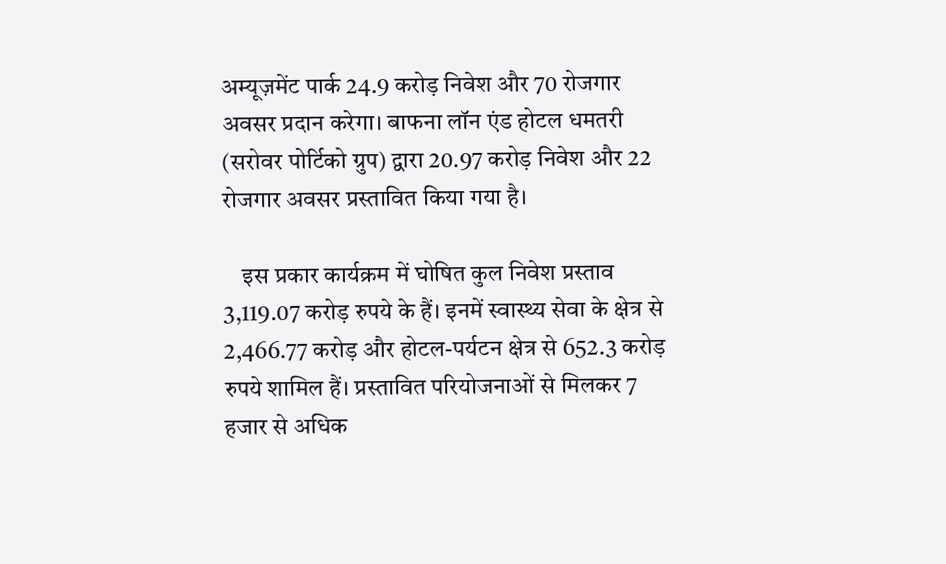अम्यूज़मेंट पार्क 24.9 करोड़ निवेश और 70 रोजगार अवसर प्रदान करेगा। बाफना लॉन एंड होटल धमतरी (सरोवर पोर्टिको ग्रुप) द्वारा 20.97 करोड़ निवेश और 22 रोजगार अवसर प्रस्तावित किया गया है।

    इस प्रकार कार्यक्रम में घोषित कुल निवेश प्रस्ताव 3,119.07 करोड़ रुपये के हैं। इनमें स्वास्थ्य सेवा के क्षेत्र से 2,466.77 करोड़ और होटल-पर्यटन क्षेत्र से 652.3 करोड़ रुपये शामिल हैं। प्रस्तावित परियोजनाओं से मिलकर 7 हजार से अधिक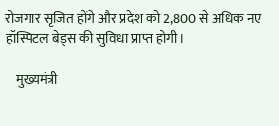रोजगार सृजित होंगे और प्रदेश को 2,800 से अधिक नए हॉस्पिटल बेड्स की सुविधा प्राप्त होगी।

    मुख्यमंत्री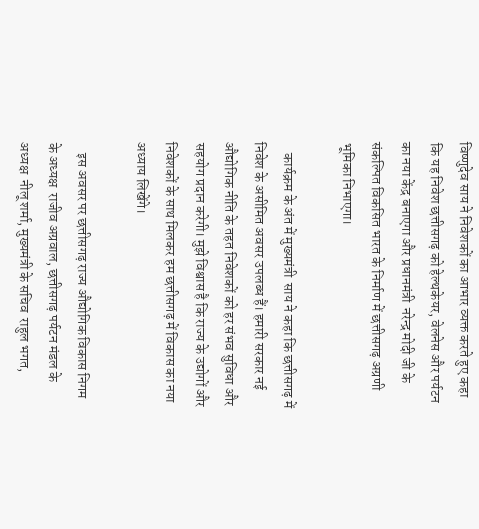विष्णुदेव साय ने निवेशकों का आभार व्यक्त करते हुए कहा कि यह निवेश छत्तीसगढ़ को हेल्थकेयर, वेलनेस और पर्यटन का नया केंद्र बनाएगा और प्रधानमंत्री  नरेन्द्र मोदी जी के संकल्पित विकसित भारत के निर्माण में छत्तीसगढ़ अग्रणी भूमिका निभाएगा।

    कार्यक्रम के अंत में मुख्यमंत्री  साय ने कहा कि छत्तीसगढ़ में निवेश के असीमित अवसर उपलब्ध हैं। हमारी सरकार नई औद्योगिक नीति के तहत निवेशकों को हर संभव सुविधा और सहयोग प्रदान करेगी। मुझे विश्वास है कि राज्य के उद्योगों और निवेशकों के साथ मिलकर हम छत्तीसगढ़ में विकास का नया अध्याय लिखेंगे।

    इस अवसर पर छत्तीसगढ़ राज्य औद्योगिक विकास निगम के अध्यक्ष  राजीव अग्रवाल, छत्तीसगढ़ पर्यटन मंडल के अध्यक्ष  नीलू शर्मा, मुख्यमंत्री के सचिव  राहुल भगत,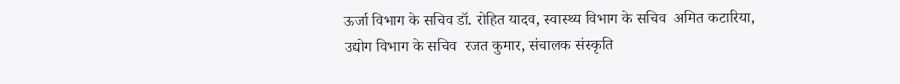ऊर्जा विभाग के सचिव डॉ. रोहित यादव, स्वास्थ्य विभाग के सचिव  अमित कटारिया, उद्योग विभाग के सचिव  रजत कुमार, संचालक संस्कृति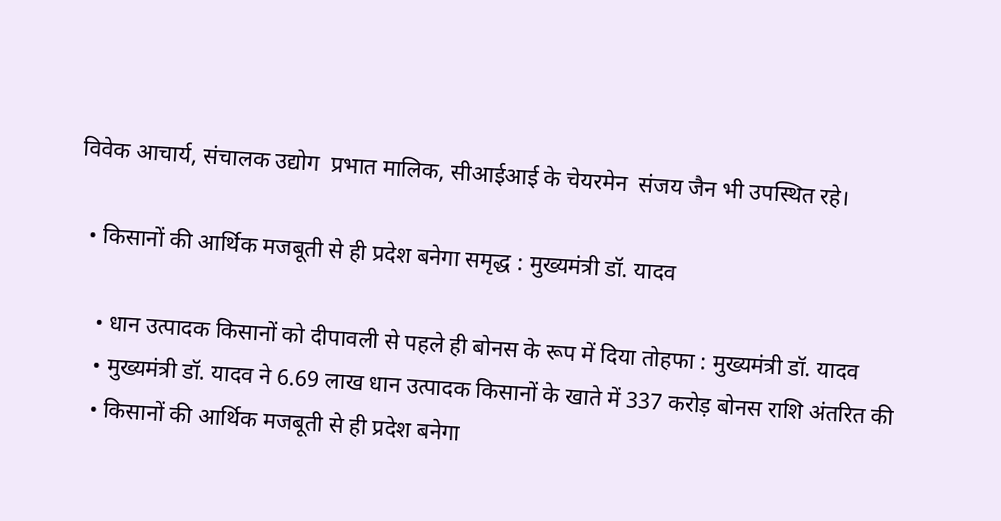विवेक आचार्य, संचालक उद्योग  प्रभात मालिक, सीआईआई के चेयरमेन  संजय जैन भी उपस्थित रहे।

  • किसानों की आर्थिक मजबूती से ही प्रदेश बनेगा समृद्ध : मुख्यमंत्री डॉ. यादव

    • धान उत्पादक किसानों को दीपावली से पहले ही बोनस के रूप में दिया तोहफा : मुख्यमंत्री डॉ. यादव
    • मुख्यमंत्री डॉ. यादव ने 6.69 लाख धान उत्पादक किसानों के खाते में 337 करोड़ बोनस राशि अंतरित की
    • किसानों की आर्थिक मजबूती से ही प्रदेश बनेगा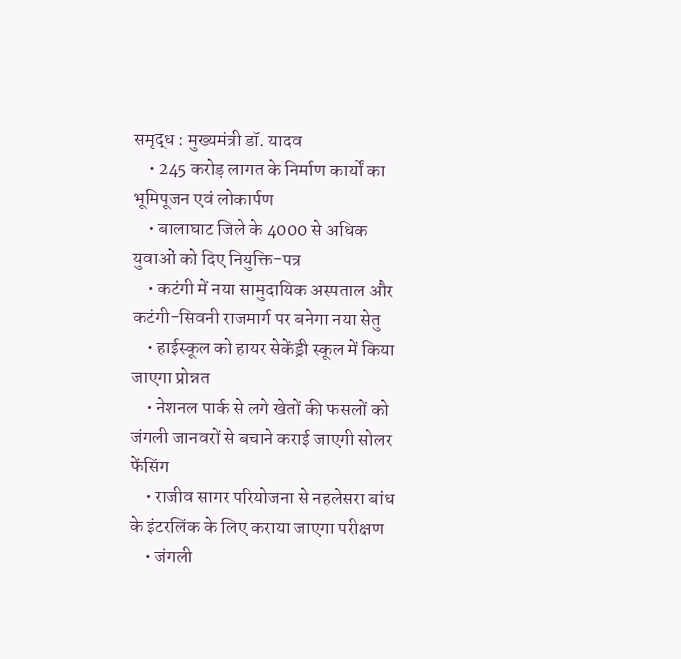समृद्ध : मुख्यमंत्री डॉ. यादव
    • 245 करोड़ लागत के निर्माण कार्यों का भूमिपूजन एवं लोकार्पण
    • बालाघाट जिले के 4000 से अधिक युवाओं को दिए नियुक्ति-पत्र
    • कटंगी में नया सामुदायिक अस्पताल और कटंगी-सिवनी राजमार्ग पर बनेगा नया सेतु
    • हाईस्कूल को हायर सेकेंड्री स्कूल में किया जाएगा प्रोन्नत
    • नेशनल पार्क से लगे खेतों की फसलों को जंगली जानवरों से बचाने कराई जाएगी सोलर फेंसिंग
    • राजीव सागर परियोजना से नहलेसरा बांध के इंटरलिंक के लिए कराया जाएगा परीक्षण
    • जंगली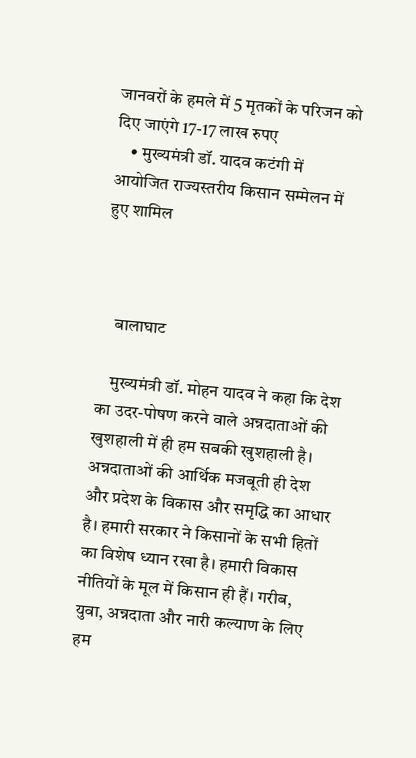जानवरों के हमले में 5 मृतकों के परिजन को दिए जाएंगे 17-17 लाख रुपए
    • मुख्यमंत्री डॉ. यादव कटंगी में आयोजित राज्यस्तरीय किसान सम्मेलन में हुए शामिल



    बालाघाट

    मुख्यमंत्री डॉ. मोहन यादव ने कहा कि देश का उदर-पोषण करने वाले अन्नदाताओं की खुशहाली में ही हम सबकी खुशहाली है। अन्नदाताओं की आर्थिक मजबूती ही देश और प्रदेश के विकास और समृद्धि का आधार है। हमारी सरकार ने किसानों के सभी हितों का विशेष ध्यान रखा है। हमारी विकास नीतियों के मूल में किसान ही हैं। गरीब, युवा, अन्नदाता और नारी कल्याण के लिए हम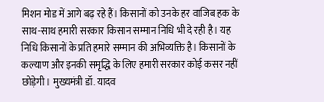मिशन मोड में आगे बढ़ रहे हैं। किसानों को उनके हर वाजिब हक के साथ-साथ हमारी सरकार किसान सम्मान निधि भी दे रही है। यह निधि किसानों के प्रति हमारे सम्मान की अभिव्यक्ति है। किसानों के कल्याण और इनकी समृद्धि के लिए हमारी सरकार कोई कसर नहीं छोड़ेगी। मुख्यमंत्री डॉ. यादव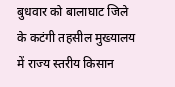बुधवार को बालाघाट जिले के कटंगी तहसील मुख्यालय में राज्य स्तरीय किसान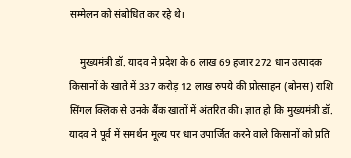सम्मेलन को संबोधित कर रहे थे।

    मुख्यमंत्री डॉ. यादव ने प्रदेश के 6 लाख 69 हजार 272 धान उत्पादक किसानों के खाते में 337 करोड़ 12 लाख रुपये की प्रोत्साहन (बोनस) राशि सिंगल क्लिक से उनके बैंक खातों में अंतरित की। ज्ञात हो कि मुख्यमंत्री डॉ. यादव ने पूर्व में समर्थन मूल्य पर धान उपार्जित करने वाले किसानों को प्रति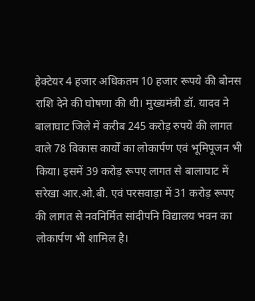हेक्टेयर 4 हजार अधिकतम 10 हजार रूपये की बोनस राशि देने की घोषणा की थी। मुख्यमंत्री डॉ. यादव ने बालाघाट जिले में करीब 245 करोड़ रुपये की लागत वाले 78 विकास कार्यों का लोकार्पण एवं भूमिपूजन भी किया। इसमें 39 करोड़ रूपए लागत से बालाघाट में सरेखा आर.ओ.बी. एवं परसवाड़ा में 31 करोड़ रूपए की लागत से नवनिर्मित सांदीपनि विद्यालय भवन का लोकार्पण भी शामिल है।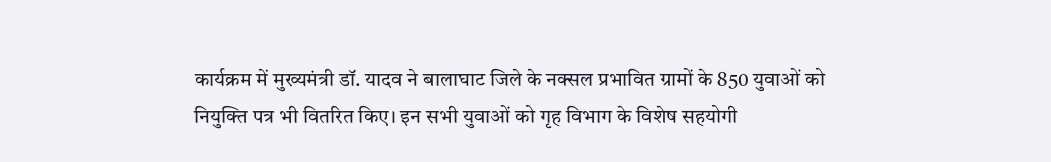कार्यक्रम में मुख्यमंत्री डॉ. यादव ने बालाघाट जिले के नक्सल प्रभावित ग्रामों के 850 युवाओं को नियुक्ति पत्र भी वितरित किए। इन सभी युवाओं को गृह विभाग के विशेष सहयोगी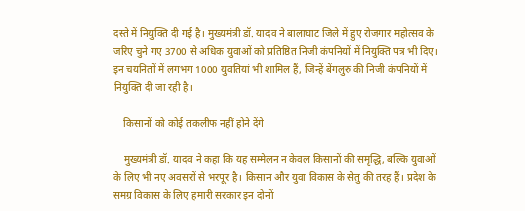दस्ते में नियुक्ति दी गई है। मुख्यमंत्री डॉ. यादव ने बालाघाट जिले में हुए रोजगार महोत्सव के जरिए चुने गए 3700 से अधिक युवाओं को प्रतिष्ठित निजी कंपनियों में नियुक्ति पत्र भी दिए। इन चयनितों में लगभग 1000 युवतियां भी शामिल हैं, जिन्हें बेंगलुरु की निजी कंपनियों में नियुक्ति दी जा रही है।

    किसानों को कोई तकलीफ नहीं होने देंगे

    मुख्यमंत्री डॉ. यादव ने कहा कि यह सम्मेलन न केवल किसानों की समृद्धि, बल्कि युवाओं के लिए भी नए अवसरों से भरपूर है। किसान और युवा विकास के सेतु की तरह हैं। प्रदेश के समग्र विकास के लिए हमारी सरकार इन दोनों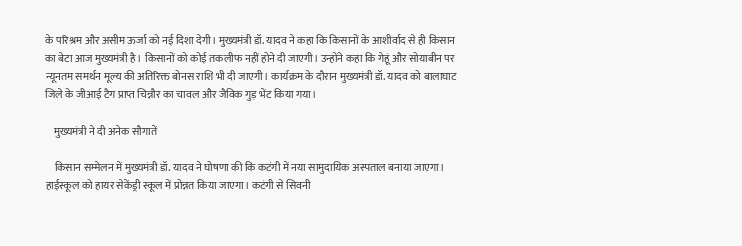के परिश्रम और असीम ऊर्जा को नई दिशा देगी। मुख्यमंत्री डॉ. यादव ने कहा कि किसानों के आशीर्वाद से ही किसान का बेटा आज मुख्यमंत्री है। किसानों को कोई तकलीफ नहीं होने दी जाएगी। उन्होंने कहा कि गेहूं और सोयाबीन पर न्यूनतम समर्थन मूल्य की अतिरिक्त बोनस राशि भी दी जाएगी। कार्यक्रम के दौरान मुख्यमंत्री डॉ. यादव को बालाघाट जिले के जीआई टैग प्राप्त चिन्नौर का चावल और जैविक गुड़ भेंट किया गया।

    मुख्यमंत्री ने दी अनेक सौगातें

    किसान सम्मेलन में मुख्यमंत्री डॉ. यादव ने घोषणा की कि कटंगी में नया सामुदायिक अस्पताल बनाया जाएगा। हाईस्कूल को हायर सेकेंड्री स्कूल में प्रोन्नत किया जाएगा। कटंगी से सिवनी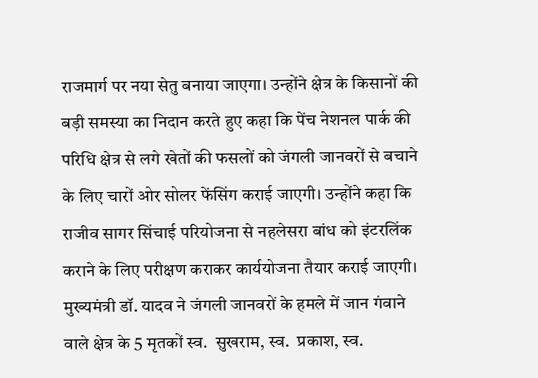राजमार्ग पर नया सेतु बनाया जाएगा। उन्होंने क्षेत्र के किसानों की बड़ी समस्या का निदान करते हुए कहा कि पेंच नेशनल पार्क की परिधि क्षेत्र से लगे खेतों की फसलों को जंगली जानवरों से बचाने के लिए चारों ओर सोलर फेंसिंग कराई जाएगी। उन्होंने कहा कि राजीव सागर सिंचाई परियोजना से नहलेसरा बांध को इंटरलिंक कराने के लिए परीक्षण कराकर कार्ययोजना तैयार कराई जाएगी। मुख्यमंत्री डॉ. यादव ने जंगली जानवरों के हमले में जान गंवाने वाले क्षेत्र के 5 मृतकों स्व.  सुखराम, स्व.  प्रकाश, स्व.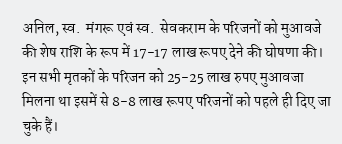अनिल, स्व.  मंगरू एवं स्व.  सेवकराम के परिजनों को मुआवजे की शेष राशि के रूप में 17-17 लाख रूपए देने की घोषणा की। इन सभी मृतकों के परिजन को 25-25 लाख रुपए मुआवजा मिलना था इसमें से 8-8 लाख रूपए परिजनों को पहले ही दिए जा चुके हैं।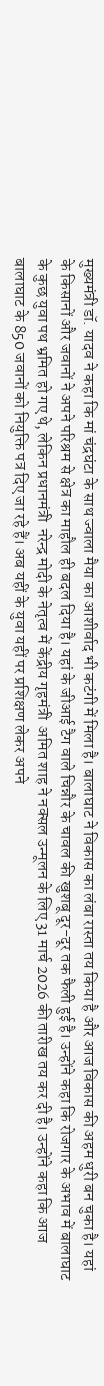मुख्यमंत्री डॉ. यादव ने कहा कि मां चंद्रघंटा के साथ ज्वाला मैया का आशीर्वाद भी कटंगी में मिला है। बालाघाट ने विकास का लंबा रास्ता तय किया है और आज विकास की अहम धुरी बन चुका है। यहां के किसानों और जवानों ने अपने परिश्रम से क्षेत्र का माहौल ही बदल दिया है। यहां के जीआई टैग वाले चिन्नौर के चावल की खुशबू दूर-दूर तक फैली हुई है। उन्होंने कहा कि रोजगार के अभाव में बालाघाट के कुछ युवा पथ भ्रमित हो गए थे, लेकिन प्रधानमंत्री  नरेन्द्र मोदी के नेतृत्व में केंद्रीय गृहमंत्री  अमित शाह ने नक्सल उन्मूलन के लिए 31 मार्च 2026 की तारीख तय कर दी है। उन्होंने कहा कि आज बालाघाट के 850 जवानों को नियुक्ति पत्र दिए जा रहे हैं। अब यहीं के युवा यहीं पर प्रशिक्षण लेकर अपने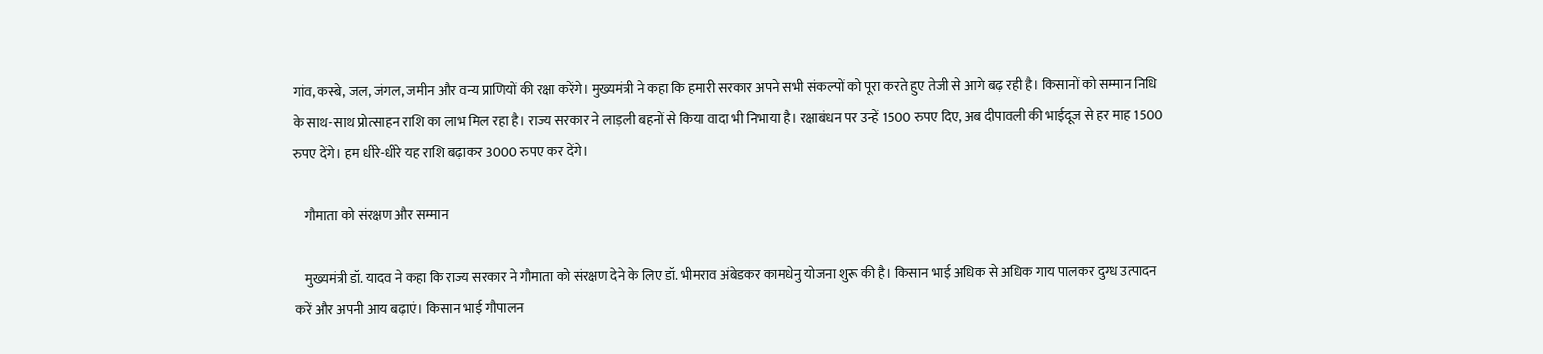गांव, कस्बे, जल, जंगल, जमीन और वन्य प्राणियों की रक्षा करेंगे। मुख्यमंत्री ने कहा कि हमारी सरकार अपने सभी संकल्पों को पूरा करते हुए तेजी से आगे बढ़ रही है। किसानों को सम्मान निधि के साथ-साथ प्रोत्साहन राशि का लाभ मिल रहा है। राज्य सरकार ने लाड़ली बहनों से किया वादा भी निभाया है। रक्षाबंधन पर उन्हें 1500 रुपए दिए, अब दीपावली की भाईदूज से हर माह 1500 रुपए देंगे। हम धीरे-धीरे यह राशि बढ़ाकर 3000 रुपए कर देंगे।

    गौमाता को संरक्षण और सम्मान

    मुख्यमंत्री डॉ. यादव ने कहा कि राज्य सरकार ने गौमाता को संरक्षण देने के लिए डॉ. भीमराव अंबेडकर कामधेनु योजना शुरू की है। किसान भाई अधिक से अधिक गाय पालकर दुग्ध उत्पादन करें और अपनी आय बढ़ाएं। किसान भाई गौपालन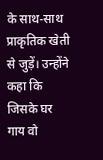के साथ-साथ प्राकृतिक खेती से जुड़ें। उन्होंने कहा कि जिसके घर गाय वो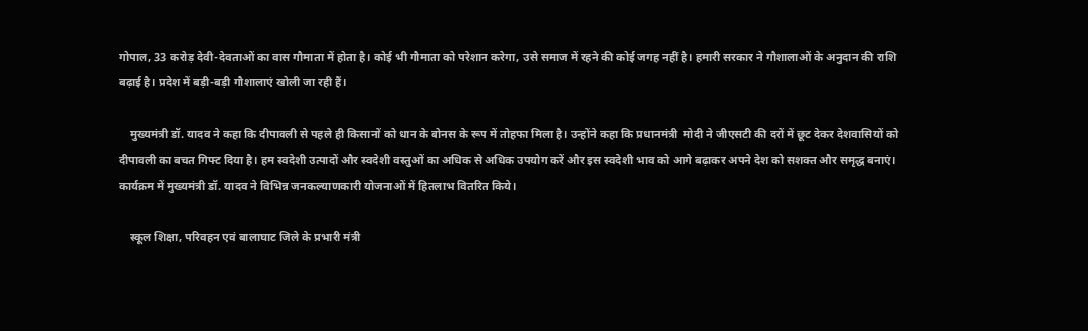गोपाल, 33 करोड़ देवी-देवताओं का वास गौमाता में होता है। कोई भी गौमाता को परेशान करेगा, उसे समाज में रहने की कोई जगह नहीं है। हमारी सरकार ने गौशालाओं के अनुदान की राशि बढ़ाई है। प्रदेश में बड़ी-बड़ी गौशालाएं खोली जा रही हैं।

    मुख्यमंत्री डॉ. यादव ने कहा कि दीपावली से पहले ही किसानों को धान के बोनस के रूप में तोहफा मिला है। उन्होंने कहा कि प्रधानमंत्री  मोदी ने जीएसटी की दरों में छूट देकर देशवासियों को दीपावली का बचत गिफ्ट दिया है। हम स्वदेशी उत्पादों और स्वदेशी वस्तुओं का अधिक से अधिक उपयोग करें और इस स्वदेशी भाव को आगे बढ़ाकर अपने देश को सशक्त और समृद्ध बनाएं। कार्यक्रम में मुख्यमंत्री डॉ. यादव ने विभिन्न जनकल्याणकारी योजनाओं में हितलाभ वितरित किये।

    स्कूल शिक्षा, परिवहन एवं बालाघाट जिले के प्रभारी मंत्री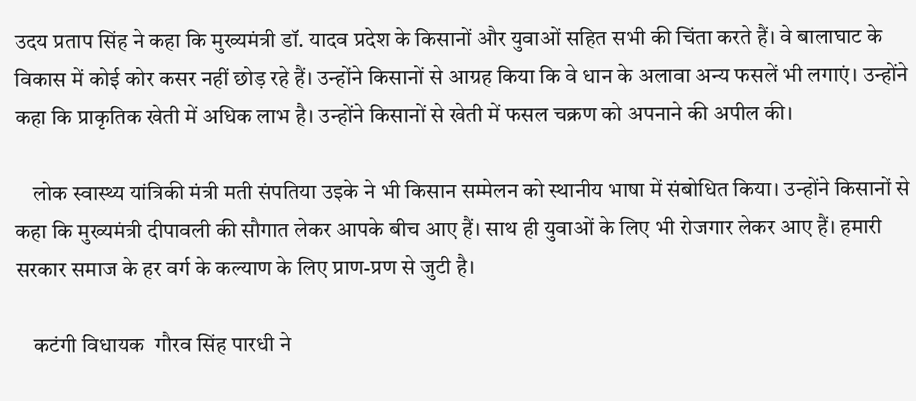उदय प्रताप सिंह ने कहा कि मुख्यमंत्री डॉ. यादव प्रदेश के किसानों और युवाओं सहित सभी की चिंता करते हैं। वे बालाघाट के विकास में कोई कोर कसर नहीं छोड़ रहे हैं। उन्होंने किसानों से आग्रह किया कि वे धान के अलावा अन्य फसलें भी लगाएं। उन्होंने कहा कि प्राकृतिक खेती में अधिक लाभ है। उन्होंने किसानों से खेती में फसल चक्रण को अपनाने की अपील की।

    लोक स्वास्थ्य यांत्रिकी मंत्री मती संपतिया उइके ने भी किसान सम्मेलन को स्थानीय भाषा में संबोधित किया। उन्होंने किसानों से कहा कि मुख्यमंत्री दीपावली की सौगात लेकर आपके बीच आए हैं। साथ ही युवाओं के लिए भी रोजगार लेकर आए हैं। हमारी सरकार समाज के हर वर्ग के कल्याण के लिए प्राण-प्रण से जुटी है।

    कटंगी विधायक  गौरव सिंह पारधी ने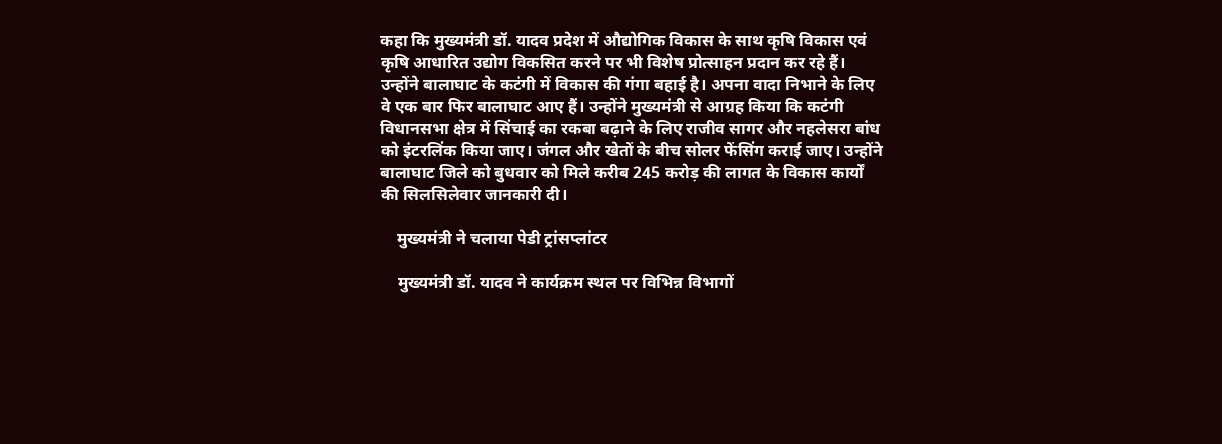कहा कि मुख्यमंत्री डॉ. यादव प्रदेश में औद्योगिक विकास के साथ कृषि विकास एवं कृषि आधारित उद्योग विकसित करने पर भी विशेष प्रोत्साहन प्रदान कर रहे हैं। उन्होंने बालाघाट के कटंगी में विकास की गंगा बहाई है। अपना वादा निभाने के लिए वे एक बार फिर बालाघाट आए हैं। उन्होंने मुख्यमंत्री से आग्रह किया कि कटंगी विधानसभा क्षेत्र में सिंचाई का रकबा बढ़ाने के लिए राजीव सागर और नहलेसरा बांध को इंटरलिंक किया जाए। जंगल और खेतों के बीच सोलर फेंसिंग कराई जाए। उन्होंने बालाघाट जिले को बुधवार को मिले करीब 245 करोड़ की लागत के विकास कार्यों की सिलसिलेवार जानकारी दी।

    मुख्यमंत्री ने चलाया पेडी ट्रांसप्लांटर

    मुख्यमंत्री डॉ. यादव ने कार्यक्रम स्थल पर विभिन्न विभागों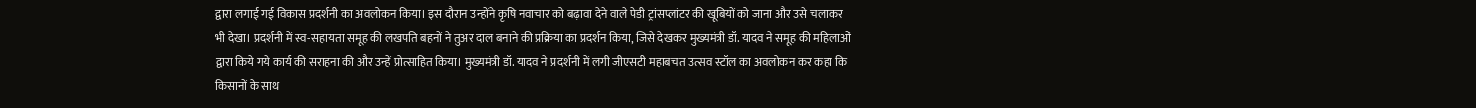द्वारा लगाई गई विकास प्रदर्शनी का अवलोकन किया। इस दौरान उन्होंने कृषि नवाचार को बढ़ावा देने वाले पेडी ट्रांसप्लांटर की खूबियों को जाना और उसे चलाकर भी देखा। प्रदर्शनी में स्व-सहायता समूह की लखपति बहनों ने तुअर दाल बनाने की प्रक्रिया का प्रदर्शन किया, जिसे देखकर मुख्यमंत्री डॉ. यादव ने समूह की महिलाओं द्वारा किये गये कार्य की सराहना की और उन्हें प्रोत्साहित किया। मुख्यमंत्री डॉ. यादव ने प्रदर्शनी में लगी जीएसटी महाबचत उत्सव स्टॉल का अवलोकन कर कहा कि किसानों के साथ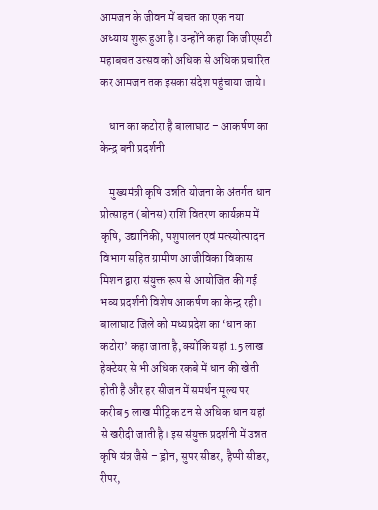आमजन के जीवन में बचत का एक नया अध्याय शुरू हुआ है। उन्होंने कहा कि जीएसटी महाबचत उत्सव को अधिक से अधिक प्रचारित कर आमजन तक इसका संदेश पहुंचाया जाये।

    धान का कटोरा है बालाघाट – आकर्षण का केन्द्र बनी प्रदर्शनी

    मुख्यमंत्री कृषि उन्नति योजना के अंतर्गत धान प्रोत्साहन (बोनस) राशि वितरण कार्यक्रम में कृषि, उद्यानिकी, पशुपालन एवं मत्स्योत्पादन विभाग सहित ग्रामीण आजीविका विकास मिशन द्वारा संयुक्त रूप से आयोजित की गई भव्य प्रदर्शनी विशेष आकर्षण का केन्द्र रही। बालाघाट जिले को मध्यप्रदेश का ‘धान का कटोरा’ कहा जाता है, क्योंकि यहां 1.5 लाख हेक्टेयर से भी अधिक रकबे में धान की खेती होती है और हर सीजन में समर्थन मूल्य पर करीब 5 लाख मीट्रिक टन से अधिक धान यहां से खरीदी जाती है। इस संयुक्त प्रदर्शनी में उन्नत कृषि यंत्र जैसे – ड्रोन, सुपर सीडर, हैप्पी सीडर, रीपर,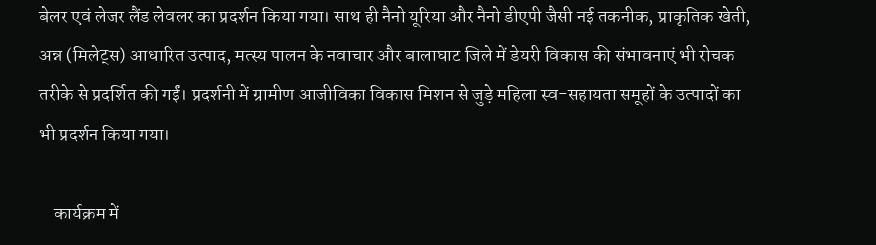बेलर एवं लेजर लैंड लेवलर का प्रदर्शन किया गया। साथ ही नैनो यूरिया और नैनो डीएपी जैसी नई तकनीक, प्राकृतिक खेती, अन्न (मिलेट्स) आधारित उत्पाद, मत्स्य पालन के नवाचार और बालाघाट जिले में डेयरी विकास की संभावनाएं भी रोचक तरीके से प्रदर्शित की गईं। प्रदर्शनी में ग्रामीण आजीविका विकास मिशन से जुड़े महिला स्व-सहायता समूहों के उत्पादों का भी प्रदर्शन किया गया।

    कार्यक्रम में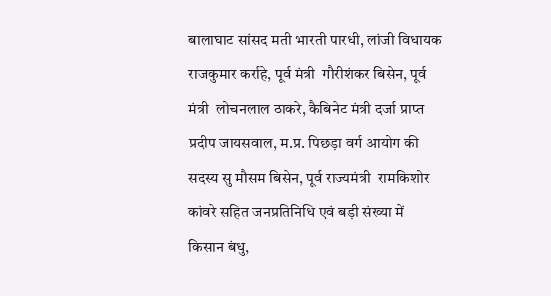बालाघाट सांसद मती भारती पारधी, लांजी विधायक  राजकुमार कर्राहे, पूर्व मंत्री  गौरीशंकर बिसेन, पूर्व मंत्री  लोचनलाल ठाकरे, कैबिनेट मंत्री दर्जा प्राप्त  प्रदीप जायसवाल, म.प्र. पिछड़ा वर्ग आयोग की सदस्य सु मौसम बिसेन, पूर्व राज्यमंत्री  रामकिशोर कांवरे सहित जनप्रतिनिधि एवं बड़ी संख्या में किसान बंधु,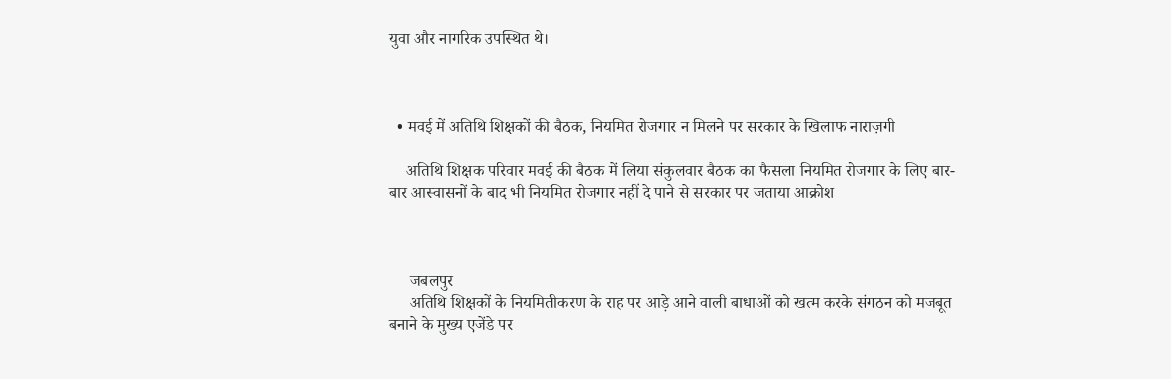युवा और नागरिक उपस्थित थे।



  • मवई में अतिथि शिक्षकों की बैठक, नियमित रोजगार न मिलने पर सरकार के खिलाफ नाराज़गी

    अतिथि शिक्षक परिवार मवई की बैठक में लिया संकुलवार बैठक का फैसला नियमित रोजगार के लिए बार-बार आस्वासनों के बाद भी नियमित रोजगार नहीं दे पाने से सरकार पर जताया आक्रोश



     जबलपुर
     अतिथि शिक्षकों के नियमितीकरण के राह पर आड़े आने वाली बाधाओं को खत्म करके संगठन को मजबूत बनाने के मुख्य एजेंडे पर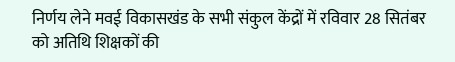निर्णय लेने मवई विकासखंड के सभी संकुल केंद्रों में रविवार 28 सितंबर को अतिथि शिक्षकों की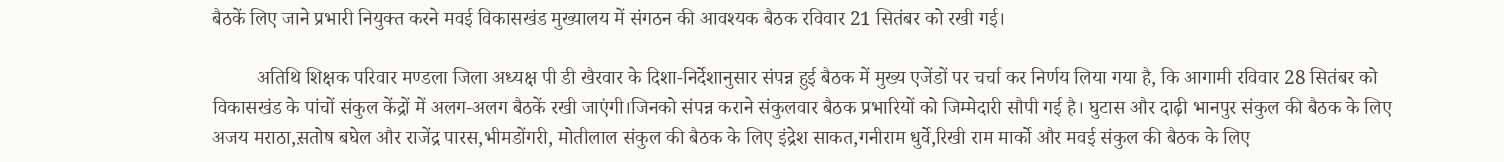बैठकें लिए जाने प्रभारी नियुक्त करने मवई विकासखंड मुख्यालय में संगठन की आवश्यक बैठक रविवार 21 सितंबर को रखी गई।

         अतिथि शिक्षक परिवार मण्डला जिला अध्यक्ष पी डी खैरवार के दिशा-निर्देशानुसार संपन्न हुई बैठक में मुख्य एजेंडों पर चर्चा कर निर्णय लिया गया है, कि आगामी रविवार 28 सितंबर को विकासखंड के पांचों संकुल केंद्रों में अलग-अलग बैठकें रखी जाएंगी।जिनको संपन्न कराने संकुलवार बैठक प्रभारियों को जिम्मेदारी सौपी गई है। घुटास और दाढ़ी भानपुर संकुल की बैठक के लिए अजय मराठा,स़तोष बघेल और राजेंद्र पारस,भीमडोंगरी, मोतीलाल संकुल की बैठक के लिए इंद्रेश साकत,गनीराम धुर्वे,रिखी राम मार्को और मवई संकुल की बैठक के लिए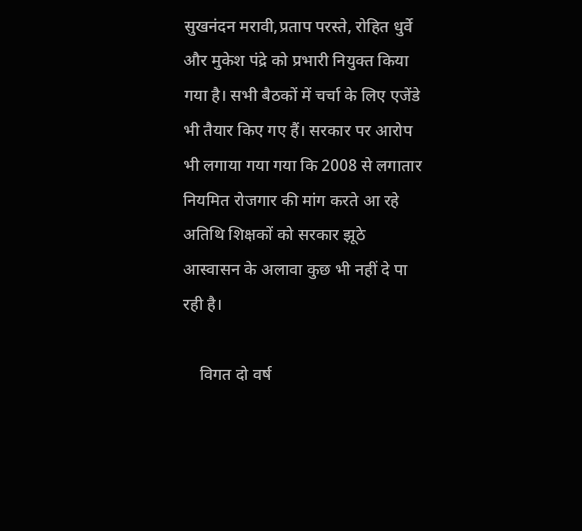सुखनंदन मरावी,प्रताप परस्ते, रोहित धुर्वे और मुकेश पंद्रे को प्रभारी नियुक्त किया गया है। सभी बैठकों में चर्चा के लिए एजेंडे भी तैयार किए गए हैं। सरकार पर आरोप भी लगाया गया गया कि 2008 से लगातार नियमित रोजगार की मांग करते आ रहे अतिथि शिक्षकों को सरकार झूठे आस्वासन के अलावा कुछ भी नहीं दे पा रही है।

    विगत दो वर्ष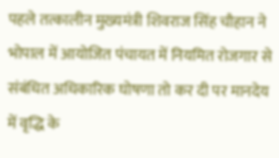पहले तत्कालीन मुख्यमंत्री शिवराज सिंह चौहान ने भोपाल में आयोजित पंचायत में नियमित रोजगार से संबंधित अधिकारिक घोषणा तो कर दी पर मानदेय में वृद्धि के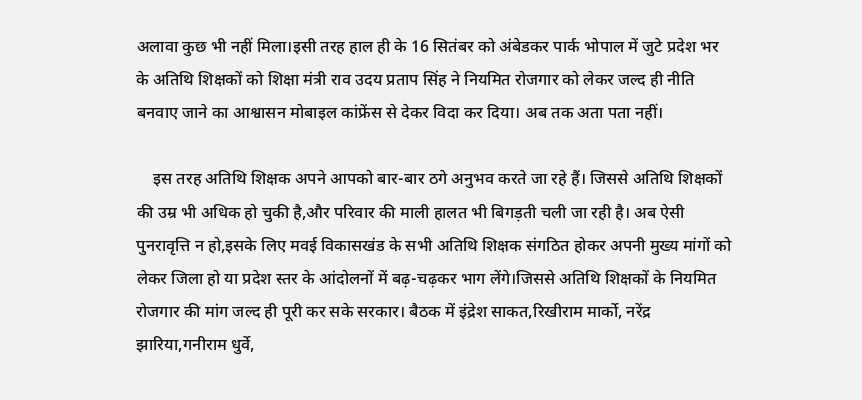अलावा कुछ भी नहीं मिला।इसी तरह हाल ही के 16 सितंबर को अंबेडकर पार्क भोपाल में जुटे प्रदेश भर के अतिथि शिक्षकों को शिक्षा मंत्री राव उदय प्रताप सिंह ने नियमित रोजगार को लेकर जल्द ही नीति बनवाए जाने का आश्वासन मोबाइल कांफ्रेंस से देकर विदा कर दिया। अब तक अता पता नहीं।

    इस तरह अतिथि शिक्षक अपने आपको बार-बार ठगे अनुभव करते जा रहे हैं। जिससे अतिथि शिक्षकों की उम्र भी अधिक हो चुकी है,और परिवार की माली हालत भी बिगड़ती चली जा रही है। अब ऐसी पुनरावृत्ति न हो,इसके लिए मवई विकासखंड के सभी अतिथि शिक्षक संगठित होकर अपनी मुख्य मांगों को लेकर जिला हो या प्रदेश स्तर के आंदोलनों में बढ़-चढ़कर भाग लेंगे।जिससे अतिथि शिक्षकों के नियमित रोजगार की मांग जल्द ही पूरी कर सके सरकार। बैठक में इंद्रेश साकत,रिखीराम मार्को, नरेंद्र झारिया,गनीराम धुर्वे,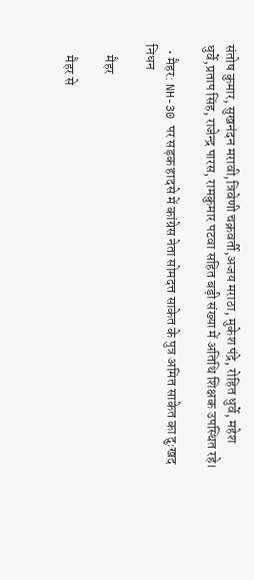संतोष कुमार, सुखनंदन मरावी,त्रिवेणी चक्रवर्ती,अजय मराठा, मुकेश पंद्रे, रोहित धुर्वे, महेश धुर्वे,प्रताप सिंह, राजेन्द्र पारस, रामकुमार पटवा सहित बड़ी संख्या में अतिथि शिक्षक उपस्थित रहे।

  • मैहर: NH-30 पर सड़क हादसे में कांग्रेस नेता सोमदत्त साकेत के पुत्र अमित साकेत का दुःखद निधन

    मैहर

    मैहर से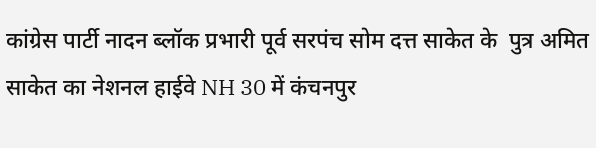कांग्रेस पार्टी नादन ब्लॉक प्रभारी पूर्व सरपंच सोम दत्त साकेत के  पुत्र अमित साकेत का नेशनल हाईवे NH 30 में कंचनपुर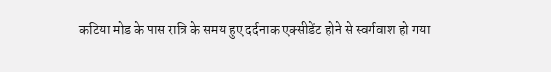कटिया मोड के पास रात्रि के समय हुए दर्दनाक एक्सीडेंट होने से स्वर्गवाश हो गया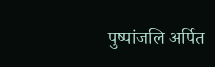पुष्पांजलि अर्पित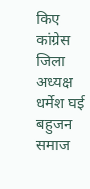किए कांग्रेस जिला अध्यक्ष धर्मेश घई बहुजन समाज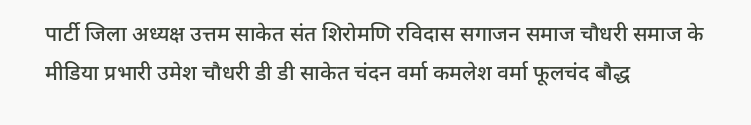पार्टी जिला अध्यक्ष उत्तम साकेत संत शिरोमणि रविदास सगाजन समाज चौधरी समाज के मीडिया प्रभारी उमेश चौधरी डी डी साकेत चंदन वर्मा कमलेश वर्मा फूलचंद बौद्ध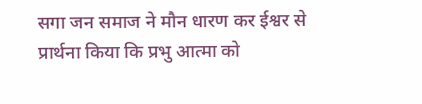सगा जन समाज ने मौन धारण कर ईश्वर से प्रार्थना किया कि प्रभु आत्मा को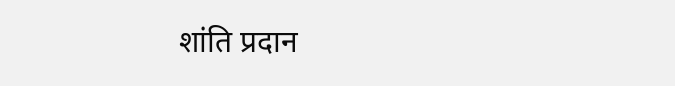शांति प्रदान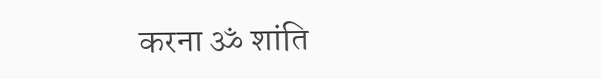करना ॐ शांति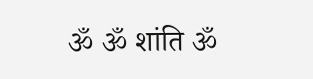ॐ ॐ शांति ॐ